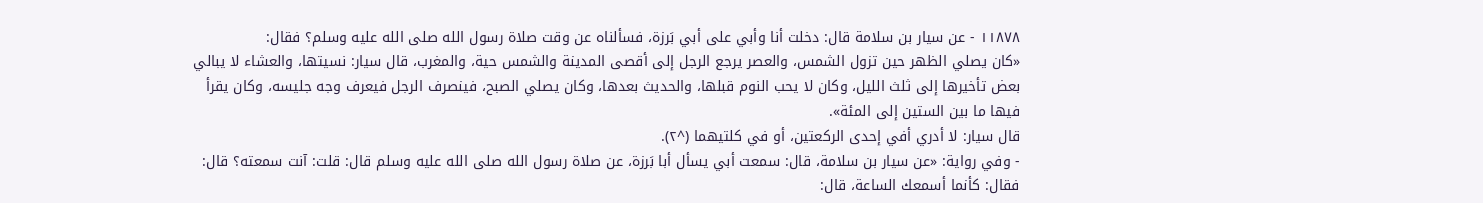١١٨٧٨ - عن سيار بن سلامة قال: دخلت أنا وأبي على أبي بَرزة، فسألناه عن وقت صلاة رسول الله صلى الله عليه وسلم؟ فقال:
«كان يصلي الظهر حين تزول الشمس، والعصر يرجع الرجل إلى أقصى المدينة والشمس حية، والمغرب، قال سيار: نسيتها، والعشاء لا يبالي بعض تأخيرها إلى ثلث الليل، وكان لا يحب النوم قبلها، والحديث بعدها، وكان يصلي الصبح، فينصرف الرجل فيعرف وجه جليسه، وكان يقرأ فيها ما بين الستين إلى المئة».
قال سيار: لا أدري أفي إحدى الركعتين، أو في كلتيهما (^٢).
- وفي رواية: «عن سيار بن سلامة، قال: سمعت أبي يسأل أبا بَرزة، عن صلاة رسول الله صلى الله عليه وسلم قال: قلت: آنت سمعته؟ قال: فقال: كأنما أسمعك الساعة، قال: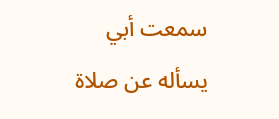سمعت أبي يسأله عن صلاة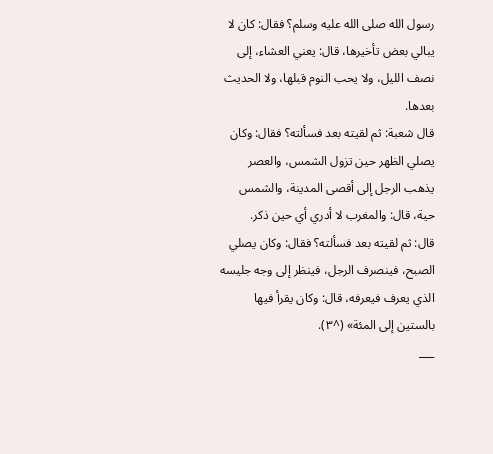رسول الله صلى الله عليه وسلم؟ فقال: كان لا يبالي بعض تأخيرها، قال: يعني العشاء، إلى نصف الليل، ولا يحب النوم قبلها، ولا الحديث بعدها.
قال شعبة: ثم لقيته بعد فسألته؟ فقال: وكان يصلي الظهر حين تزول الشمس، والعصر يذهب الرجل إلى أقصى المدينة، والشمس حية، قال: والمغرب لا أدري أي حين ذكر.
قال: ثم لقيته بعد فسألته؟ فقال: وكان يصلي الصبح، فينصرف الرجل، فينظر إلى وجه جليسه الذي يعرف فيعرفه، قال: وكان يقرأ فيها بالستين إلى المئة» (^٣).
___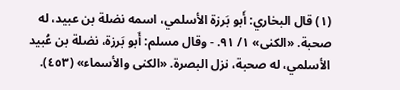(١) قال البخاري: أَبو بَرزة الأسلمي، اسمه نضلة بن عبيد، له صحبة. «الكنى» ١/ ٩١. - وقال مسلم: أَبو بَرزة، نضلة بن عُبيد الأسلمي، له صحبة، نزل البصرة. «الكنى والأسماء» (٤٥٣).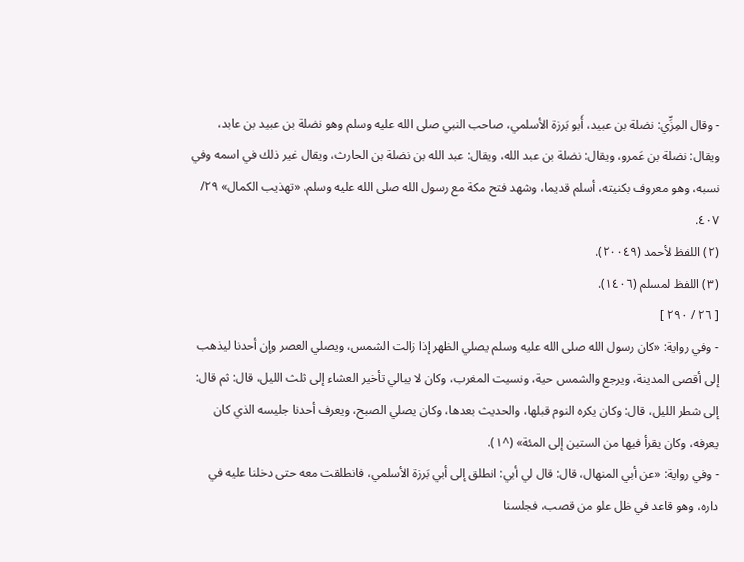- وقال المِزِّي: نضلة بن عبيد، أَبو بَرزة الأسلمي، صاحب النبي صلى الله عليه وسلم وهو نضلة بن عبيد بن عابد، ويقال: نضلة بن عَمرو، ويقال: نضلة بن عبد الله، ويقال: عبد الله بن نضلة بن الحارث، ويقال غير ذلك في اسمه وفي نسبه، وهو معروف بكنيته، أسلم قديما، وشهد فتح مكة مع رسول الله صلى الله عليه وسلم. «تهذيب الكمال» ٢٩/ ٤٠٧.
(٢) اللفظ لأحمد (٢٠٠٤٩).
(٣) اللفظ لمسلم (١٤٠٦).
[ ٢٦ / ٢٩٠ ]
- وفي رواية: «كان رسول الله صلى الله عليه وسلم يصلي الظهر إذا زالت الشمس، ويصلي العصر وإن أحدنا ليذهب إلى أقصى المدينة، ويرجع والشمس حية، ونسيت المغرب، وكان لا يبالي تأخير العشاء إلى ثلث الليل، قال: ثم قال: إلى شطر الليل، قال: وكان يكره النوم قبلها، والحديث بعدها، وكان يصلي الصبح، ويعرف أحدنا جليسه الذي كان يعرفه، وكان يقرأ فيها من الستين إلى المئة» (^١).
- وفي رواية: «عن أبي المنهال، قال: قال لي أبي: انطلق إلى أبي بَرزة الأسلمي، فانطلقت معه حتى دخلنا عليه في داره، وهو قاعد في ظل علو من قصب، فجلسنا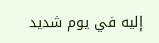إليه في يوم شديد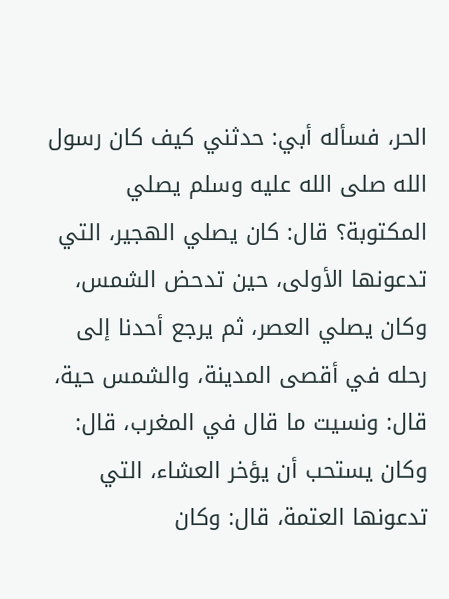الحر، فسأله أبي: حدثني كيف كان رسول الله صلى الله عليه وسلم يصلي المكتوبة؟ قال: كان يصلي الهجير، التي تدعونها الأولى، حين تدحض الشمس، وكان يصلي العصر، ثم يرجع أحدنا إلى رحله في أقصى المدينة، والشمس حية، قال: ونسيت ما قال في المغرب، قال: وكان يستحب أن يؤخر العشاء، التي تدعونها العتمة، قال: وكان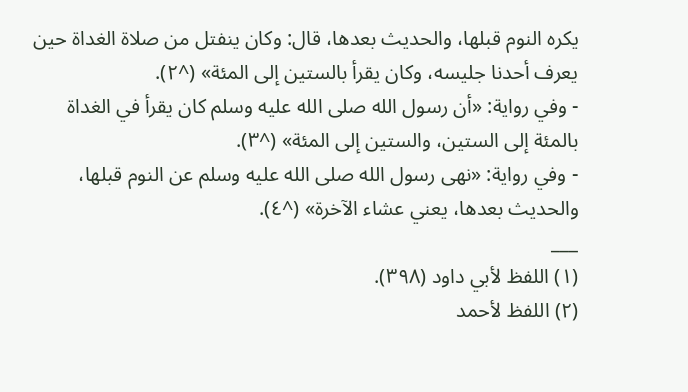يكره النوم قبلها، والحديث بعدها، قال: وكان ينفتل من صلاة الغداة حين يعرف أحدنا جليسه، وكان يقرأ بالستين إلى المئة» (^٢).
- وفي رواية: «أن رسول الله صلى الله عليه وسلم كان يقرأ في الغداة بالمئة إلى الستين، والستين إلى المئة» (^٣).
- وفي رواية: «نهى رسول الله صلى الله عليه وسلم عن النوم قبلها، والحديث بعدها، يعني عشاء الآخرة» (^٤).
___
(١) اللفظ لأبي داود (٣٩٨).
(٢) اللفظ لأحمد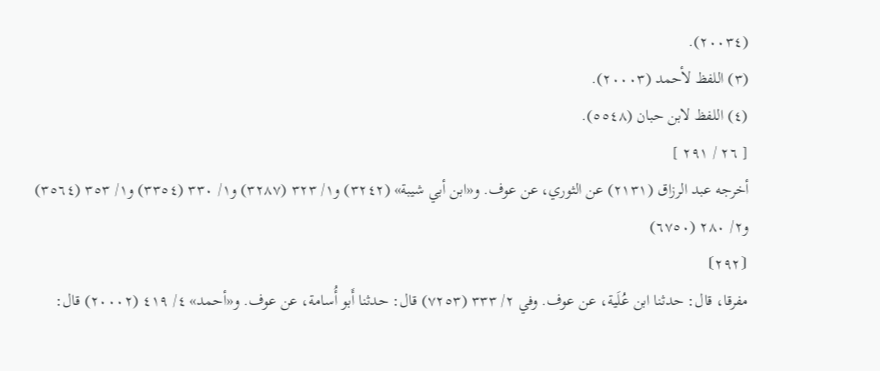(٢٠٠٣٤).
(٣) اللفظ لأحمد (٢٠٠٠٣).
(٤) اللفظ لابن حبان (٥٥٤٨).
[ ٢٦ / ٢٩١ ]
أخرجه عبد الرزاق (٢١٣١) عن الثوري، عن عوف. و«ابن أبي شيبة» (٣٢٤٢) و١/ ٣٢٣ (٣٢٨٧) و١/ ٣٣٠ (٣٣٥٤) و١/ ٣٥٣ (٣٥٦٤) و٢/ ٢٨٠ (٦٧٥٠)
⦗٢٩٢⦘
مفرقا، قال: حدثنا ابن عُلَية، عن عوف. وفي ٢/ ٣٣٣ (٧٢٥٣) قال: حدثنا أَبو أُسامة، عن عوف. و«أحمد» ٤/ ٤١٩ (٢٠٠٠٢) قال: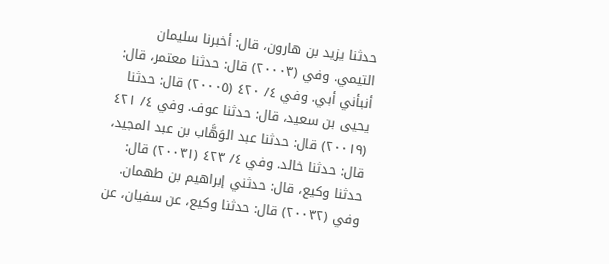حدثنا يزيد بن هارون، قال: أخبرنا سليمان التيمي. وفي (٢٠٠٠٣) قال: حدثنا معتمر، قال: أنبأني أبي. وفي ٤/ ٤٢٠ (٢٠٠٠٥) قال: حدثنا يحيى بن سعيد، قال: حدثنا عوف. وفي ٤/ ٤٢١ (٢٠٠١٩) قال: حدثنا عبد الوَهَّاب بن عبد المجيد، قال: حدثنا خالد. وفي ٤/ ٤٢٣ (٢٠٠٣١) قال: حدثنا وكيع، قال: حدثني إبراهيم بن طهمان. وفي (٢٠٠٣٢) قال: حدثنا وكيع، عن سفيان، عن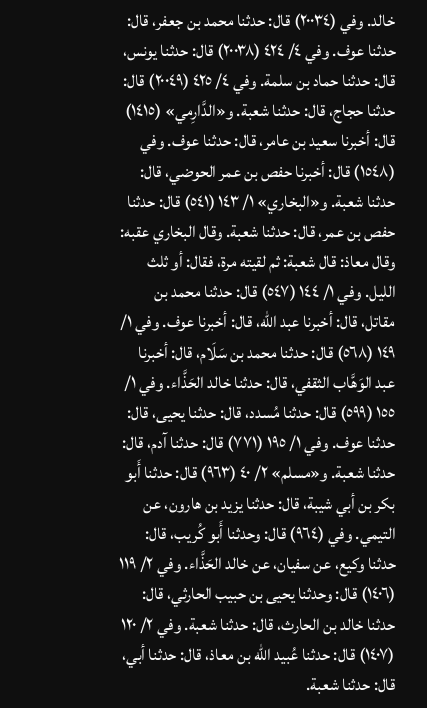خالد. وفي (٢٠٠٣٤) قال: حدثنا محمد بن جعفر، قال: حدثنا عوف. وفي ٤/ ٤٢٤ (٢٠٠٣٨) قال: حدثنا يونس، قال: حدثنا حماد بن سلمة. وفي ٤/ ٤٢٥ (٢٠٠٤٩) قال: حدثنا حجاج، قال: حدثنا شعبة. و«الدَّارِمي» (١٤١٥) قال: أخبرنا سعيد بن عامر، قال: حدثنا عوف. وفي (١٥٤٨) قال: أخبرنا حفص بن عمر الحوضي، قال: حدثنا شعبة. و«البخاري» ١/ ١٤٣ (٥٤١) قال: حدثنا حفص بن عمر، قال: حدثنا شعبة. وقال البخاري عقبه: وقال معاذ: قال شعبة: ثم لقيته مرة، فقال: أو ثلث الليل. وفي ١/ ١٤٤ (٥٤٧) قال: حدثنا محمد بن مقاتل، قال: أخبرنا عبد الله، قال: أخبرنا عوف. وفي ١/ ١٤٩ (٥٦٨) قال: حدثنا محمد بن سَلَام، قال: أخبرنا عبد الوَهَّاب الثقفي، قال: حدثنا خالد الحَذَّاء. وفي ١/ ١٥٥ (٥٩٩) قال: حدثنا مُسدد، قال: حدثنا يحيى، قال: حدثنا عوف. وفي ١/ ١٩٥ (٧٧١) قال: حدثنا آدم، قال: حدثنا شعبة. و«مسلم» ٢/ ٤٠ (٩٦٣) قال: حدثنا أَبو بكر بن أبي شيبة، قال: حدثنا يزيد بن هارون، عن التيمي. وفي (٩٦٤) قال: وحدثنا أَبو كُريب، قال: حدثنا وكيع، عن سفيان، عن خالد الحَذَّاء. وفي ٢/ ١١٩ (١٤٠٦) قال: وحدثنا يحيى بن حبيب الحارثي، قال: حدثنا خالد بن الحارث، قال: حدثنا شعبة. وفي ٢/ ١٢٠ (١٤٠٧) قال: حدثنا عُبيد الله بن معاذ، قال: حدثنا أبي، قال: حدثنا شعبة.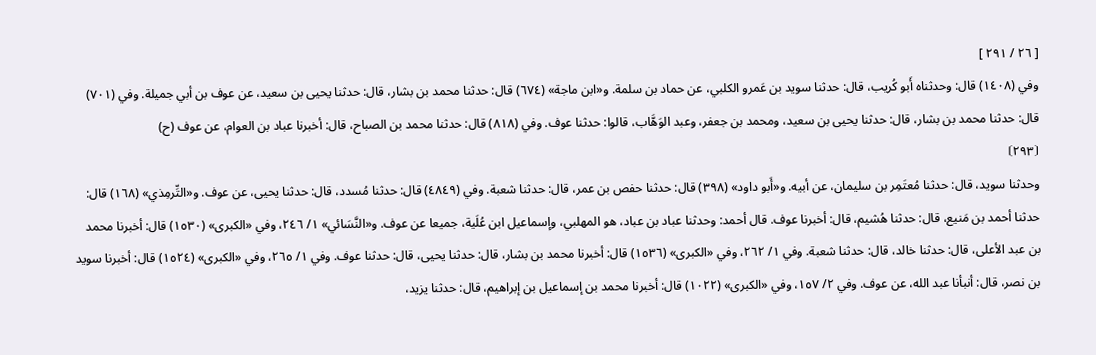[ ٢٦ / ٢٩١ ]
وفي (١٤٠٨) قال: وحدثناه أَبو كُريب، قال: حدثنا سويد بن عَمرو الكلبي، عن حماد بن سلمة. و«ابن ماجة» (٦٧٤) قال: حدثنا محمد بن بشار، قال: حدثنا يحيى بن سعيد، عن عوف بن أبي جميلة. وفي (٧٠١) قال: حدثنا محمد بن بشار، قال: حدثنا يحيى بن سعيد، ومحمد بن جعفر، وعبد الوَهَّاب، قالوا: حدثنا عوف. وفي (٨١٨) قال: حدثنا محمد بن الصباح، قال: أخبرنا عباد بن العوام، عن عوف (ح)
⦗٢٩٣⦘
وحدثنا سويد، قال: حدثنا مُعتَمِر بن سليمان، عن أبيه. و«أَبو داود» (٣٩٨) قال: حدثنا حفص بن عمر، قال: حدثنا شعبة. وفي (٤٨٤٩) قال: حدثنا مُسدد، قال: حدثنا يحيى، عن عوف. و«التِّرمِذي» (١٦٨) قال: حدثنا أحمد بن مَنيع، قال: حدثنا هُشيم، قال: أخبرنا عوف. قال أحمد: وحدثنا عباد بن عباد، هو المهلبي، وإسماعيل ابن عُلَية، جميعا عن عوف. و«النَّسَائي» ١/ ٢٤٦، وفي «الكبرى» (١٥٣٠) قال: أخبرنا محمد بن عبد الأعلى، قال: حدثنا خالد، قال: حدثنا شعبة. وفي ١/ ٢٦٢، وفي «الكبرى» (١٥٣٦) قال: أخبرنا محمد بن بشار، قال: حدثنا يحيى، قال: حدثنا عوف. وفي ١/ ٢٦٥، وفي «الكبرى» (١٥٢٤) قال: أخبرنا سويد بن نصر، قال: أنبأنا عبد الله، عن عوف. وفي ٢/ ١٥٧، وفي «الكبرى» (١٠٢٢) قال: أخبرنا محمد بن إسماعيل بن إبراهيم، قال: حدثنا يزيد،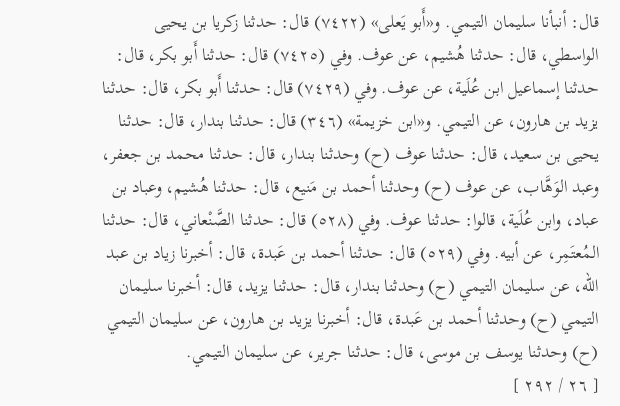قال: أنبأنا سليمان التيمي. و«أَبو يَعلى» (٧٤٢٢) قال: حدثنا زكريا بن يحيى الواسطي، قال: حدثنا هُشيم، عن عوف. وفي (٧٤٢٥) قال: حدثنا أَبو بكر، قال: حدثنا إسماعيل ابن عُلَية، عن عوف. وفي (٧٤٢٩) قال: حدثنا أَبو بكر، قال: حدثنا يزيد بن هارون، عن التيمي. و«ابن خزيمة» (٣٤٦) قال: حدثنا بندار، قال: حدثنا يحيى بن سعيد، قال: حدثنا عوف (ح) وحدثنا بندار، قال: حدثنا محمد بن جعفر، وعبد الوَهَّاب، عن عوف (ح) وحدثنا أحمد بن مَنيع، قال: حدثنا هُشيم، وعباد بن عباد، وابن عُلَية، قالوا: حدثنا عوف. وفي (٥٢٨) قال: حدثنا الصَّنْعاني، قال: حدثنا المُعتَمِر، عن أبيه. وفي (٥٢٩) قال: حدثنا أحمد بن عَبدة، قال: أخبرنا زياد بن عبد الله، عن سليمان التيمي (ح) وحدثنا بندار، قال: حدثنا يزيد، قال: أخبرنا سليمان التيمي (ح) وحدثنا أحمد بن عَبدة، قال: أخبرنا يزيد بن هارون، عن سليمان التيمي (ح) وحدثنا يوسف بن موسى، قال: حدثنا جرير، عن سليمان التيمي.
[ ٢٦ / ٢٩٢ ]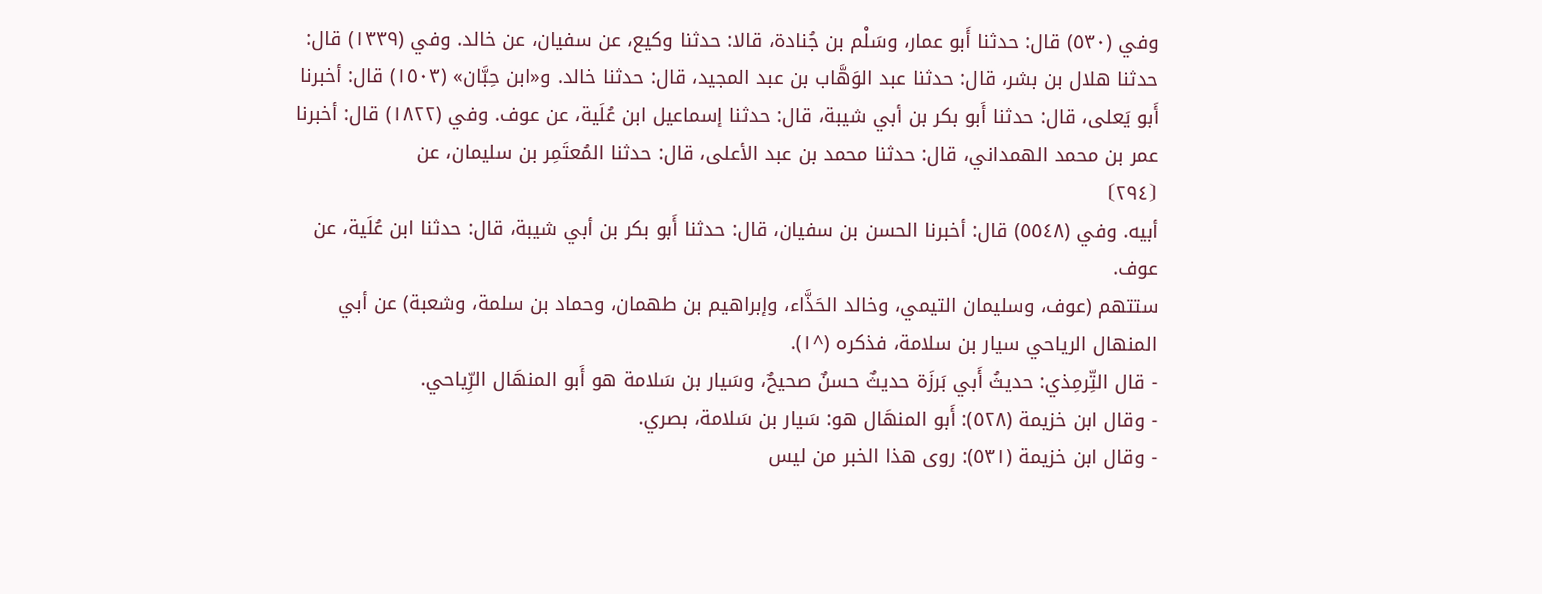وفي (٥٣٠) قال: حدثنا أَبو عمار، وسَلْم بن جُنادة، قالا: حدثنا وكيع، عن سفيان، عن خالد. وفي (١٣٣٩) قال: حدثنا هلال بن بشر، قال: حدثنا عبد الوَهَّاب بن عبد المجيد، قال: حدثنا خالد. و«ابن حِبَّان» (١٥٠٣) قال: أخبرنا أَبو يَعلى، قال: حدثنا أَبو بكر بن أبي شيبة، قال: حدثنا إسماعيل ابن عُلَية، عن عوف. وفي (١٨٢٢) قال: أخبرنا عمر بن محمد الهمداني، قال: حدثنا محمد بن عبد الأعلى، قال: حدثنا المُعتَمِر بن سليمان، عن
⦗٢٩٤⦘
أبيه. وفي (٥٥٤٨) قال: أخبرنا الحسن بن سفيان، قال: حدثنا أَبو بكر بن أبي شيبة، قال: حدثنا ابن عُلَية، عن عوف.
ستتهم (عوف، وسليمان التيمي، وخالد الحَذَّاء، وإبراهيم بن طهمان، وحماد بن سلمة، وشعبة) عن أبي المنهال الرياحي سيار بن سلامة، فذكره (^١).
- قال التِّرمِذي: حديثُ أَبي بَرزَة حديثٌ حسنٌ صحيحٌ، وسَيار بن سَلامة هو أَبو المنهَال الرِّياحي.
- وقال ابن خزيمة (٥٢٨): أَبو المنهَال هو: سَيار بن سَلامة، بصري.
- وقال ابن خزيمة (٥٣١): روى هذا الخبر من ليس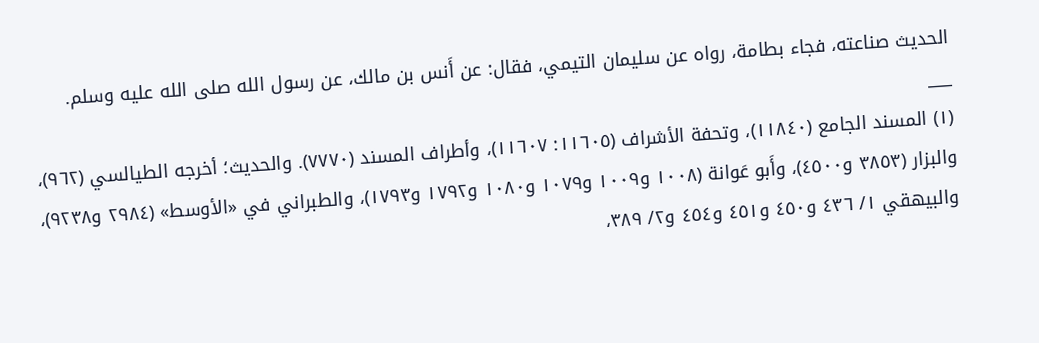الحديث صناعته، فجاء بطامة، رواه عن سليمان التيمي، فقال: عن أَنس بن مالك، عن رسول الله صلى الله عليه وسلم.
___
(١) المسند الجامع (١١٨٤٠)، وتحفة الأشراف (١١٦٠٥: ١١٦٠٧)، وأطراف المسند (٧٧٧٠). والحديث؛ أخرجه الطيالسي (٩٦٢)، والبزار (٣٨٥٣ و٤٥٠٠)، وأَبو عَوانة (١٠٠٨ و١٠٠٩ و١٠٧٩ و١٠٨٠ و١٧٩٢ و١٧٩٣)، والطبراني في «الأوسط» (٢٩٨٤ و٩٢٣٨)، والبيهقي ١/ ٤٣٦ و٤٥٠ و٤٥١ و٤٥٤ و٢/ ٣٨٩،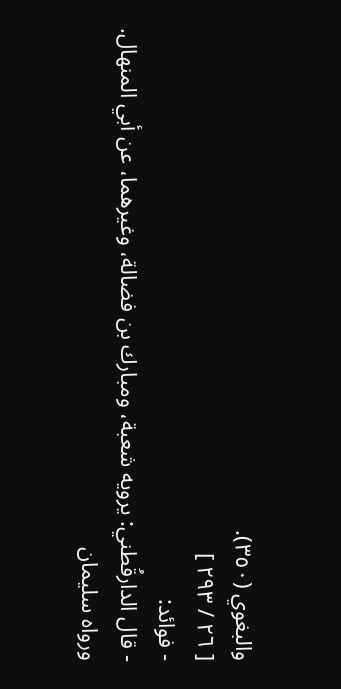والبغوي (٣٥٠).
[ ٢٦ / ٢٩٣ ]
- فوائد:
- قال الدارقُطني: يرويه شعبة، ومبارك بن فضالة، وغيرهما، عن أبي المنهال.
ورواه سليمان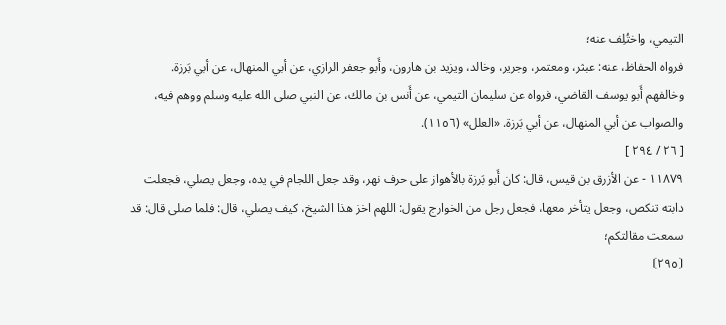التيمي، واختُلِف عنه؛
فرواه الحفاظ، عنه: عبثر، ومعتمر، وجرير، وخالد، ويزيد بن هارون، وأَبو جعفر الرازي، عن أبي المنهال، عن أبي بَرزة.
وخالفهم أَبو يوسف القاضي، فرواه عن سليمان التيمي، عن أَنس بن مالك، عن النبي صلى الله عليه وسلم ووهم فيه، والصواب عن أبي المنهال، عن أبي بَرزة. «العلل» (١١٥٦).
[ ٢٦ / ٢٩٤ ]
١١٨٧٩ - عن الأزرق بن قيس، قال: كان أَبو بَرزة بالأهواز على حرف نهر، وقد جعل اللجام في يده، وجعل يصلي، فجعلت دابته تنكص، وجعل يتأخر معها، فجعل رجل من الخوارج يقول: اللهم اخز هذا الشيخ، كيف يصلي، قال: فلما صلى قال: قد سمعت مقالتكم؛
⦗٢٩٥⦘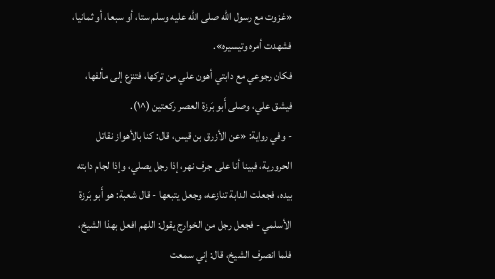«غزوت مع رسول الله صلى الله عليه وسلم ستا، أو سبعا، أو ثمانيا، فشهدت أمره وتيسيره».
فكان رجوعي مع دابتي أهون علي من تركها، فتنزع إلى مألفها، فيشق علي، وصلى أَبو بَرزة العصر ركعتين (^١).
- وفي رواية: «عن الأزرق بن قيس، قال: كنا بالأهواز نقاتل الحرورية، فبينا أنا على جرف نهر، إذا رجل يصلي، وإذا لجام دابته بيده، فجعلت الدابة تنازعه، وجعل يتبعها - قال شعبة: هو أَبو بَرزة الأسلمي - فجعل رجل من الخوارج يقول: اللهم افعل بهذا الشيخ، فلما انصرف الشيخ، قال: إني سمعت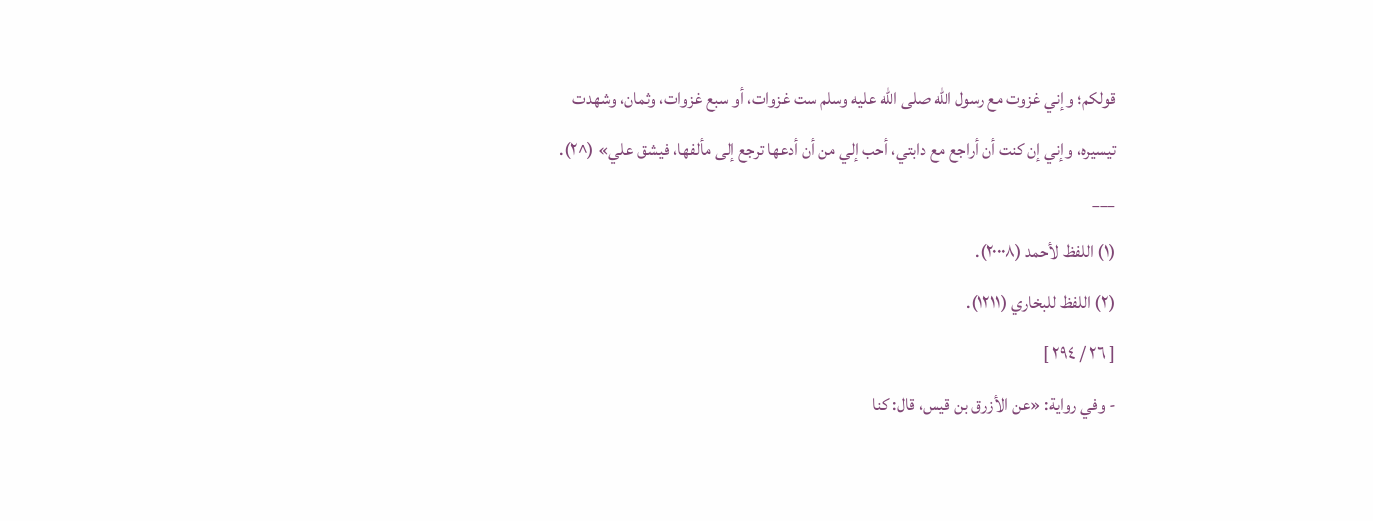قولكم؛ وإني غزوت مع رسول الله صلى الله عليه وسلم ست غزوات، أو سبع غزوات، وثمان، وشهدت تيسيره، وإني إن كنت أن أراجع مع دابتي، أحب إلي من أن أدعها ترجع إلى مألفها، فيشق علي» (^٢).
___
(١) اللفظ لأحمد (٢٠٠٠٨).
(٢) اللفظ للبخاري (١٢١١).
[ ٢٦ / ٢٩٤ ]
- وفي رواية: «عن الأزرق بن قيس، قال: كنا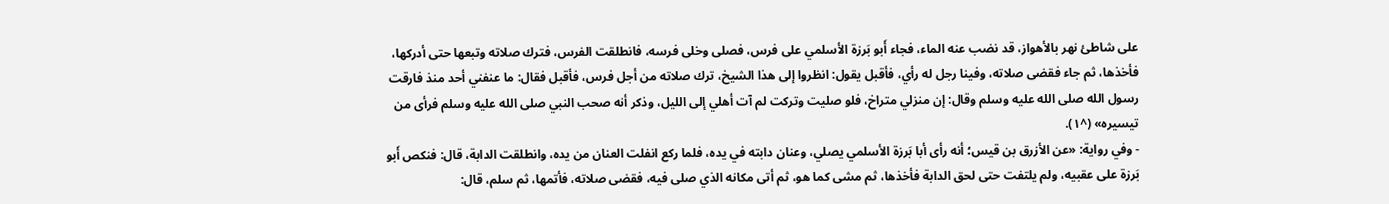على شاطئ نهر بالأهواز، قد نضب عنه الماء، فجاء أَبو بَرزة الأسلمي على فرس، فصلى وخلى فرسه، فانطلقت الفرس، فترك صلاته وتبعها حتى أدركها، فأخذها، ثم جاء فقضى صلاته، وفينا رجل له رأي، فأقبل يقول: انظروا إلى هذا الشيخ، ترك صلاته من أجل فرس، فأقبل فقال: ما عنفني أحد منذ فارقت رسول الله صلى الله عليه وسلم وقال: إن منزلي متراخ، فلو صليت وتركت لم آت أهلي إلى الليل، وذكر أنه صحب النبي صلى الله عليه وسلم فرأى من تيسيره» (^١).
- وفي رواية: «عن الأزرق بن قيس؛ أنه رأى أبا بَرزة الأسلمي يصلي، وعنان دابته في يده، فلما ركع انفلت العنان من يده، وانطلقت الدابة، قال: فنكص أَبو بَرزة على عقبيه، ولم يلتفت حتى لحق الدابة فأخذها، ثم مشى كما هو، ثم أتى مكانه الذي صلى فيه، فقضى صلاته، فأتمها، ثم سلم، قال: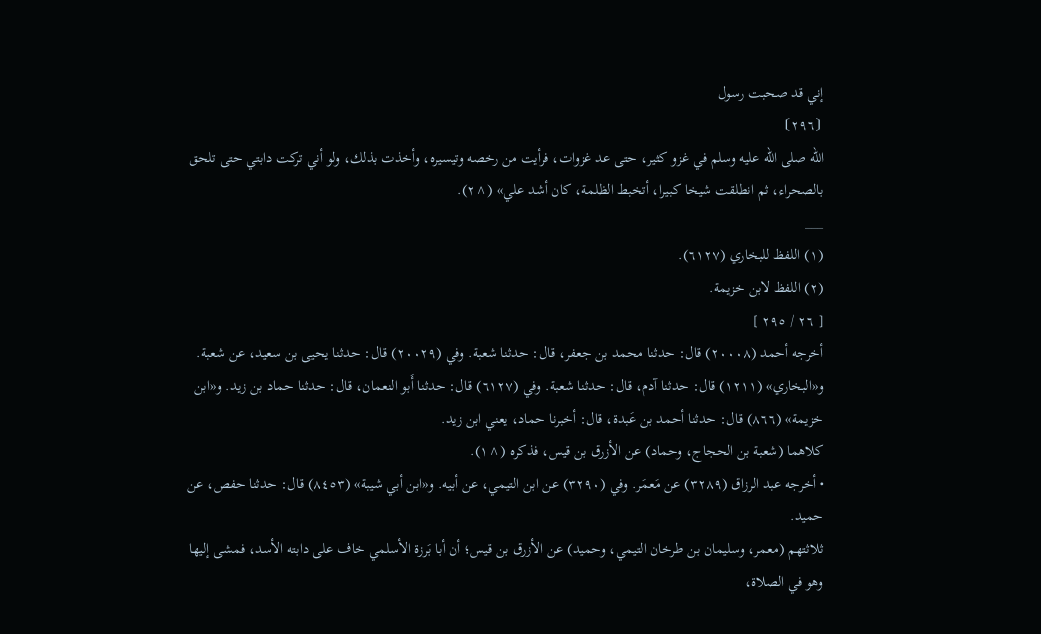إني قد صحبت رسول
⦗٢٩٦⦘
الله صلى الله عليه وسلم في غزو كثير، حتى عد غزوات، فرأيت من رخصه وتيسيره، وأخذت بذلك، ولو أني تركت دابتي حتى تلحق بالصحراء، ثم انطلقت شيخا كبيرا، أتخبط الظلمة، كان أشد علي» (^٢).
___
(١) اللفظ للبخاري (٦١٢٧).
(٢) اللفظ لابن خزيمة.
[ ٢٦ / ٢٩٥ ]
أخرجه أحمد (٢٠٠٠٨) قال: حدثنا محمد بن جعفر، قال: حدثنا شعبة. وفي (٢٠٠٢٩) قال: حدثنا يحيى بن سعيد، عن شعبة. و«البخاري» (١٢١١) قال: حدثنا آدم، قال: حدثنا شعبة. وفي (٦١٢٧) قال: حدثنا أَبو النعمان، قال: حدثنا حماد بن زيد. و«ابن خزيمة» (٨٦٦) قال: حدثنا أحمد بن عَبدة، قال: أخبرنا حماد، يعني ابن زيد.
كلاهما (شعبة بن الحجاج، وحماد) عن الأزرق بن قيس، فذكره (^١).
• أخرجه عبد الرزاق (٣٢٨٩) عن مَعمَر. وفي (٣٢٩٠) عن ابن التيمي، عن أبيه. و«ابن أبي شيبة» (٨٤٥٣) قال: حدثنا حفص، عن حميد.
ثلاثتهم (معمر، وسليمان بن طرخان التيمي، وحميد) عن الأزرق بن قيس؛ أن أبا بَرزة الأسلمي خاف على دابته الأسد، فمشى إليها وهو في الصلاة،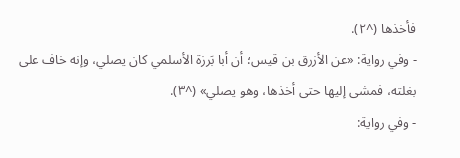فأخذها (^٢).
- وفي رواية: «عن الأزرق بن قيس؛ أن أبا بَرزة الأسلمي كان يصلي، وإنه خاف على بغلته، فمشى إليها حتى أخذها، وهو يصلي» (^٣).
- وفي رواية: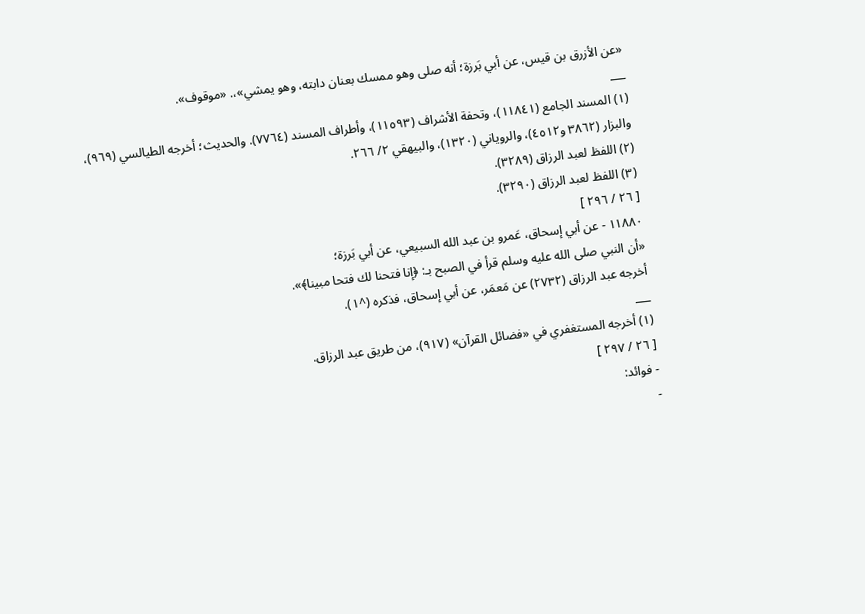«عن الأزرق بن قيس، عن أبي بَرزة؛ أنه صلى وهو ممسك بعنان دابته، وهو يمشي»،. «موقوف».
___
(١) المسند الجامع (١١٨٤١)، وتحفة الأشراف (١١٥٩٣)، وأطراف المسند (٧٧٦٤). والحديث؛ أخرجه الطيالسي (٩٦٩)، والبزار (٣٨٦٢ و٤٥١٢)، والروياني (١٣٢٠)، والبيهقي ٢/ ٢٦٦.
(٢) اللفظ لعبد الرزاق (٣٢٨٩).
(٣) اللفظ لعبد الرزاق (٣٢٩٠).
[ ٢٦ / ٢٩٦ ]
١١٨٨٠ - عن أبي إسحاق، عَمرو بن عبد الله السبيعي، عن أبي بَرزة؛
«أن النبي صلى الله عليه وسلم قرأ في الصبح بـ: ﴿إنا فتحنا لك فتحا مبينا﴾».
أخرجه عبد الرزاق (٢٧٣٢) عن مَعمَر، عن أبي إسحاق، فذكره (^١).
___
(١) أخرجه المستغفري في «فضائل القرآن» (٩١٧)، من طريق عبد الرزاق.
[ ٢٦ / ٢٩٧ ]
- فوائد:
-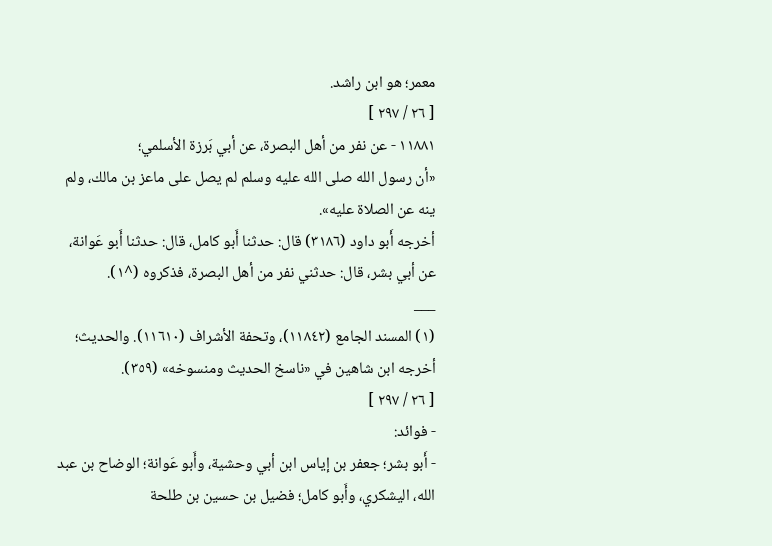معمر؛ هو ابن راشد.
[ ٢٦ / ٢٩٧ ]
١١٨٨١ - عن نفر من أهل البصرة، عن أبي بَرزة الأسلمي؛
«أن رسول الله صلى الله عليه وسلم لم يصل على ماعز بن مالك، ولم ينه عن الصلاة عليه».
أخرجه أَبو داود (٣١٨٦) قال: حدثنا أَبو كامل، قال: حدثنا أَبو عَوانة، عن أبي بشر، قال: حدثني نفر من أهل البصرة، فذكروه (^١).
___
(١) المسند الجامع (١١٨٤٢)، وتحفة الأشراف (١١٦١٠). والحديث؛ أخرجه ابن شاهين في «ناسخ الحديث ومنسوخه» (٣٥٩).
[ ٢٦ / ٢٩٧ ]
- فوائد:
- أَبو بشر؛ جعفر بن إياس ابن أبي وحشية، وأَبو عَوانة؛ الوضاح بن عبد الله، اليشكري، وأَبو كامل؛ فضيل بن حسين بن طلحة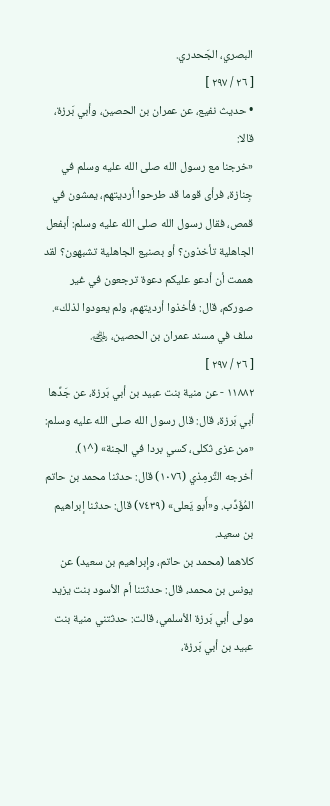البصري، الجَحدري.
[ ٢٦ / ٢٩٧ ]
• حديث نفيع، عن عمران بن الحصين، وأبي بَرزة، قالا:
«خرجنا مع رسول الله صلى الله عليه وسلم في جِنازة، فرأى قوما قد طرحوا أرديتهم، يمشون في قمص، فقال رسول الله صلى الله عليه وسلم: أبفعل الجاهلية تأخذون؟ أو بصنيع الجاهلية تشبهون؟ لقد هممت أن أدعو عليكم دعوة ترجعون في غير صوركم، قال: فأخذوا أرديتهم، ولم يعودوا لذلك».
سلف في مسند عمران بن الحصين، ﵁.
[ ٢٦ / ٢٩٧ ]
١١٨٨٢ - عن منية بنت عبيد بن أبي بَرزة، عن جَدِّها أبي بَرزة، قال: قال رسول الله صلى الله عليه وسلم:
«من عزى ثكلى، كسي بردا في الجنة» (^١).
أخرجه التِّرمِذي (١٠٧٦) قال: حدثنا محمد بن حاتم المُؤَدِّب. و«أَبو يَعلى» (٧٤٣٩) قال: حدثنا إبراهيم بن سعيد.
كلاهما (محمد بن حاتم، وإبراهيم بن سعيد) عن يونس بن محمد، قال: حدثتنا أم الأسود بنت يزيد مولى أبي بَرزة الأسلمي، قالت: حدثتني منية بنت عبيد بن أبي بَرزة،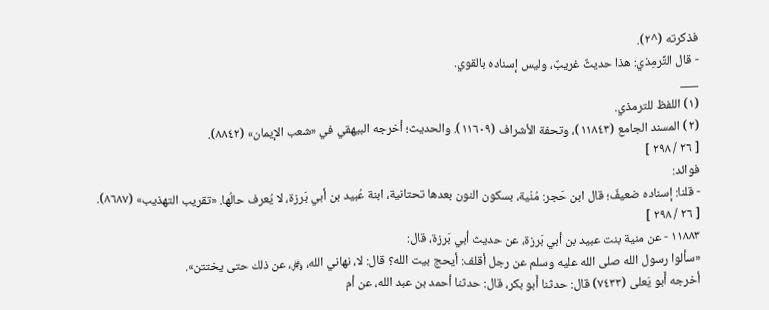فذكرته (^٢).
- قال التِّرمِذي: هذا حديثٌ غريبٌ، وليس إسناده بالقوي.
___
(١) اللفظ للترمذي.
(٢) المسند الجامع (١١٨٤٣)، وتحفة الأشراف (١١٦٠٩). والحديث؛ أخرجه البيهقي في «شعب الإيمان» (٨٨٤٢).
[ ٢٦ / ٢٩٨ ]
فوائد:
- قلنا: إسناده ضعيفٌ؛ قال ابن حَجر: مُنْية، بسكون النون بعدها تحتانية، ابنة عُبيد بن أبي بَرزة، لا يُعرف حالُها. «تقريب التهذيب» (٨٦٨٧).
[ ٢٦ / ٢٩٨ ]
١١٨٨٣ - عن منية بنت عبيد بن أبي بَرزة، عن حديث أبي بَرزة، قال:
«سألوا رسول الله صلى الله عليه وسلم عن رجل أقلف: أيحج بيت الله؟ قال: لا، نهاني الله، ﷿، عن ذلك حتى يختتن».
أخرجه أَبو يَعلى (٧٤٣٣) قال: حدثنا أَبو بكر، قال: حدثنا أحمد بن عبد الله، عن أم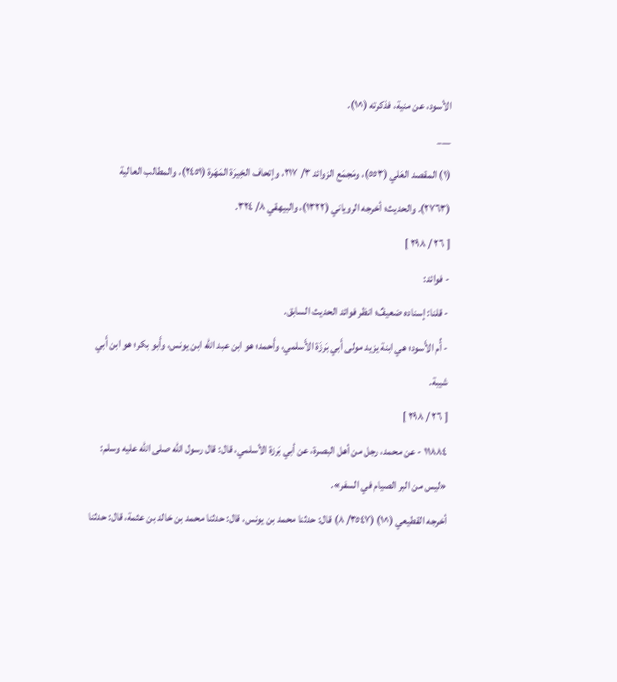الأسود، عن منية، فذكرته (^١).
___
(١) المقصد العَلي (٥٥٣)، ومَجمَع الزوائد ٣/ ٢١٧، وإتحاف الخِيرَة المَهَرة (٢٤٥١)، والمطالب العالية (٢٧٦٣). والحديث؛ أخرجه الروياني (١٣٢٢)، والبيهقي ٨/ ٣٢٤.
[ ٢٦ / ٢٩٨ ]
- فوائد:
- قلنا: إسناده ضعيفٌ؛ انظر فوائد الحديث السابق.
- أُم الأَسود؛ هي ابنة يزيد مولى أَبي بَرزَة الأَسلمي، وأَحمد؛ هو ابن عبد الله ابن يونس، وأَبو بكر؛ هو ابن أَبي شيبة.
[ ٢٦ / ٢٩٨ ]
١١٨٨٤ - عن محمد، رجل من أهل البصرة، عن أبي بَرزة الأسلمي، قال: قال رسول الله صلى الله عليه وسلم:
«ليس من البر الصيام في السفر».
أخرجه القطيعي (^١) (٣٥٤٧/ ٨) قال: حدثنا محمد بن يونس، قال: حدثنا محمد بن خالد بن عثمة، قال: حدثنا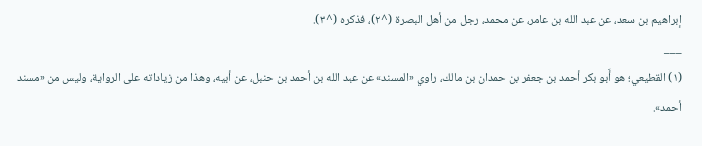إبراهيم بن سعد، عن عبد الله بن عامر، عن محمد، رجل من أهل البصرة (^٢)، فذكره (^٣).
___
(١) القطيعي؛ هو أَبو بكر أحمد بن جعفر بن حمدان بن مالك، راوي «المسند» عن عبد الله بن أحمد بن حنبل، عن أبيه، وهذا من زياداته على الرواية، وليس من «مسند أحمد».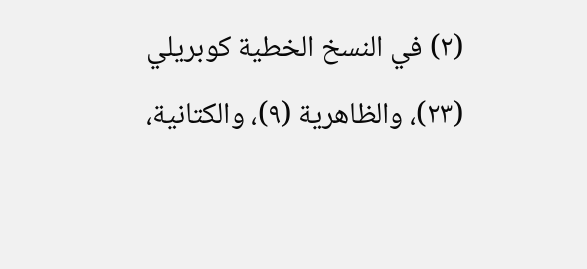(٢) في النسخ الخطية كوبريلي (٢٣)، والظاهرية (٩)، والكتانية،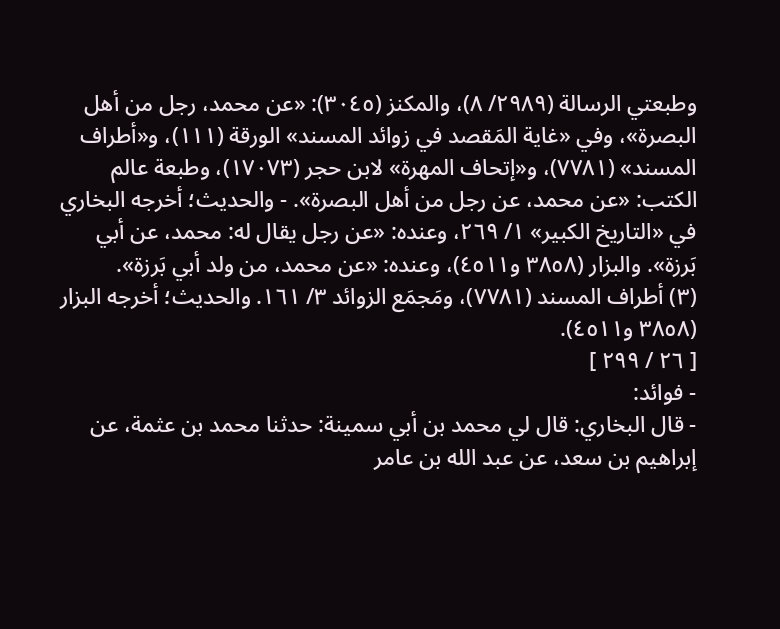وطبعتي الرسالة (٢٩٨٩/ ٨)، والمكنز (٣٠٤٥): «عن محمد، رجل من أهل البصرة»، وفي «غاية المَقصد في زوائد المسند» الورقة (١١١)، و«أطراف المسند» (٧٧٨١)، و«إتحاف المهرة» لابن حجر (١٧٠٧٣)، وطبعة عالم الكتب: «عن محمد، عن رجل من أهل البصرة». - والحديث؛ أخرجه البخاري في «التاريخ الكبير» ١/ ٢٦٩، وعنده: «عن رجل يقال له: محمد، عن أبي بَرزة». والبزار (٣٨٥٨ و٤٥١١)، وعنده: «عن محمد، من ولد أبي بَرزة».
(٣) أطراف المسند (٧٧٨١)، ومَجمَع الزوائد ٣/ ١٦١. والحديث؛ أخرجه البزار (٣٨٥٨ و٤٥١١).
[ ٢٦ / ٢٩٩ ]
- فوائد:
- قال البخاري: قال لي محمد بن أبي سمينة: حدثنا محمد بن عثمة، عن إبراهيم بن سعد، عن عبد الله بن عامر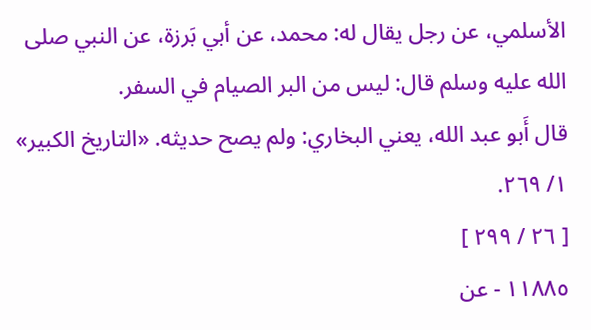الأسلمي، عن رجل يقال له: محمد، عن أبي بَرزة، عن النبي صلى الله عليه وسلم قال: ليس من البر الصيام في السفر.
قال أَبو عبد الله، يعني البخاري: ولم يصح حديثه. «التاريخ الكبير» ١/ ٢٦٩.
[ ٢٦ / ٢٩٩ ]
١١٨٨٥ - عن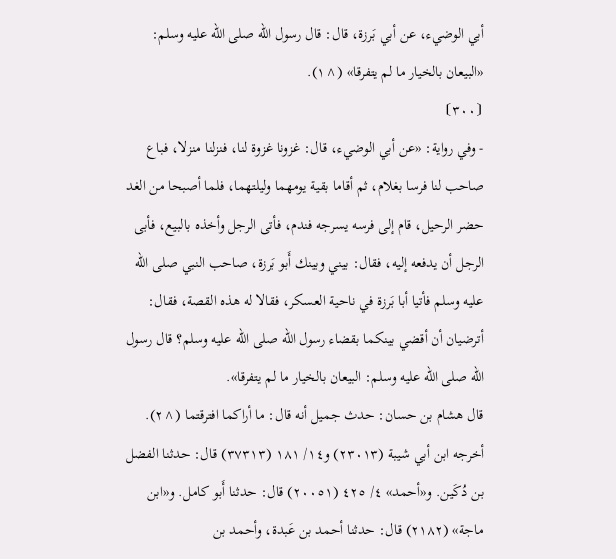أبي الوضيء، عن أبي بَرزة، قال: قال رسول الله صلى الله عليه وسلم:
«البيعان بالخيار ما لم يتفرقا» (^١).
⦗٣٠٠⦘
- وفي رواية: «عن أبي الوضيء، قال: غزونا غزوة لنا، فنزلنا منزلا، فباع صاحب لنا فرسا بغلام، ثم أقاما بقية يومهما وليلتهما، فلما أصبحا من الغد حضر الرحيل، قام إلى فرسه يسرجه فندم، فأتى الرجل وأخذه بالبيع، فأبى الرجل أن يدفعه إليه، فقال: بيني وبينك أَبو بَرزة، صاحب النبي صلى الله عليه وسلم فأتيا أبا بَرزة في ناحية العسكر، فقالا له هذه القصة، فقال: أترضيان أن أقضي بينكما بقضاء رسول الله صلى الله عليه وسلم؟ قال رسول الله صلى الله عليه وسلم: البيعان بالخيار ما لم يتفرقا».
قال هشام بن حسان: حدث جميل أنه قال: ما أراكما افترقتما (^٢).
أخرجه ابن أبي شيبة (٢٣٠١٣) و١٤/ ١٨١ (٣٧٣١٣) قال: حدثنا الفضل بن دُكَين. و«أحمد» ٤/ ٤٢٥ (٢٠٠٥١) قال: حدثنا أَبو كامل. و«ابن ماجة» (٢١٨٢) قال: حدثنا أحمد بن عَبدة، وأحمد بن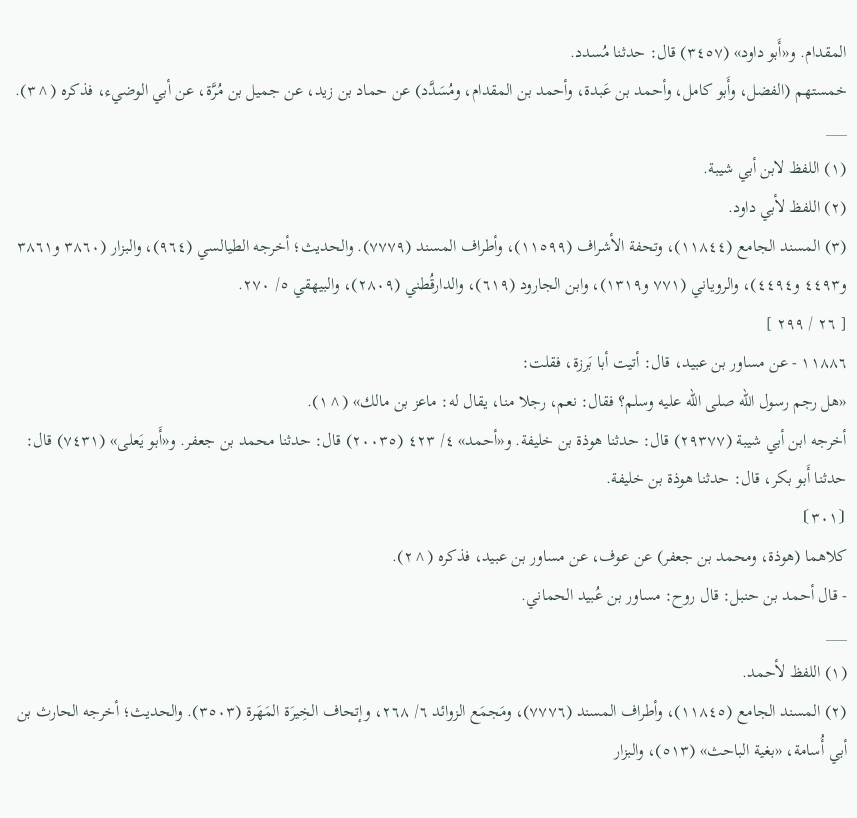المقدام. و«أَبو داود» (٣٤٥٧) قال: حدثنا مُسدد.
خمستهم (الفضل، وأَبو كامل، وأحمد بن عَبدة، وأحمد بن المقدام، ومُسَدَّد) عن حماد بن زيد، عن جميل بن مُرَّة، عن أبي الوضيء، فذكره (^٣).
___
(١) اللفظ لابن أبي شيبة.
(٢) اللفظ لأبي داود.
(٣) المسند الجامع (١١٨٤٤)، وتحفة الأشراف (١١٥٩٩)، وأطراف المسند (٧٧٧٩). والحديث؛ أخرجه الطيالسي (٩٦٤)، والبزار (٣٨٦٠ و٣٨٦١ و٤٤٩٣ و٤٤٩٤)، والروياني (٧٧١ و١٣١٩)، وابن الجارود (٦١٩)، والدارقُطني (٢٨٠٩)، والبيهقي ٥/ ٢٧٠.
[ ٢٦ / ٢٩٩ ]
١١٨٨٦ - عن مساور بن عبيد، قال: أتيت أبا بَرزة، فقلت:
«هل رجم رسول الله صلى الله عليه وسلم؟ فقال: نعم، رجلا منا، يقال له: ماعز بن مالك» (^١).
أخرجه ابن أبي شيبة (٢٩٣٧٧) قال: حدثنا هوذة بن خليفة. و«أحمد» ٤/ ٤٢٣ (٢٠٠٣٥) قال: حدثنا محمد بن جعفر. و«أَبو يَعلى» (٧٤٣١) قال: حدثنا أَبو بكر، قال: حدثنا هوذة بن خليفة.
⦗٣٠١⦘
كلاهما (هوذة، ومحمد بن جعفر) عن عوف، عن مساور بن عبيد، فذكره (^٢).
- قال أحمد بن حنبل: قال روح: مساور بن عُبيد الحماني.
___
(١) اللفظ لأحمد.
(٢) المسند الجامع (١١٨٤٥)، وأطراف المسند (٧٧٧٦)، ومَجمَع الزوائد ٦/ ٢٦٨، وإتحاف الخِيرَة المَهَرة (٣٥٠٣). والحديث؛ أخرجه الحارث بن أبي أُسامة، «بغية الباحث» (٥١٣)، والبزار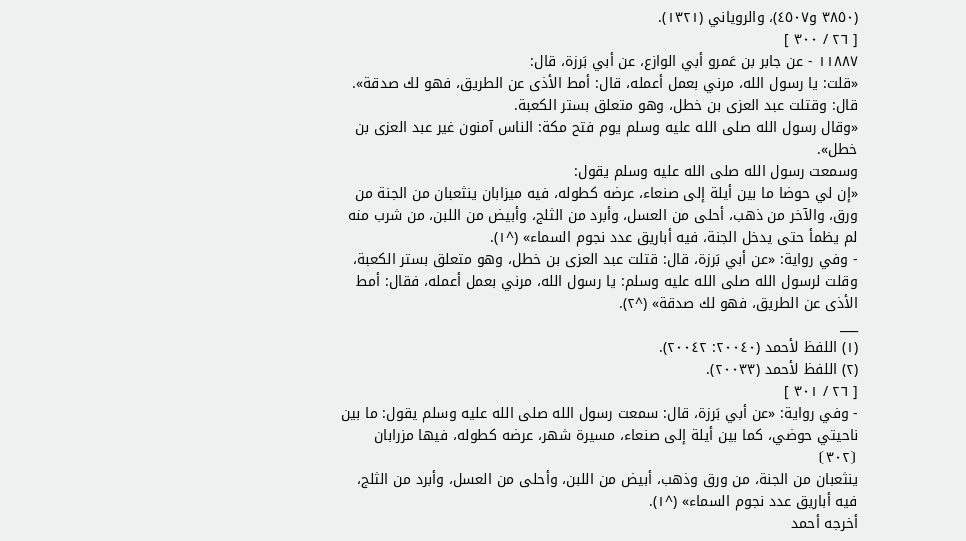(٣٨٥٠ و٤٥٠٧)، والروياني (١٣٢١).
[ ٢٦ / ٣٠٠ ]
١١٨٨٧ - عن جابر بن عَمرو أبي الوازع، عن أبي بَرزة، قال:
«قلت: يا رسول الله، مرني بعمل أعمله، قال: أمط الأذى عن الطريق، فهو لك صدقة».
قال: وقتلت عبد العزى بن خطل، وهو متعلق بستر الكعبة.
«وقال رسول الله صلى الله عليه وسلم يوم فتح مكة: الناس آمنون غير عبد العزى بن خطل».
وسمعت رسول الله صلى الله عليه وسلم يقول:
«إن لي حوضا ما بين أيلة إلى صنعاء، عرضه كطوله، فيه ميزابان ينثعبان من الجنة من ورق، والآخر من ذهب، أحلى من العسل، وأبرد من الثلج، وأبيض من اللبن، من شرب منه لم يظمأ حتى يدخل الجنة، فيه أباريق عدد نجوم السماء» (^١).
- وفي رواية: «عن أبي بَرزة، قال: قتلت عبد العزى بن خطل، وهو متعلق بستر الكعبة، وقلت لرسول الله صلى الله عليه وسلم: يا رسول الله، مرني بعمل أعمله، فقال: أمط الأذى عن الطريق، فهو لك صدقة» (^٢).
___
(١) اللفظ لأحمد (٢٠٠٤٠: ٢٠٠٤٢).
(٢) اللفظ لأحمد (٢٠٠٣٣).
[ ٢٦ / ٣٠١ ]
- وفي رواية: «عن أبي بَرزة، قال: سمعت رسول الله صلى الله عليه وسلم يقول: ما بين ناحيتي حوضي، كما بين أيلة إلى صنعاء، مسيرة شهر، عرضه كطوله، فيها مزرابان
⦗٣٠٢⦘
ينثعبان من الجنة، من ورق وذهب، أبيض من اللبن، وأحلى من العسل، وأبرد من الثلج، فيه أباريق عدد نجوم السماء» (^١).
أخرجه أحمد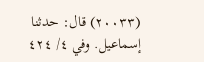(٢٠٠٣٣) قال: حدثنا إسماعيل. وفي ٤/ ٤٢٤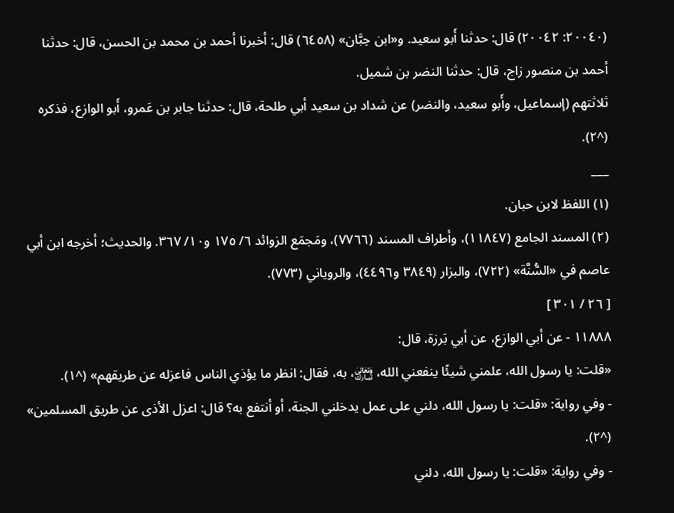(٢٠٠٤٠: ٢٠٠٤٢) قال: حدثنا أَبو سعيد. و«ابن حِبَّان» (٦٤٥٨) قال: أخبرنا أحمد بن محمد بن الحسن، قال: حدثنا أحمد بن منصور زاج، قال: حدثنا النضر بن شميل.
ثلاثتهم (إسماعيل، وأَبو سعيد، والنضر) عن شداد بن سعيد أبي طلحة، قال: حدثنا جابر بن عَمرو، أَبو الوازع، فذكره (^٢).
___
(١) اللفظ لابن حبان.
(٢) المسند الجامع (١١٨٤٧)، وأطراف المسند (٧٧٦٦)، ومَجمَع الزوائد ٦/ ١٧٥ و١٠/ ٣٦٧. والحديث؛ أخرجه ابن أبي عاصم في «السُّنَّة» (٧٢٢)، والبزار (٣٨٤٩ و٤٤٩٦)، والروياني (٧٧٣).
[ ٢٦ / ٣٠١ ]
١١٨٨٨ - عن أبي الوازع، عن أبي بَرزة، قال:
«قلت: يا رسول الله، علمني شيئًا ينفعني الله، ﵎، به، فقال: انظر ما يؤذي الناس فاعزله عن طريقهم» (^١).
- وفي رواية: «قلت: يا رسول الله، دلني على عمل يدخلني الجنة، أو أنتفع به؟ قال: اعزل الأذى عن طريق المسلمين» (^٢).
- وفي رواية: «قلت: يا رسول الله، دلني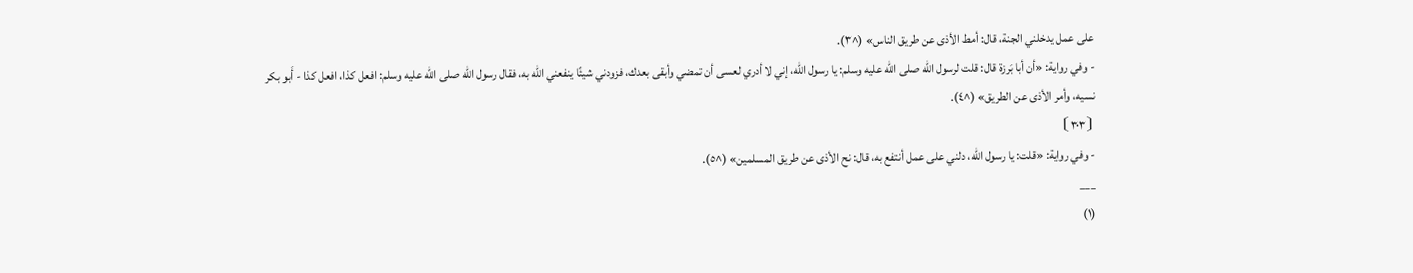على عمل يدخلني الجنة، قال: أمط الأذى عن طريق الناس» (^٣).
- وفي رواية: «أن أبا بَرزة قال: قلت لرسول الله صلى الله عليه وسلم: يا رسول الله، إني لا أدري لعسى أن تمضي وأبقى بعدك، فزودني شيئًا ينفعني الله به، فقال رسول الله صلى الله عليه وسلم: افعل كذا، افعل كذا - أَبو بكر نسيه، وأمر الأذى عن الطريق» (^٤).
⦗٣٠٣⦘
- وفي رواية: «قلت: يا رسول الله، دلني على عمل أنتفع به، قال: نح الأذى عن طريق المسلمين» (^٥).
___
(١)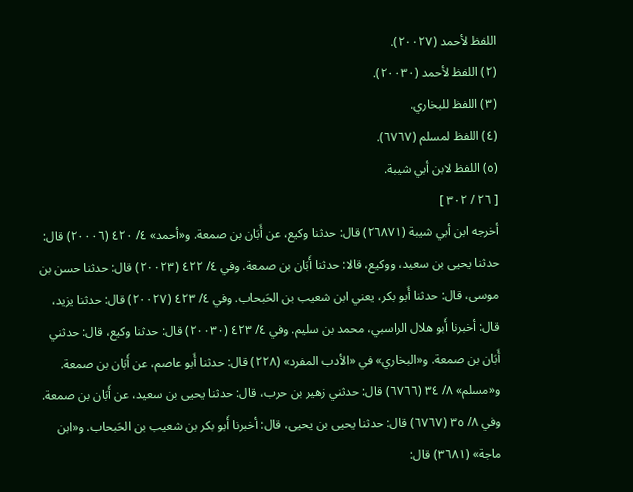اللفظ لأحمد (٢٠٠٢٧).
(٢) اللفظ لأحمد (٢٠٠٣٠).
(٣) اللفظ للبخاري.
(٤) اللفظ لمسلم (٦٧٦٧).
(٥) اللفظ لابن أبي شيبة.
[ ٢٦ / ٣٠٢ ]
أخرجه ابن أبي شيبة (٢٦٨٧١) قال: حدثنا وكيع، عن أَبَان بن صمعة. و«أحمد» ٤/ ٤٢٠ (٢٠٠٠٦) قال: حدثنا يحيى بن سعيد، ووكيع، قالا: حدثنا أَبَان بن صمعة. وفي ٤/ ٤٢٢ (٢٠٠٢٣) قال: حدثنا حسن بن موسى، قال: حدثنا أَبو بكر، يعني ابن شعيب بن الحَبحاب. وفي ٤/ ٤٢٣ (٢٠٠٢٧) قال: حدثنا يزيد، قال: أخبرنا أَبو هلال الراسبي، محمد بن سليم. وفي ٤/ ٤٢٣ (٢٠٠٣٠) قال: حدثنا وكيع، قال: حدثني أَبَان بن صمعة. و«البخاري» في «الأدب المفرد» (٢٢٨) قال: حدثنا أَبو عاصم، عن أَبَان بن صمعة. و«مسلم» ٨/ ٣٤ (٦٧٦٦) قال: حدثني زهير بن حرب، قال: حدثنا يحيى بن سعيد، عن أَبَان بن صمعة. وفي ٨/ ٣٥ (٦٧٦٧) قال: حدثنا يحيى بن يحيى، قال: أخبرنا أَبو بكر بن شعيب بن الحَبحاب. و«ابن ماجة» (٣٦٨١) قال: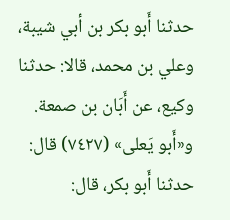حدثنا أَبو بكر بن أبي شيبة، وعلي بن محمد، قالا: حدثنا وكيع، عن أَبَان بن صمعة. و«أَبو يَعلى» (٧٤٢٧) قال: حدثنا أَبو بكر، قال: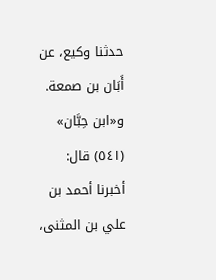حدثنا وكيع، عن أَبَان بن صمعة. و«ابن حِبَّان» (٥٤١) قال: أخبرنا أحمد بن علي بن المثنى،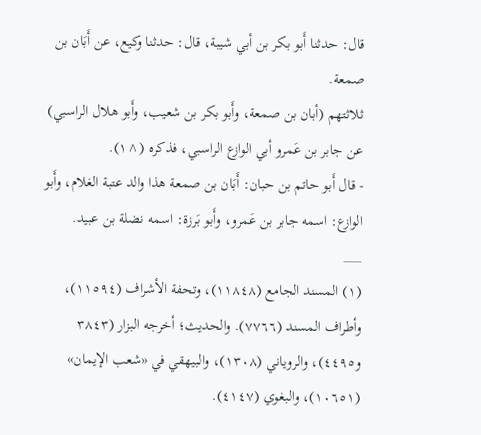قال: حدثنا أَبو بكر بن أبي شيبة، قال: حدثنا وكيع، عن أَبَان بن صمعة.
ثلاثتهم (أبان بن صمعة، وأَبو بكر بن شعيب، وأَبو هلال الراسبي) عن جابر بن عَمرو أبي الوازع الراسبي، فذكره (^١).
- قال أَبو حاتم بن حبان: أَبَان بن صمعة هذا والد عتبة الغلام، وأَبو الوازع: اسمه جابر بن عَمرو، وأَبو بَرزة: اسمه نضلة بن عبيد.
___
(١) المسند الجامع (١١٨٤٨)، وتحفة الأشراف (١١٥٩٤)، وأطراف المسند (٧٧٦٦). والحديث؛ أخرجه البزار (٣٨٤٣ و٤٤٩٥)، والروياني (١٣٠٨)، والبيهقي في «شعب الإيمان» (١٠٦٥١)، والبغوي (٤١٤٧).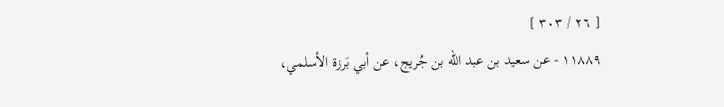[ ٢٦ / ٣٠٣ ]
١١٨٨٩ - عن سعيد بن عبد الله بن جُريج، عن أبي بَرزة الأسلمي،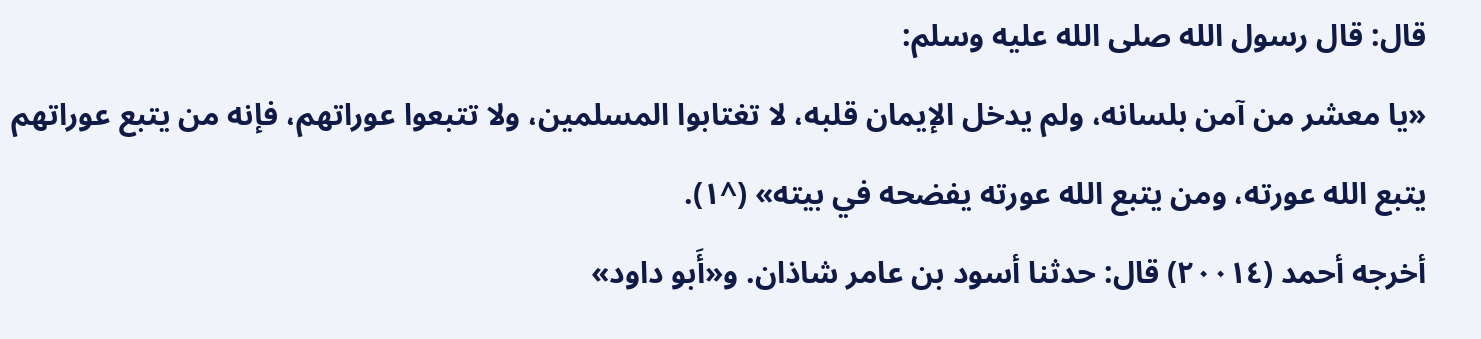قال: قال رسول الله صلى الله عليه وسلم:
«يا معشر من آمن بلسانه، ولم يدخل الإيمان قلبه، لا تغتابوا المسلمين، ولا تتبعوا عوراتهم، فإنه من يتبع عوراتهم يتبع الله عورته، ومن يتبع الله عورته يفضحه في بيته» (^١).
أخرجه أحمد (٢٠٠١٤) قال: حدثنا أسود بن عامر شاذان. و«أَبو داود»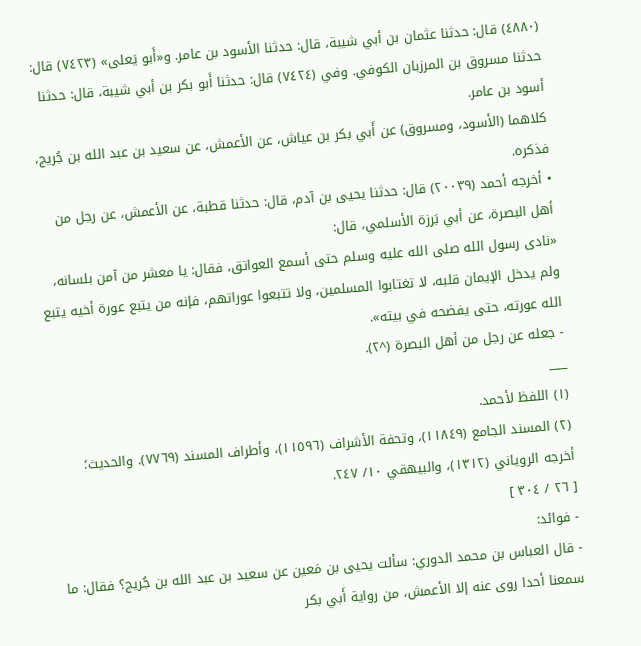(٤٨٨٠) قال: حدثنا عثمان بن أبي شيبة، قال: حدثنا الأسود بن عامر. و«أَبو يَعلى» (٧٤٢٣) قال: حدثنا مسروق بن المرزبان الكوفي. وفي (٧٤٢٤) قال: حدثنا أَبو بكر بن أبي شيبة، قال: حدثنا أسود بن عامر.
كلاهما (الأسود، ومسروق) عن أَبي بكر بن عياش، عن الأعمش، عن سعيد بن عبد الله بن جُريج، فذكره.
• أخرجه أحمد (٢٠٠٣٩) قال: حدثنا يحيى بن آدم، قال: حدثنا قطبة، عن الأعمش، عن رجل من أهل البصرة، عن أبي بَرزة الأسلمي، قال:
«نادى رسول الله صلى الله عليه وسلم حتى أسمع العواتق، فقال: يا معشر من آمن بلسانه، ولم يدخل الإيمان قلبه، لا تغتابوا المسلمين، ولا تتبعوا عوراتهم، فإنه من يتبع عورة أخيه يتبع الله عورته، حتى يفضحه في بيته».
- جعله عن رجل من أهل البصرة (^٢).
___
(١) اللفظ لأحمد.
(٢) المسند الجامع (١١٨٤٩)، وتحفة الأشراف (١١٥٩٦)، وأطراف المسند (٧٧٦٩). والحديث؛ أخرجه الروياني (١٣١٢)، والبيهقي ١٠/ ٢٤٧.
[ ٢٦ / ٣٠٤ ]
- فوائد:
- قال العباس بن محمد الدوري: سألت يحيى بن مَعين عن سعيد بن عبد الله بن جُريج؟ فقال: ما سمعنا أحدا روى عنه إلا الأعمش، من رواية أَبي بكر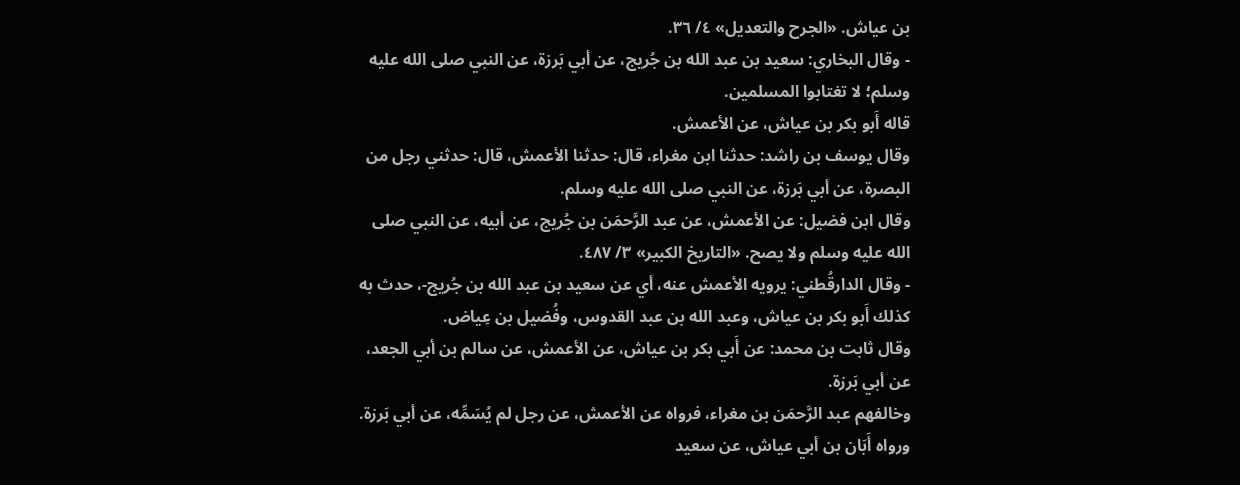بن عياش. «الجرح والتعديل» ٤/ ٣٦.
- وقال البخاري: سعيد بن عبد الله بن جُريج، عن أبي بَرزة، عن النبي صلى الله عليه وسلم؛ لا تغتابوا المسلمين.
قاله أَبو بكر بن عياش، عن الأعمش.
وقال يوسف بن راشد: حدثنا ابن مغراء، قال: حدثنا الأعمش، قال: حدثني رجل من البصرة، عن أبي بَرزة، عن النبي صلى الله عليه وسلم.
وقال ابن فضيل: عن الأعمش، عن عبد الرَّحمَن بن جُريج، عن أبيه، عن النبي صلى الله عليه وسلم ولا يصح. «التاريخ الكبير» ٣/ ٤٨٧.
- وقال الدارقُطني: يرويه الأعمش عنه، أي عن سعيد بن عبد الله بن جُريج-، حدث به كذلك أَبو بكر بن عياش، وعبد الله بن عبد القدوس، وفُضيل بن عِياض.
وقال ثابت بن محمد: عن أَبي بكر بن عياش، عن الأعمش، عن سالم بن أبي الجعد، عن أبي بَرزة.
وخالفهم عبد الرَّحمَن بن مغراء، فرواه عن الأعمش، عن رجل لم يُسَمِّه، عن أبي بَرزة.
ورواه أَبَان بن أبي عياش، عن سعيد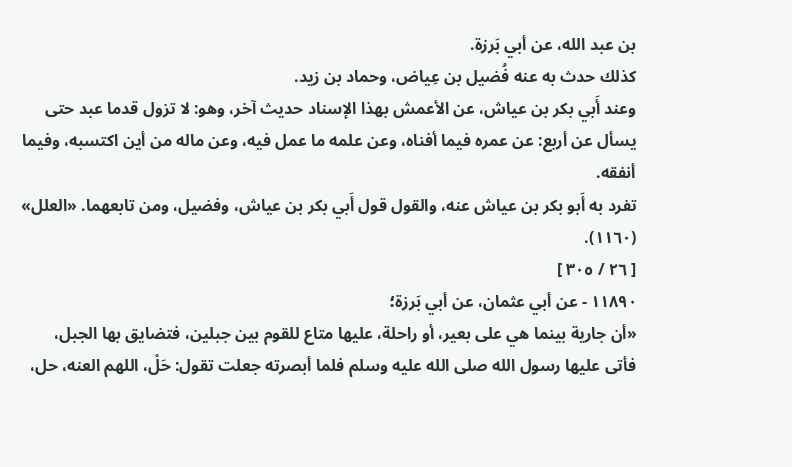بن عبد الله، عن أبي بَرزة.
كذلك حدث به عنه فُضيل بن عِياض، وحماد بن زيد.
وعند أَبي بكر بن عياش، عن الأعمش بهذا الإسناد حديث آخر، وهو: لا تزول قدما عبد حتى يسأل عن أربع: عن عمره فيما أفناه، وعن علمه ما عمل فيه، وعن ماله من أين اكتسبه، وفيما أنفقه.
تفرد به أَبو بكر بن عياش عنه، والقول قول أَبي بكر بن عياش، وفضيل، ومن تابعهما. «العلل» (١١٦٠).
[ ٢٦ / ٣٠٥ ]
١١٨٩٠ - عن أبي عثمان، عن أبي بَرزة؛
«أن جارية بينما هي على بعير، أو راحلة، عليها متاع للقوم بين جبلين، فتضايق بها الجبل، فأتى عليها رسول الله صلى الله عليه وسلم فلما أبصرته جعلت تقول: حَلْ، اللهم العنه، حل،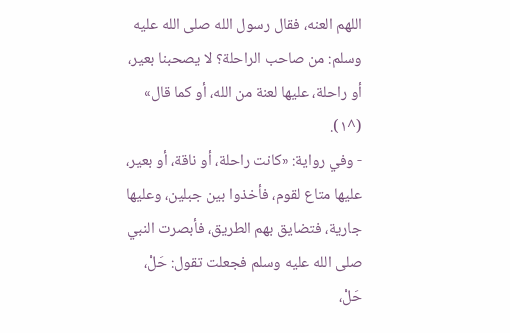اللهم العنه، فقال رسول الله صلى الله عليه وسلم: من صاحب الراحلة؟ لا يصحبنا بعير، أو راحلة، عليها لعنة من الله، أو كما قال» (^١).
- وفي رواية: «كانت راحلة، أو ناقة، أو بعير، عليها متاع لقوم، فأخذوا بين جبلين، وعليها جارية، فتضايق بهم الطريق، فأبصرت النبي صلى الله عليه وسلم فجعلت تقول: حَلْ، حَلْ،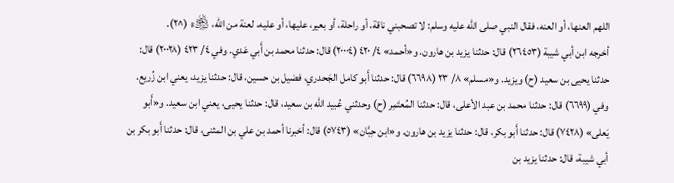اللهم العنها، أو العنه، فقال النبي صلى الله عليه وسلم: لا تصحبني ناقة، أو راحلة، أو بعير، عليها، أو عليه، لعنة من الله، ﵎» (^٢).
أخرجه ابن أبي شيبة (٢٦٤٥٣) قال: حدثنا يزيد بن هارون. و«أحمد» ٤/ ٤٢٠ (٢٠٠٠٤) قال: حدثنا محمد بن أَبي عَدي. وفي ٤/ ٤٢٣ (٢٠٠٢٨) قال: حدثنا يحيى بن سعيد (ح) ويزيد. و«مسلم» ٨/ ٢٣ (٦٦٩٨) قال: حدثنا أَبو كامل الجَحدري، فضيل بن حسين، قال: حدثنا يزيد، يعني ابن زُريع. وفي (٦٦٩٩) قال: حدثنا محمد بن عبد الأعلى، قال: حدثنا المُعتَمِر (ح) وحدثني عُبيد الله بن سعيد، قال: حدثنا يحيى، يعني ابن سعيد. و«أَبو يَعلى» (٧٤٢٨) قال: حدثنا أَبو بكر، قال: حدثنا يزيد بن هارون. و«ابن حِبَّان» (٥٧٤٣) قال: أخبرنا أحمد بن علي بن المثنى، قال: حدثنا أَبو بكر بن أبي شيبة، قال: حدثنا يزيد بن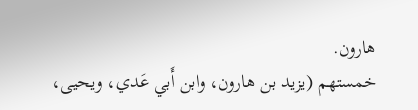هارون.
خمستهم (يزيد بن هارون، وابن أَبي عَدي، ويحيى،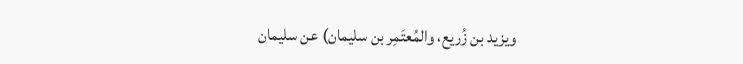ويزيد بن زُريع، والمُعتَمِر بن سليمان) عن سليمان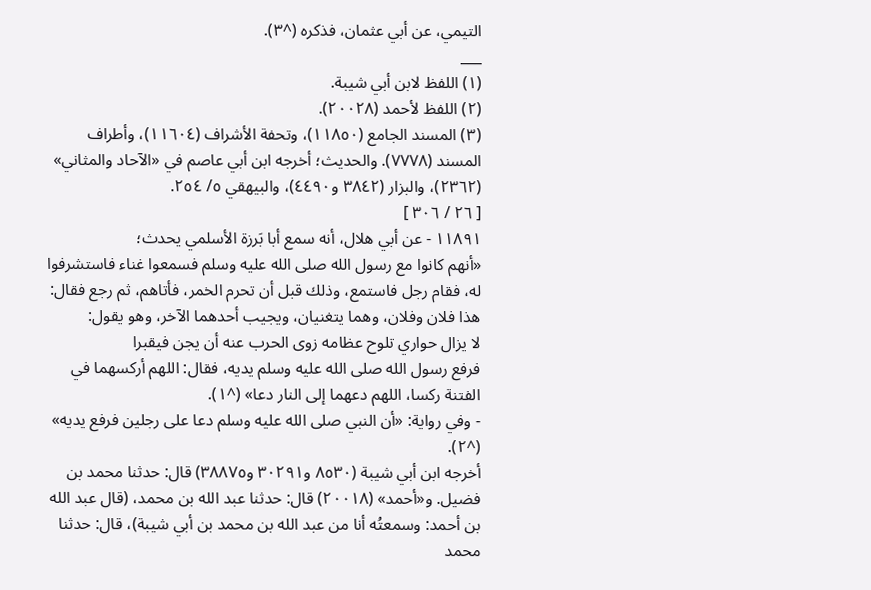التيمي، عن أبي عثمان، فذكره (^٣).
___
(١) اللفظ لابن أبي شيبة.
(٢) اللفظ لأحمد (٢٠٠٢٨).
(٣) المسند الجامع (١١٨٥٠)، وتحفة الأشراف (١١٦٠٤)، وأطراف المسند (٧٧٧٨). والحديث؛ أخرجه ابن أبي عاصم في «الآحاد والمثاني» (٢٣٦٢)، والبزار (٣٨٤٢ و٤٤٩٠)، والبيهقي ٥/ ٢٥٤.
[ ٢٦ / ٣٠٦ ]
١١٨٩١ - عن أبي هلال، أنه سمع أبا بَرزة الأسلمي يحدث؛
«أنهم كانوا مع رسول الله صلى الله عليه وسلم فسمعوا غناء فاستشرفوا له، فقام رجل فاستمع، وذلك قبل أن تحرم الخمر، فأتاهم، ثم رجع فقال: هذا فلان وفلان، وهما يتغنيان، ويجيب أحدهما الآخر، وهو يقول:
لا يزال حواري تلوح عظامه زوى الحرب عنه أن يجن فيقبرا
فرفع رسول الله صلى الله عليه وسلم يديه، فقال: اللهم أركسهما في الفتنة ركسا، اللهم دعهما إلى النار دعا» (^١).
- وفي رواية: «أن النبي صلى الله عليه وسلم دعا على رجلين فرفع يديه» (^٢).
أخرجه ابن أبي شيبة (٨٥٣٠ و٣٠٢٩١ و٣٨٨٧٥) قال: حدثنا محمد بن فضيل. و«أحمد» (٢٠٠١٨) قال: حدثنا عبد الله بن محمد، (قال عبد الله بن أحمد: وسمعتُه أنا من عبد الله بن محمد بن أبي شيبة)، قال: حدثنا محمد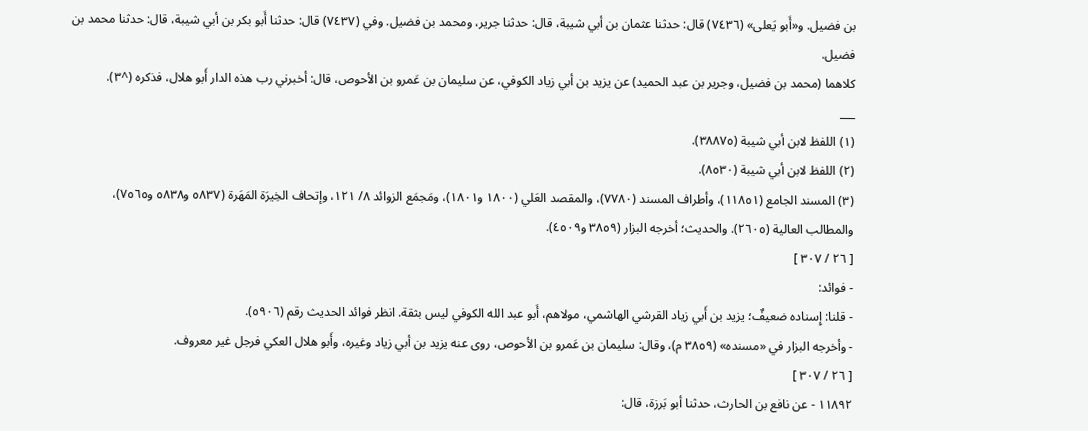بن فضيل. و«أَبو يَعلى» (٧٤٣٦) قال: حدثنا عثمان بن أبي شيبة، قال: حدثنا جرير، ومحمد بن فضيل. وفي (٧٤٣٧) قال: حدثنا أَبو بكر بن أبي شيبة، قال: حدثنا محمد بن فضيل.
كلاهما (محمد بن فضيل، وجرير بن عبد الحميد) عن يزيد بن أبي زياد الكوفي، عن سليمان بن عَمرو بن الأحوص، قال: أخبرني رب هذه الدار أَبو هلال، فذكره (^٣).
___
(١) اللفظ لابن أبي شيبة (٣٨٨٧٥).
(٢) اللفظ لابن أبي شيبة (٨٥٣٠).
(٣) المسند الجامع (١١٨٥١)، وأطراف المسند (٧٧٨٠)، والمقصد العَلي (١٨٠٠ و١٨٠١)، ومَجمَع الزوائد ٨/ ١٢١، وإتحاف الخِيرَة المَهَرة (٥٨٣٧ و٥٨٣٨ و٧٥٦٥)، والمطالب العالية (٢٦٠٥). والحديث؛ أخرجه البزار (٣٨٥٩ و٤٥٠٩).
[ ٢٦ / ٣٠٧ ]
- فوائد:
- قلنا: إِسناده ضعيفٌ؛ يزيد بن أَبي زياد القرشي الهاشمي، مولاهم، أَبو عبد الله الكوفي ليس بثقة. انظر فوائد الحديث رقم (٥٩٠٦).
- وأخرجه البزار في «مسنده» (٣٨٥٩ م)، وقال: سليمان بن عَمرو بن الأحوص، روى عنه يزيد بن أبي زياد وغيره، وأَبو هلال العكي فرجل غير معروف.
[ ٢٦ / ٣٠٧ ]
١١٨٩٢ - عن نافع بن الحارث، حدثنا أبو بَرزة، قال: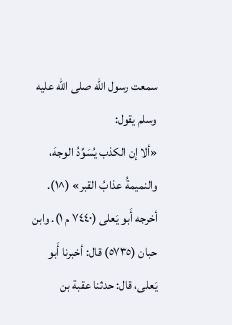سمعت رسول الله صلى الله عليه وسلم يقول:
«ألا إن الكذب يُسَوِّدُ الوجهَ، والنميمةُ عذابُ القبر» (^١).
أخرجه أَبو يَعلى (٧٤٤٠ م ١). وابن حبان (٥٧٣٥) قال: أخبرنا أَبو يَعلى، قال: حدثنا عقبة بن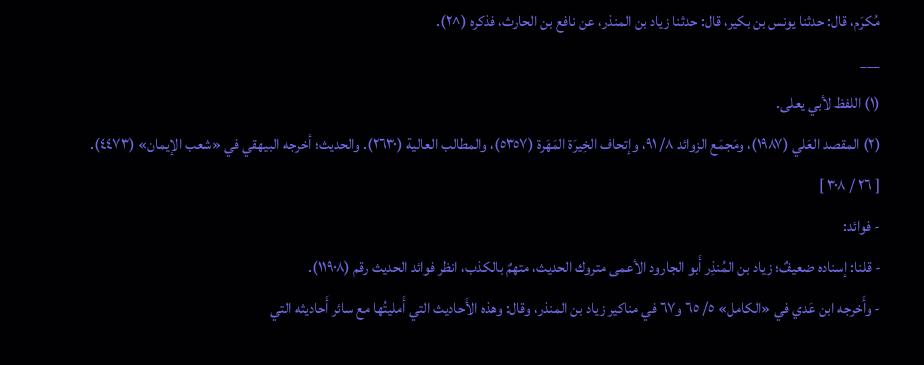مُكرَم، قال: حدثنا يونس بن بكير، قال: حدثنا زياد بن المنذر، عن نافع بن الحارث، فذكره (^٢).
___
(١) اللفظ لأبي يعلى.
(٢) المقصد العَلي (١٩٨٧)، ومَجمَع الزوائد ٨/ ٩١، وإتحاف الخِيرَة المَهَرة (٥٣٥٧)، والمطالب العالية (٢٦٣٠). والحديث؛ أخرجه البيهقي في «شعب الإيمان» (٤٤٧٣).
[ ٢٦ / ٣٠٨ ]
- فوائد:
- قلنا: إسناده ضعيفٌ؛ زياد بن المُنذِر أَبو الجارود الأعمى متروك الحديث، متهمٌ بالكذب، انظر فوائد الحديث رقم (١١٩٠٨).
- وأَخرجه ابن عَدي في «الكامل» ٥/ ٦٥ و٦٧ في مناكير زياد بن المنذر، وقال: وهذه الأَحاديث التي أَمليتُها مع سائر أَحاديثه التي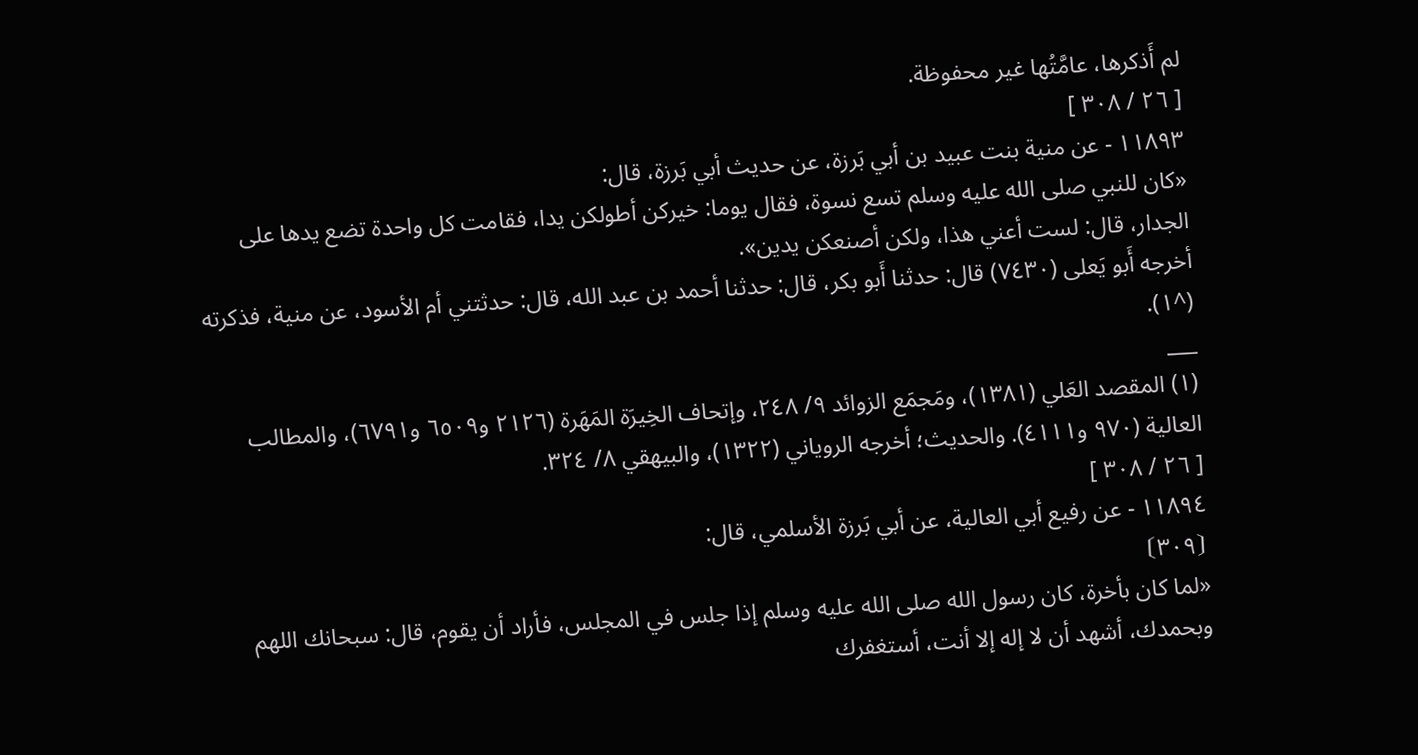لم أَذكرها، عامَّتُها غير محفوظة.
[ ٢٦ / ٣٠٨ ]
١١٨٩٣ - عن منية بنت عبيد بن أبي بَرزة، عن حديث أبي بَرزة، قال:
«كان للنبي صلى الله عليه وسلم تسع نسوة، فقال يوما: خيركن أطولكن يدا، فقامت كل واحدة تضع يدها على الجدار، قال: لست أعني هذا، ولكن أصنعكن يدين».
أخرجه أَبو يَعلى (٧٤٣٠) قال: حدثنا أَبو بكر، قال: حدثنا أحمد بن عبد الله، قال: حدثتني أم الأسود، عن منية، فذكرته (^١).
___
(١) المقصد العَلي (١٣٨١)، ومَجمَع الزوائد ٩/ ٢٤٨، وإتحاف الخِيرَة المَهَرة (٢١٢٦ و٦٥٠٩ و٦٧٩١)، والمطالب العالية (٩٧٠ و٤١١١). والحديث؛ أخرجه الروياني (١٣٢٢)، والبيهقي ٨/ ٣٢٤.
[ ٢٦ / ٣٠٨ ]
١١٨٩٤ - عن رفيع أبي العالية، عن أبي بَرزة الأسلمي، قال:
⦗٣٠٩⦘
«لما كان بأخرة، كان رسول الله صلى الله عليه وسلم إذا جلس في المجلس، فأراد أن يقوم، قال: سبحانك اللهم وبحمدك، أشهد أن لا إله إلا أنت، أستغفرك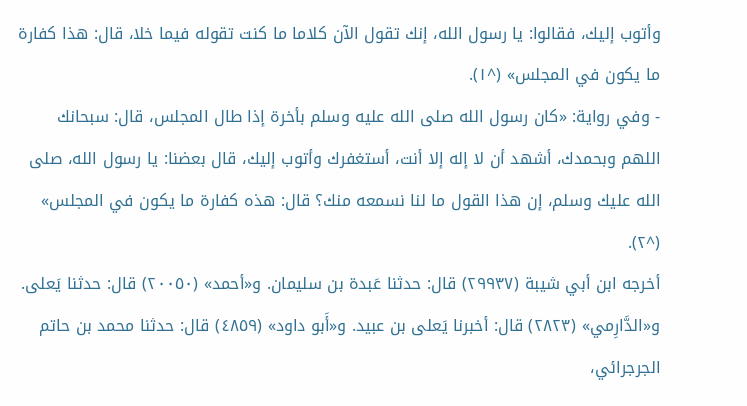وأتوب إليك، فقالوا: يا رسول الله، إنك تقول الآن كلاما ما كنت تقوله فيما خلا، قال: هذا كفارة ما يكون في المجلس» (^١).
- وفي رواية: «كان رسول الله صلى الله عليه وسلم بأخرة إذا طال المجلس، قال: سبحانك اللهم وبحمدك، أشهد أن لا إله إلا أنت، أستغفرك وأتوب إليك، قال بعضنا: يا رسول الله، صلى الله عليك وسلم، إن هذا القول ما لنا نسمعه منك؟ قال: هذه كفارة ما يكون في المجلس» (^٢).
أخرجه ابن أبي شيبة (٢٩٩٣٧) قال: حدثنا عَبدة بن سليمان. و«أحمد» (٢٠٠٥٠) قال: حدثنا يَعلى. و«الدَّارِمي» (٢٨٢٣) قال: أخبرنا يَعلى بن عبيد. و«أَبو داود» (٤٨٥٩) قال: حدثنا محمد بن حاتم الجرجرائي،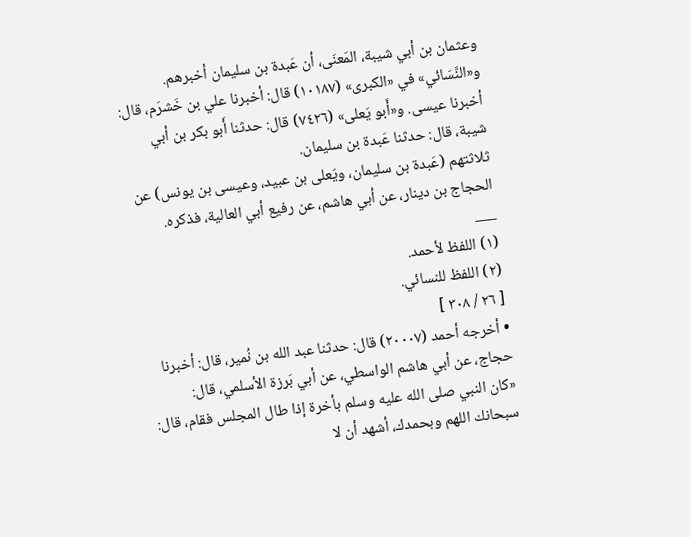وعثمان بن أبي شيبة، المَعنَى، أن عَبدة بن سليمان أخبرهم. و«النَّسَائي» في «الكبرى» (١٠١٨٧) قال: أخبرنا علي بن خَشرَم، قال: أخبرنا عيسى. و«أَبو يَعلى» (٧٤٢٦) قال: حدثنا أَبو بكر بن أبي شيبة، قال: حدثنا عَبدة بن سليمان.
ثلاثتهم (عَبدة بن سليمان، ويَعلى بن عبيد، وعيسى بن يونس) عن الحجاج بن دينار، عن أبي هاشم، عن رفيع أبي العالية، فذكره.
___
(١) اللفظ لأحمد.
(٢) اللفظ للنسائي.
[ ٢٦ / ٣٠٨ ]
• أخرجه أحمد (٢٠٠٠٧) قال: حدثنا عبد الله بن نُمير، قال: أخبرنا حجاج، عن أبي هاشم الواسطي، عن أبي بَرزة الأسلمي، قال:
«كان النبي صلى الله عليه وسلم بأخرة إذا طال المجلس فقام، قال: سبحانك اللهم وبحمدك، أشهد أن لا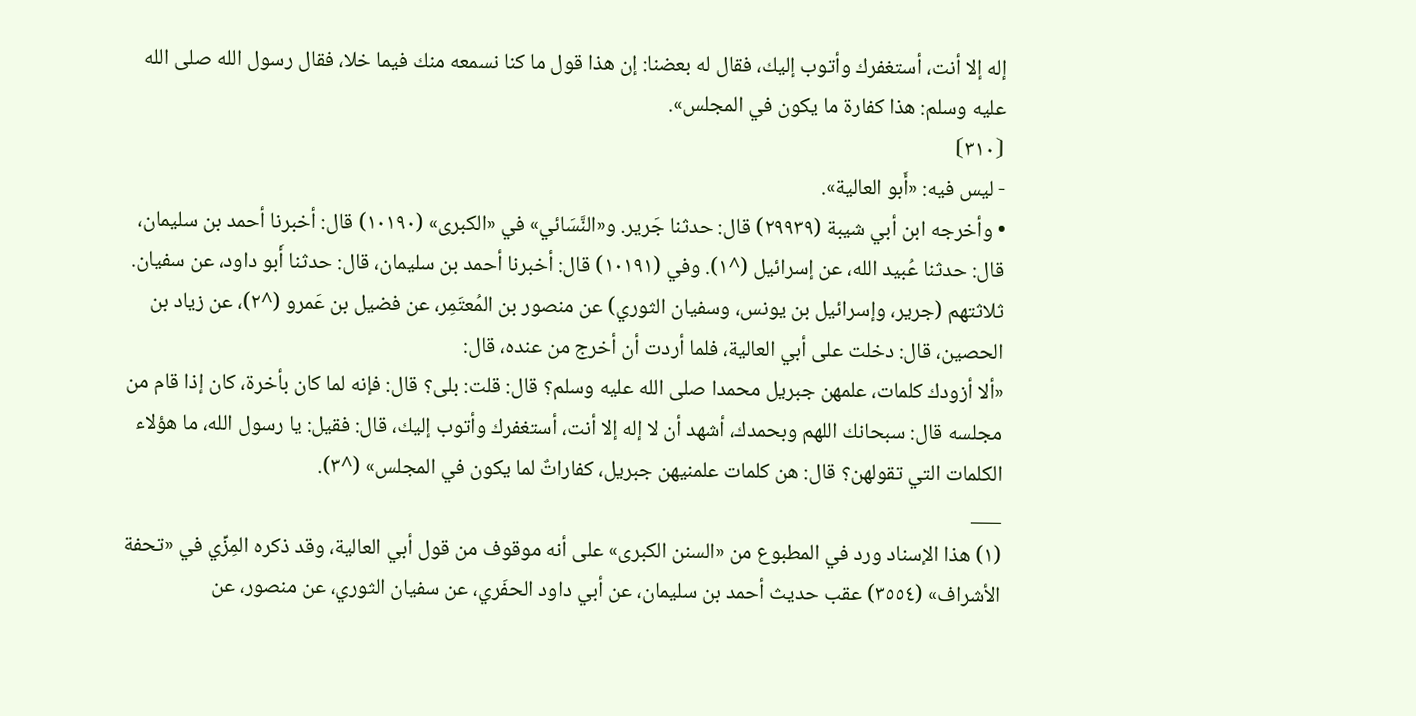إله إلا أنت، أستغفرك وأتوب إليك، فقال له بعضنا: إن هذا قول ما كنا نسمعه منك فيما خلا، فقال رسول الله صلى الله عليه وسلم: هذا كفارة ما يكون في المجلس».
⦗٣١٠⦘
- ليس فيه: «أَبو العالية».
• وأخرجه ابن أبي شيبة (٢٩٩٣٩) قال: حدثنا جَرير. و«النَّسَائي» في «الكبرى» (١٠١٩٠) قال: أخبرنا أحمد بن سليمان، قال: حدثنا عُبيد الله، عن إسرائيل (^١). وفي (١٠١٩١) قال: أخبرنا أحمد بن سليمان، قال: حدثنا أَبو داود، عن سفيان.
ثلاثتهم (جرير، وإسرائيل بن يونس، وسفيان الثوري) عن منصور بن المُعتَمِر، عن فضيل بن عَمرو (^٢)، عن زياد بن الحصين، قال: دخلت على أبي العالية، فلما أردت أن أخرج من عنده، قال:
«ألا أزودك كلمات، علمهن جبريل محمدا صلى الله عليه وسلم؟ قال: قلت: بلى؟ قال: فإنه لما كان بأخرة، كان إذا قام من مجلسه قال: سبحانك اللهم وبحمدك، أشهد أن لا إله إلا أنت، أستغفرك وأتوب إليك، قال: فقيل: يا رسول الله، ما هؤلاء الكلمات التي تقولهن؟ قال: هن كلمات علمنيهن جبريل، كفاراتٌ لما يكون في المجلس» (^٣).
___
(١) هذا الإسناد ورد في المطبوع من «السنن الكبرى» على أنه موقوف من قول أبي العالية، وقد ذكره المِزِّي في «تحفة الأشراف» (٣٥٥٤) عقب حديث أحمد بن سليمان، عن أبي داود الحفَري، عن سفيان الثوري، عن منصور، عن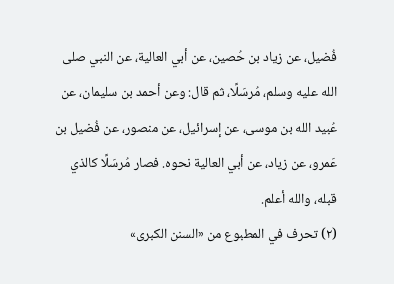فُضيل، عن زياد بن حُصين، عن أبي العالية، عن النبي صلى الله عليه وسلم، مُرسَلًا، ثم قال: وعن أحمد بن سليمان، عن عُبيد الله بن موسى، عن إسرائيل، عن منصور، عن فُضيل بن عَمرو، عن زياد، عن أبي العالية نحوه. فصار مُرسَلًا كالذي قبله، والله أعلم.
(٢) تحرف في المطبوع من «السنن الكبرى»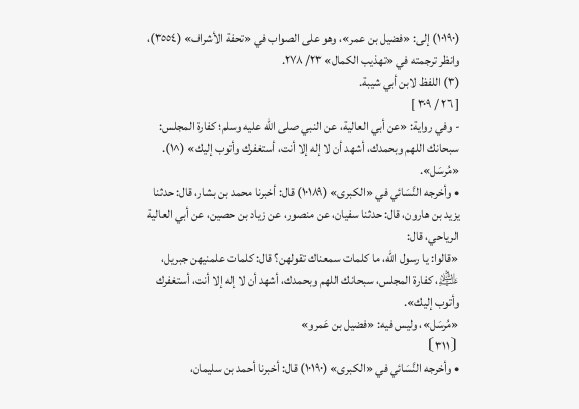(١٠١٩٠) إلى: «فضيل بن عمر»، وهو على الصواب في «تحفة الأشراف» (٣٥٥٤)، وانظر ترجمته في «تهذيب الكمال» ٢٣/ ٢٧٨.
(٣) اللفظ لابن أبي شيبة.
[ ٢٦ / ٣٠٩ ]
- وفي رواية: «عن أبي العالية، عن النبي صلى الله عليه وسلم؛ كفارة المجلس: سبحانك اللهم وبحمدك، أشهد أن لا إله إلا أنت، أستغفرك وأتوب إليك» (^١). «مُرسَل».
• وأخرجه النَّسَائي في «الكبرى» (١٠١٨٩) قال: أخبرنا محمد بن بشار، قال: حدثنا يزيد بن هارون، قال: حدثنا سفيان، عن منصور، عن زياد بن حصين، عن أبي العالية الرياحي، قال:
«قالوا: يا رسول الله، ما كلمات سمعناك تقولهن؟ قال: كلمات علمنيهن جبريل، ﵇، كفارة المجلس، سبحانك اللهم وبحمدك، أشهد أن لا إله إلا أنت، أستغفرك وأتوب إليك».
«مُرسَل»، وليس فيه: «فضيل بن عَمرو»
⦗٣١١⦘
• وأخرجه النَّسَائي في «الكبرى» (١٠١٩٠) قال: أخبرنا أحمد بن سليمان،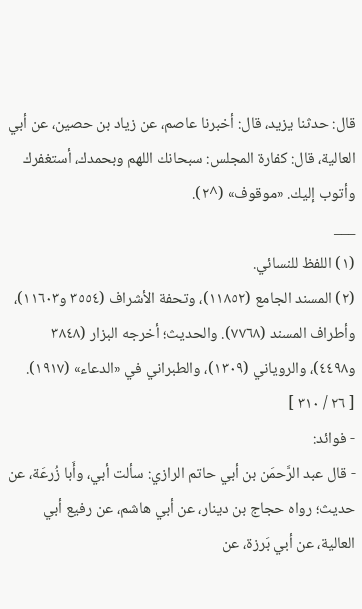قال: حدثنا يزيد، قال: أخبرنا عاصم، عن زياد بن حصين، عن أبي العالية، قال: كفارة المجلس: سبحانك اللهم وبحمدك، أستغفرك وأتوب إليك. «موقوف» (^٢).
___
(١) اللفظ للنسائي.
(٢) المسند الجامع (١١٨٥٢)، وتحفة الأشراف (٣٥٥٤ و١١٦٠٣)، وأطراف المسند (٧٧٦٨). والحديث؛ أخرجه البزار (٣٨٤٨ و٤٤٩٨)، والروياني (١٣٠٩)، والطبراني في «الدعاء» (١٩١٧).
[ ٢٦ / ٣١٠ ]
- فوائد:
- قال عبد الرَّحمَن بن أبي حاتم الرازي: سألت أبي، وأَبا زُرعَة، عن حديث؛ رواه حجاج بن دينار، عن أبي هاشم، عن رفيع أبي العالية، عن أبي بَرزة، عن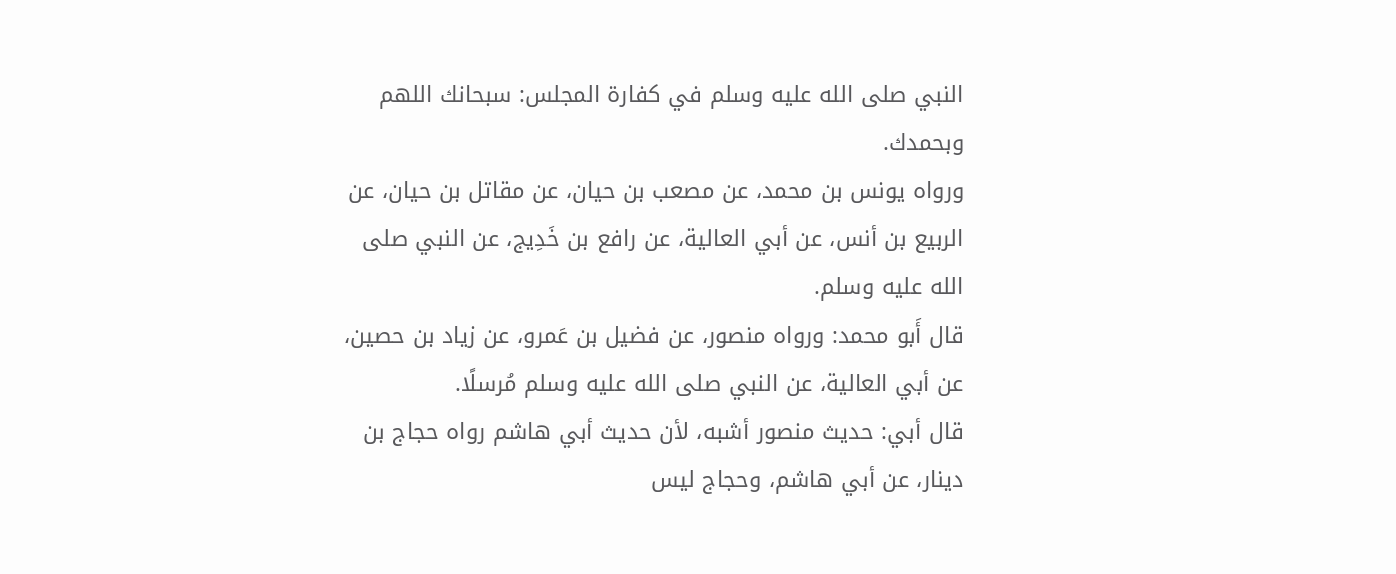النبي صلى الله عليه وسلم في كفارة المجلس: سبحانك اللهم وبحمدك.
ورواه يونس بن محمد، عن مصعب بن حيان، عن مقاتل بن حيان، عن الربيع بن أنس، عن أبي العالية، عن رافع بن خَدِيج، عن النبي صلى الله عليه وسلم.
قال أَبو محمد: ورواه منصور، عن فضيل بن عَمرو، عن زياد بن حصين، عن أبي العالية، عن النبي صلى الله عليه وسلم مُرسلًا.
قال أبي: حديث منصور أشبه، لأن حديث أبي هاشم رواه حجاج بن دينار، عن أبي هاشم، وحجاج ليس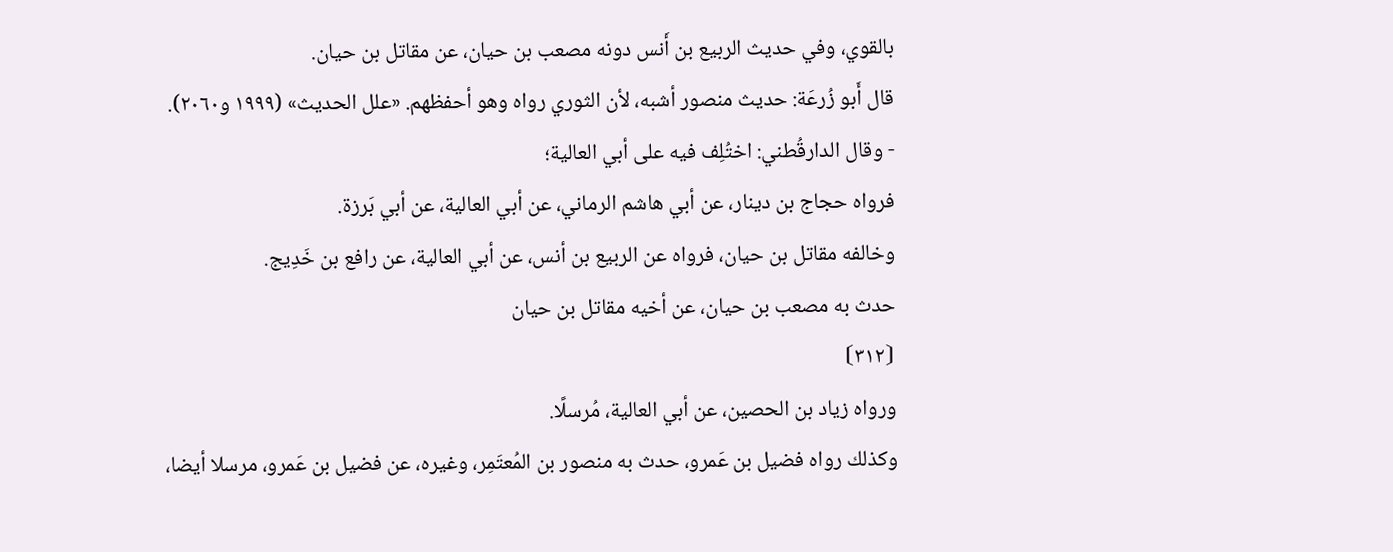بالقوي، وفي حديث الربيع بن أَنس دونه مصعب بن حيان، عن مقاتل بن حيان.
قال أَبو زُرعَة: حديث منصور أشبه، لأن الثوري رواه وهو أحفظهم. «علل الحديث» (١٩٩٩ و٢٠٦٠).
- وقال الدارقُطني: اختُلِف فيه على أبي العالية؛
فرواه حجاج بن دينار، عن أبي هاشم الرماني، عن أبي العالية، عن أبي بَرزة.
وخالفه مقاتل بن حيان، فرواه عن الربيع بن أنس، عن أبي العالية، عن رافع بن خَدِيج.
حدث به مصعب بن حيان، عن أخيه مقاتل بن حيان
⦗٣١٢⦘
ورواه زياد بن الحصين، عن أبي العالية، مُرسلًا.
وكذلك رواه فضيل بن عَمرو، حدث به منصور بن المُعتَمِر، وغيره، عن فضيل بن عَمرو، مرسلا أيضا،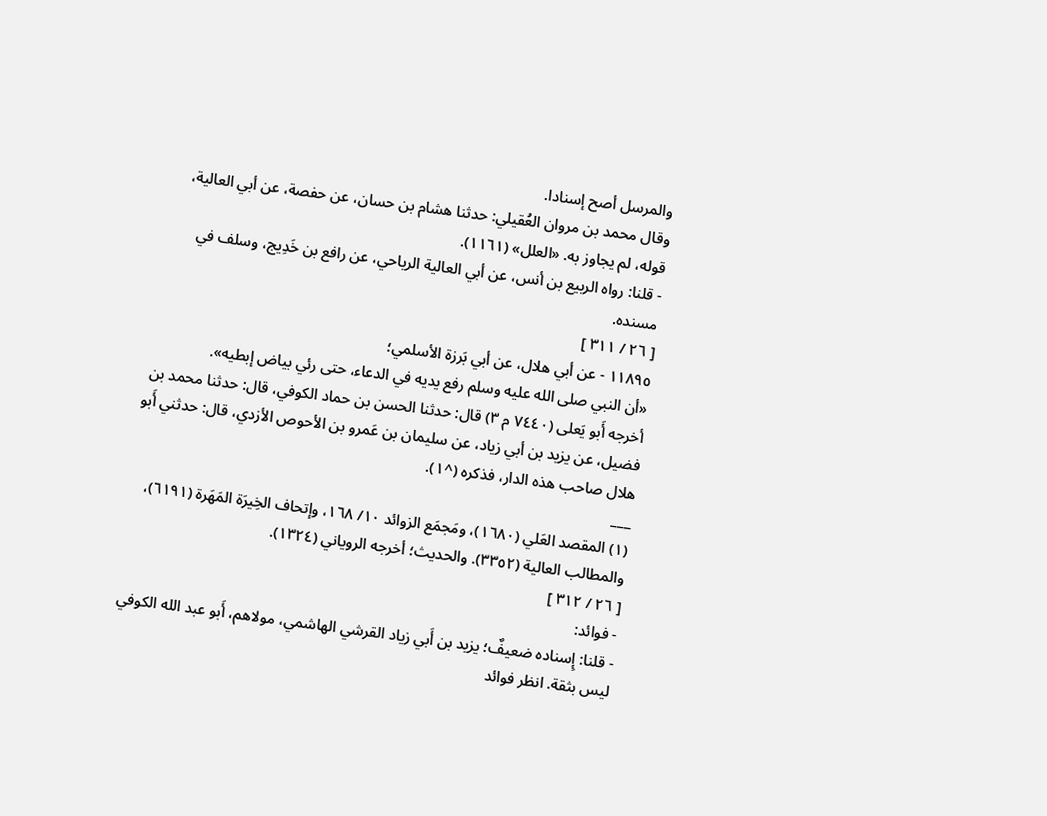والمرسل أصح إسنادا.
وقال محمد بن مروان العُقيلي: حدثنا هشام بن حسان، عن حفصة، عن أبي العالية، قوله، لم يجاوز به. «العلل» (١١٦١).
- قلنا: رواه الربيع بن أنس، عن أبي العالية الرياحي، عن رافع بن خَدِيج، وسلف في مسنده.
[ ٢٦ / ٣١١ ]
١١٨٩٥ - عن أبي هلال، عن أبي بَرزة الأسلمي؛
«أن النبي صلى الله عليه وسلم رفع يديه في الدعاء، حتى رئي بياض إبطيه».
أخرجه أَبو يَعلى (٧٤٤٠ م ٣) قال: حدثنا الحسن بن حماد الكوفي، قال: حدثنا محمد بن فضيل، عن يزيد بن أبي زياد، عن سليمان بن عَمرو بن الأحوص الأزدي، قال: حدثني أَبو هلال صاحب هذه الدار، فذكره (^١).
___
(١) المقصد العَلي (١٦٨٠)، ومَجمَع الزوائد ١٠/ ١٦٨، وإتحاف الخِيرَة المَهَرة (٦١٩١)، والمطالب العالية (٣٣٥٢). والحديث؛ أخرجه الروياني (١٣٢٤).
[ ٢٦ / ٣١٢ ]
- فوائد:
- قلنا: إِسناده ضعيفٌ؛ يزيد بن أَبي زياد القرشي الهاشمي، مولاهم، أَبو عبد الله الكوفي ليس بثقة. انظر فوائد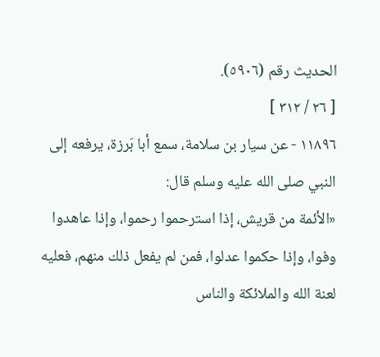الحديث رقم (٥٩٠٦).
[ ٢٦ / ٣١٢ ]
١١٨٩٦ - عن سيار بن سلامة، سمع أبا بَرزة، يرفعه إلى النبي صلى الله عليه وسلم قال:
«الأئمة من قريش، إذا استرحموا رحموا، وإذا عاهدوا وفوا، وإذا حكموا عدلوا، فمن لم يفعل ذلك منهم، فعليه لعنة الله والملائكة والناس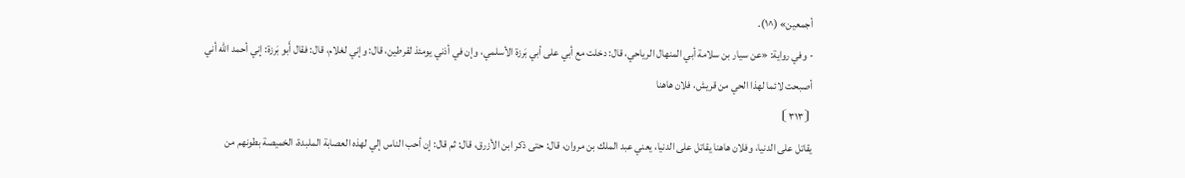أجمعين» (^١).
- وفي رواية: «عن سيار بن سلامة أبي المنهال الرياحي، قال: دخلت مع أبي على أبي بَرزة الأسلمي، وإن في أذني يومئذ لقرطين، قال: وإني لغلام، قال: فقال أَبو بَرزة: إني أحمد الله أني أصبحت لائما لهذا الحي من قريش، فلان هاهنا
⦗٣١٣⦘
يقاتل على الدنيا، وفلان هاهنا يقاتل على الدنيا، يعني عبد الملك بن مروان، قال: حتى ذكر ابن الأزرق، قال: ثم قال: إن أحب الناس إلي لهذه العصابة الملبدة، الخميصة بطونهم من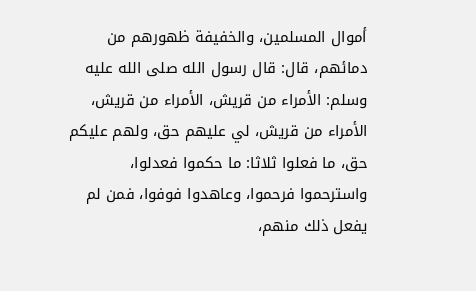أموال المسلمين، والخفيفة ظهورهم من دمائهم، قال: قال رسول الله صلى الله عليه وسلم: الأمراء من قريش، الأمراء من قريش، الأمراء من قريش، لي عليهم حق، ولهم عليكم حق، ما فعلوا ثلاثا: ما حكموا فعدلوا، واسترحموا فرحموا، وعاهدوا فوفوا، فمن لم يفعل ذلك منهم،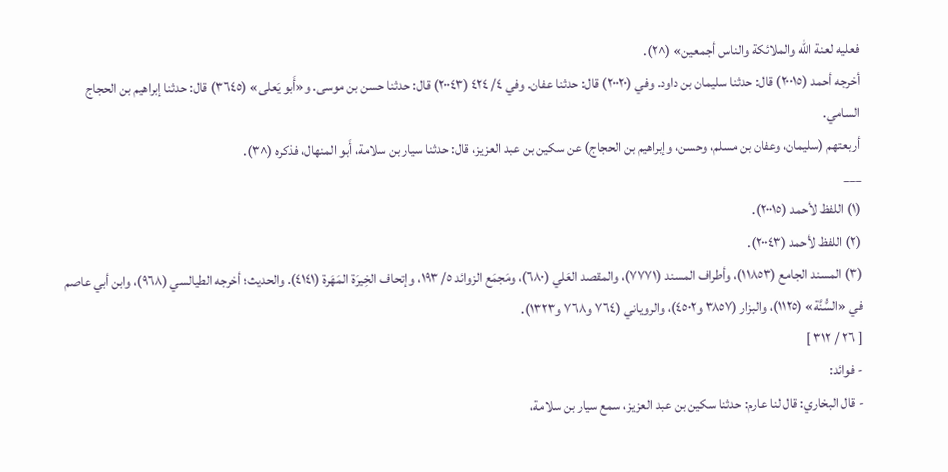فعليه لعنة الله والملائكة والناس أجمعين» (^٢).
أخرجه أحمد (٢٠٠١٥) قال: حدثنا سليمان بن داود. وفي (٢٠٠٢٠) قال: حدثنا عفان. وفي ٤/ ٤٢٤ (٢٠٠٤٣) قال: حدثنا حسن بن موسى. و«أَبو يَعلى» (٣٦٤٥) قال: حدثنا إبراهيم بن الحجاج السامي.
أربعتهم (سليمان، وعفان بن مسلم، وحسن، وإبراهيم بن الحجاج) عن سكين بن عبد العزيز، قال: حدثنا سيار بن سلامة، أَبو المنهال، فذكره (^٣).
___
(١) اللفظ لأحمد (٢٠٠١٥).
(٢) اللفظ لأحمد (٢٠٠٤٣).
(٣) المسند الجامع (١١٨٥٣)، وأطراف المسند (٧٧٧١)، والمقصد العَلي (٦٨٠)، ومَجمَع الزوائد ٥/ ١٩٣، وإتحاف الخِيرَة المَهَرة (٤١٤١). والحديث؛ أخرجه الطيالسي (٩٦٨)، وابن أبي عاصم في «السُّنَّة» (١١٢٥)، والبزار (٣٨٥٧ و٤٥٠٢)، والروياني (٧٦٤ و٧٦٨ و١٣٢٣).
[ ٢٦ / ٣١٢ ]
- فوائد:
- قال البخاري: قال لنا عارم: حدثنا سكين بن عبد العزيز، سمع سيار بن سلامة،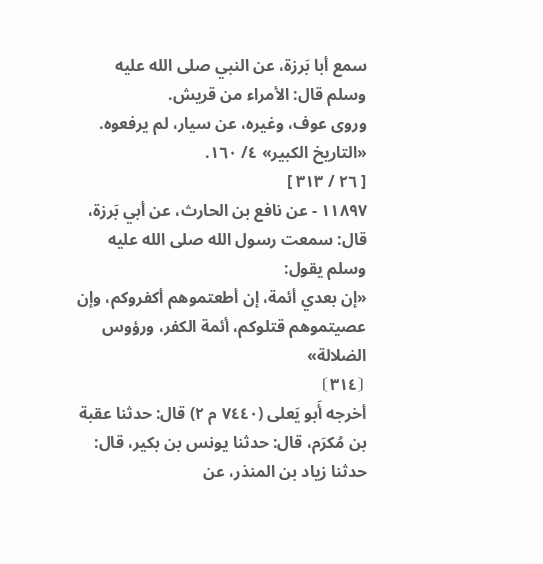سمع أبا بَرزة، عن النبي صلى الله عليه وسلم قال: الأمراء من قريش.
وروى عوف، وغيره، عن سيار، لم يرفعوه. «التاريخ الكبير» ٤/ ١٦٠.
[ ٢٦ / ٣١٣ ]
١١٨٩٧ - عن نافع بن الحارث، عن أبي بَرزة، قال: سمعت رسول الله صلى الله عليه وسلم يقول:
«إن بعدي أئمة، إن أطعتموهم أكفروكم، وإن عصيتموهم قتلوكم، أئمة الكفر، ورؤوس الضلالة»
⦗٣١٤⦘
أخرجه أَبو يَعلى (٧٤٤٠ م ٢) قال: حدثنا عقبة بن مُكرَم، قال: حدثنا يونس بن بكير، قال: حدثنا زياد بن المنذر، عن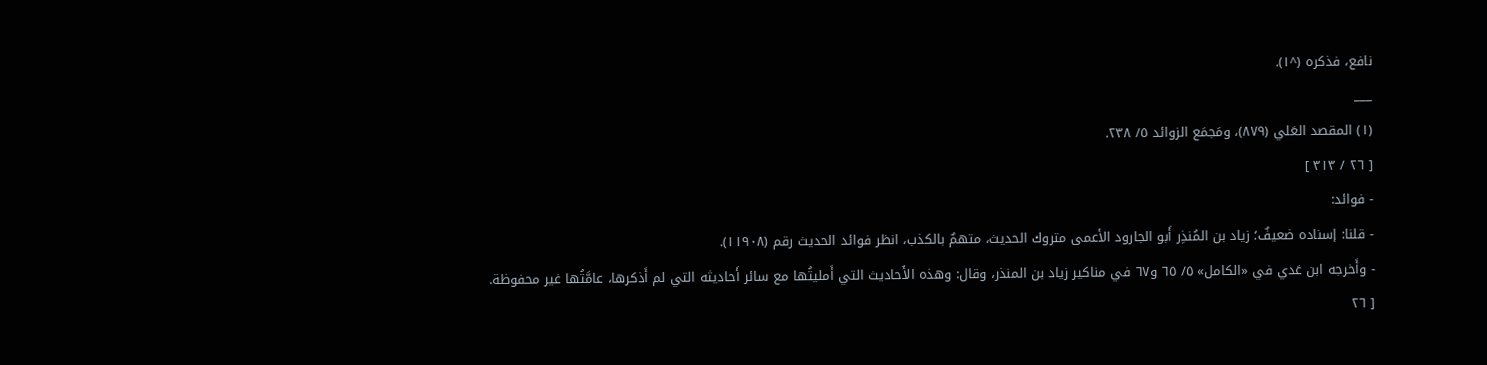نافع، فذكره (^١).
___
(١) المقصد العَلي (٨٧٩)، ومَجمَع الزوائد ٥/ ٢٣٨.
[ ٢٦ / ٣١٣ ]
- فوائد:
- قلنا: إسناده ضعيفٌ؛ زياد بن المُنذِر أَبو الجارود الأعمى متروك الحديث، متهمٌ بالكذب، انظر فوائد الحديث رقم (١١٩٠٨).
- وأَخرجه ابن عَدي في «الكامل» ٥/ ٦٥ و٦٧ في مناكير زياد بن المنذر، وقال: وهذه الأَحاديث التي أَمليتُها مع سائر أَحاديثه التي لم أَذكرها، عامَّتُها غير محفوظة.
[ ٢٦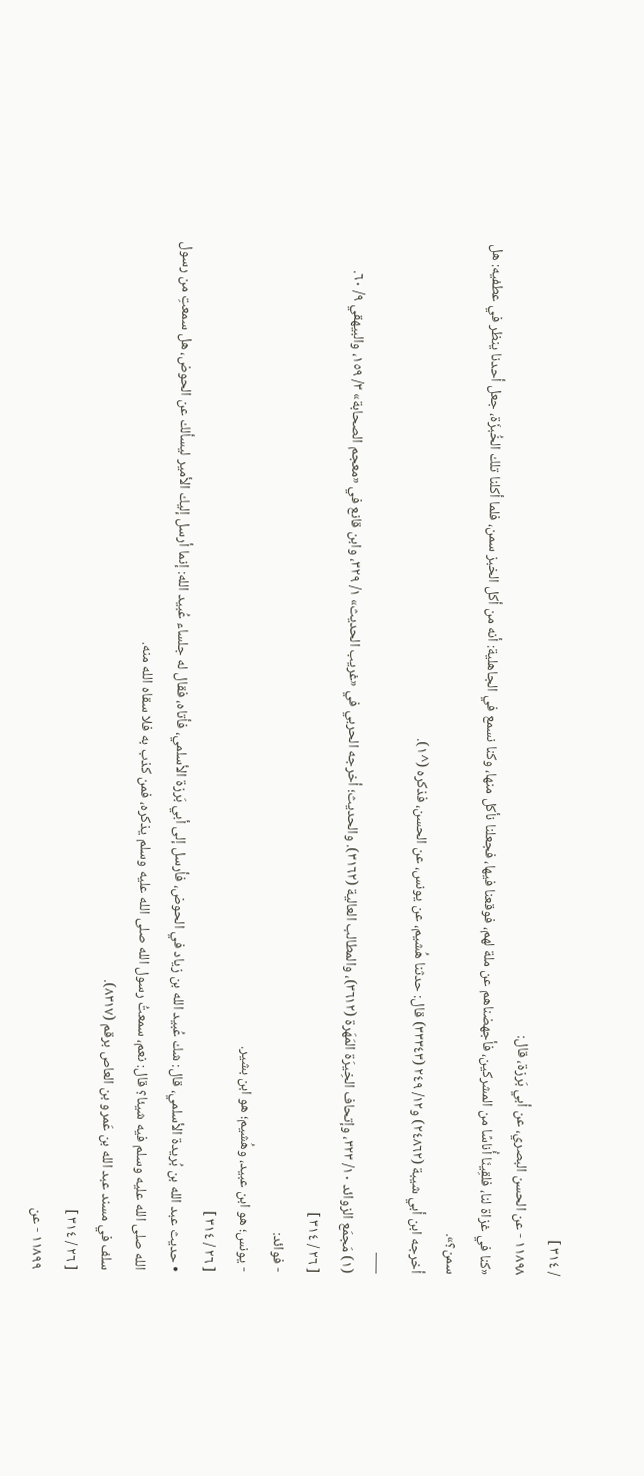/ ٣١٤ ]
١١٨٩٨ - عن الحسن البصري، عن أبي بَرزة، قال:
«كنا في غزاة لنا، فلقِينَا أُناسًا من المشركين، فأجهضناهم عن ملة لهم، فوقعنا فيها، فجعلنا نأكل منها، وكنا نسمع في الجاهلية: أنه من أكل الخبز سمن، فلما أكلنا تلك الخُبزَة، جعل أحدنا ينظر في عطفيه: هل سمن؟».
أخرجه ابن أبي شيبة (٢٤٨٦٢) و١٢/ ٢٤٩ (٣٣٣٤٣) قال: حدثنا هُشيم، عن يونس، عن الحسن، فذكره (^١).
___
(١) مَجمَع الزوائد ١٠/ ٣٢٣، وإتحاف الخِيرَة المَهَرة (٣٦١٢)، والمطالب العالية (٣١٦٢). والحديث؛ أخرجه الحربي في «غريب الحديث» ١/ ٣٢٩، وابن قانع في «معجم الصحابة» ٣/ ١٥٩، والبيهقي ٩/ ٦٠.
[ ٢٦ / ٣١٤ ]
- فوائد:
- يونس؛ هو ابن عبيد، وهُشيم؛ هو ابن بشير.
[ ٢٦ / ٣١٤ ]
• حديث عبد الله بن بُريدة الأسلمي، قال: شك عُبيد الله بن زياد في الحوض، فأرسل إلى أبي بَرزة الأسلمي، فأتاه، فقال له جلساء عُبيد الله: إنما أرسل إليك الأمير ليسألك عن الحوض، هل سمعتِ من رسول الله صلى الله عليه وسلم فيه شيئا؟ قال: نعم، سمعتُ رسول الله صلى الله عليه وسلم يذكره، فمن كذب به فلا سقاه الله منه.
سلف في مسند عبد الله بن عَمرو بن العاص برقم (٨٣١٧).
[ ٢٦ / ٣١٤ ]
١١٨٩٩ - عن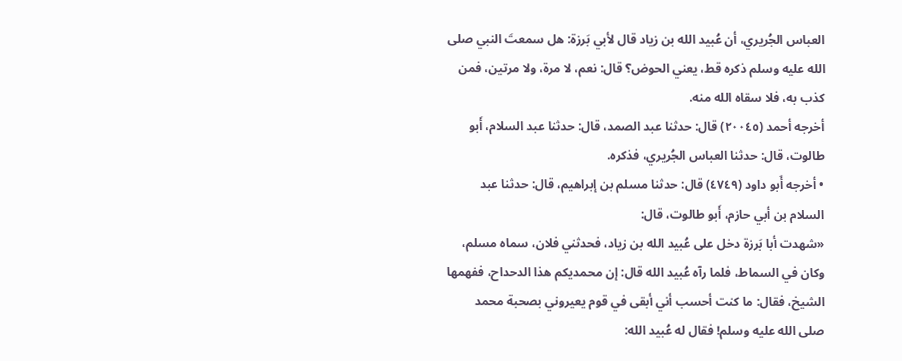العباس الجُريري، أن عُبيد الله بن زياد قال لأبي بَرزة: هل سمعتَ النبي صلى الله عليه وسلم ذكره قط، يعني الحوض؟ قال: نعم، لا مرة، ولا مرتين، فمن كذب به، فلا سقاه الله منه.
أخرجه أحمد (٢٠٠٤٥) قال: حدثنا عبد الصمد، قال: حدثنا عبد السلام، أَبو طالوت، قال: حدثنا العباس الجُريري، فذكره.
• أخرجه أَبو داود (٤٧٤٩) قال: حدثنا مسلم بن إبراهيم، قال: حدثنا عبد السلام بن أبي حازم، أَبو طالوت، قال:
«شهدت أبا بَرزة دخل على عُبيد الله بن زياد، فحدثني فلان، سماه مسلم، وكان في السماط، فلما رآه عُبيد الله قال: إن محمديكم هذا الدحداح، ففهمها الشيخ، فقال: ما كنت أحسب أني أبقى في قوم يعيروني بصحبة محمد صلى الله عليه وسلم! فقال له عُبيد الله: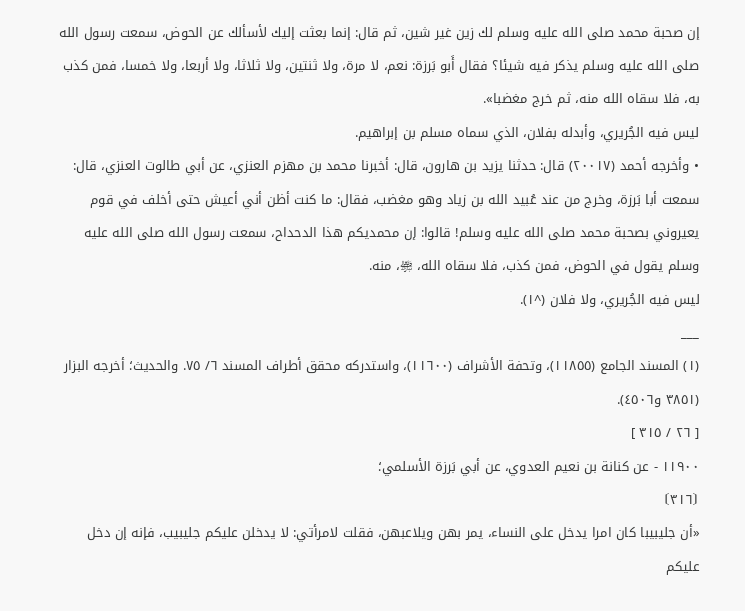إن صحبة محمد صلى الله عليه وسلم لك زين غير شين، ثم قال: إنما بعثت إليك لأسألك عن الحوض، سمعت رسول الله صلى الله عليه وسلم يذكر فيه شيئا؟ فقال أَبو بَرزة: نعم، لا مرة، ولا ثنتين، ولا ثلاثا، ولا أربعا، ولا خمسا، فمن كذب به، فلا سقاه الله منه، ثم خرج مغضبا».
ليس فيه الجُريري، وأبدله بفلان، الذي سماه مسلم بن إبراهيم.
• وأخرجه أحمد (٢٠٠١٧) قال: حدثنا يزيد بن هارون، قال: أخبرنا محمد بن مهزم العنزي، عن أبي طالوت العنزي، قال: سمعت أبا بَرزة، وخرج من عند عُبيد الله بن زياد وهو مغضب، فقال: ما كنت أظن أني أعيش حتى أخلف في قوم يعيروني بصحبة محمد صلى الله عليه وسلم! قالوا: إن محمديكم هذا الدحداح، سمعت رسول الله صلى الله عليه وسلم يقول في الحوض، فمن كذب، فلا سقاه الله، ﵎، منه.
ليس فيه الجُريري، ولا فلان (^١).
___
(١) المسند الجامع (١١٨٥٥)، وتحفة الأشراف (١١٦٠٠)، واستدركه محقق أطراف المسند ٦/ ٧٥. والحديث؛ أخرجه البزار (٣٨٥١ و٤٥٠٦).
[ ٢٦ / ٣١٥ ]
١١٩٠٠ - عن كنانة بن نعيم العدوي، عن أبي بَرزة الأسلمي؛
⦗٣١٦⦘
«أن جليبيبا كان امرا يدخل على النساء، يمر بهن ويلاعبهن، فقلت لامرأتي: لا يدخلن عليكم جليبيب، فإنه إن دخل عليكم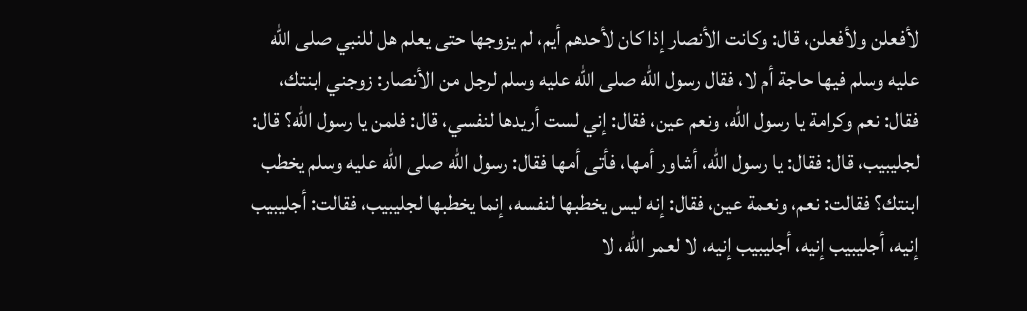لأفعلن ولأفعلن، قال: وكانت الأنصار إذا كان لأحدهم أيم، لم يزوجها حتى يعلم هل للنبي صلى الله عليه وسلم فيها حاجة أم لا، فقال رسول الله صلى الله عليه وسلم لرجل من الأنصار: زوجني ابنتك، فقال: نعم وكرامة يا رسول الله، ونعم عين، فقال: إني لست أريدها لنفسي، قال: فلمن يا رسول الله؟ قال: لجليبيب، قال: فقال: يا رسول الله، أشاور أمها، فأتى أمها فقال: رسول الله صلى الله عليه وسلم يخطب ابنتك؟ فقالت: نعم، ونعمة عين، فقال: إنه ليس يخطبها لنفسه، إنما يخطبها لجليبيب، فقالت: أجليبيب إنيه، أجليبيب إنيه، أجليبيب إنيه، لا لعمر الله، لا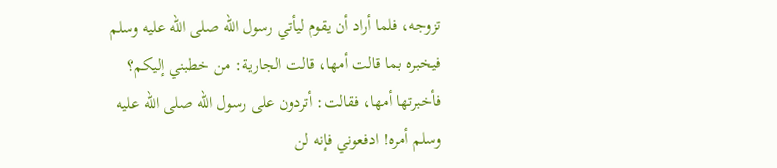تزوجه، فلما أراد أن يقوم ليأتي رسول الله صلى الله عليه وسلم فيخبره بما قالت أمها، قالت الجارية: من خطبني إليكم؟ فأخبرتها أمها، فقالت: أتردون على رسول الله صلى الله عليه وسلم أمره! ادفعوني فإنه لن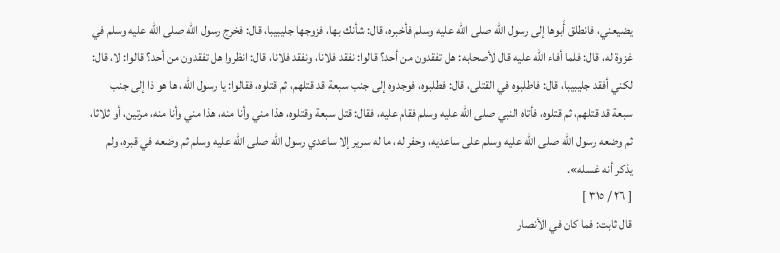يضيعني، فانطلق أَبوها إلى رسول الله صلى الله عليه وسلم فأخبره، قال: شأنك بها، فزوجها جليبيبا، قال: فخرج رسول الله صلى الله عليه وسلم في غزوة له، قال: فلما أفاء الله عليه قال لأصحابه: هل تفقدون من أحد؟ قالوا: نفقد فلانا، ونفقد فلانا، قال: انظروا هل تفقدون من أحد؟ قالوا: لا، قال: لكني أفقد جليبيبا، قال: فاطلبوه في القتلى، قال: فطلبوه، فوجدوه إلى جنب سبعة قد قتلهم، ثم قتلوه، فقالوا: يا رسول الله، ها هو ذا إلى جنب سبعة قد قتلهم، ثم قتلوه، فأتاه النبي صلى الله عليه وسلم فقام عليه، فقال: قتل سبعة وقتلوه، هذا مني وأنا منه، هذا مني وأنا منه، مرتين، أو ثلاثا، ثم وضعه رسول الله صلى الله عليه وسلم على ساعديه، وحفر له، ما له سرير إلا ساعدي رسول الله صلى الله عليه وسلم ثم وضعه في قبره، ولم يذكر أنه غسله».
[ ٢٦ / ٣١٥ ]
قال ثابت: فما كان في الأنصار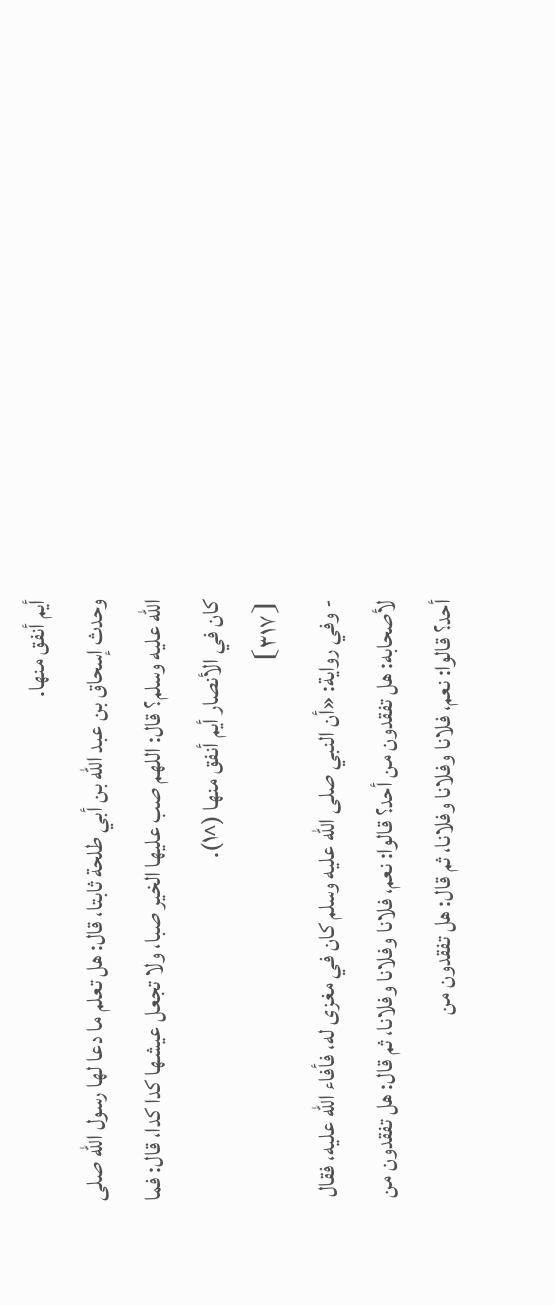أيم أنفق منها.
وحدث إسحاق بن عبد الله بن أبي طلحة ثابتا، قال: هل تعلم ما دعا لها رسول الله صلى الله عليه وسلم؟ قال: اللهم صب عليها الخير صبا، ولا تجعل عيشها كدا كدا، قال: فما كان في الأنصار أيم أنفق منها (^١).
⦗٣١٧⦘
- وفي رواية: «أن النبي صلى الله عليه وسلم كان في مغزى له، فأفاء الله عليه، فقال لأصحابه: هل تفقدون من أحد؟ قالوا: نعم، فلانا وفلانا وفلانا، ثم قال: هل تفقدون من أحد؟ قالوا: نعم، فلانا وفلانا وفلانا، ثم قال: هل تفقدون من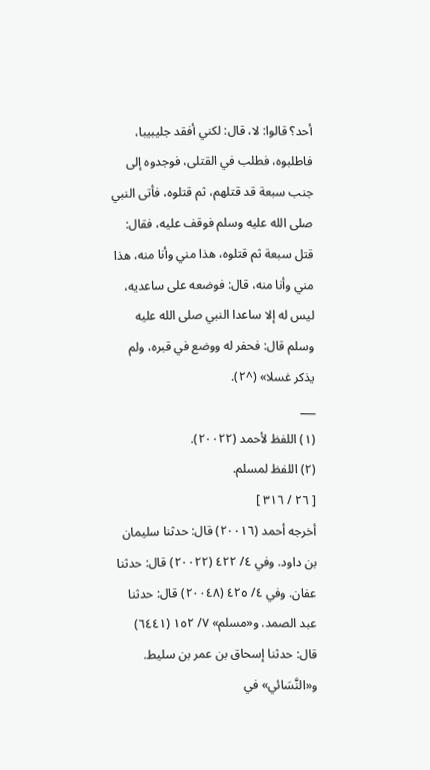أحد؟ قالوا: لا، قال: لكني أفقد جليبيبا، فاطلبوه، فطلب في القتلى، فوجدوه إلى جنب سبعة قد قتلهم، ثم قتلوه، فأتى النبي صلى الله عليه وسلم فوقف عليه، فقال: قتل سبعة ثم قتلوه، هذا مني وأنا منه، هذا مني وأنا منه، قال: فوضعه على ساعديه، ليس له إلا ساعدا النبي صلى الله عليه وسلم قال: فحفر له ووضع في قبره، ولم يذكر غسلا» (^٢).
___
(١) اللفظ لأحمد (٢٠٠٢٢).
(٢) اللفظ لمسلم.
[ ٢٦ / ٣١٦ ]
أخرجه أحمد (٢٠٠١٦) قال: حدثنا سليمان بن داود. وفي ٤/ ٤٢٢ (٢٠٠٢٢) قال: حدثنا عفان. وفي ٤/ ٤٢٥ (٢٠٠٤٨) قال: حدثنا عبد الصمد. و«مسلم» ٧/ ١٥٢ (٦٤٤١) قال: حدثنا إسحاق بن عمر بن سليط. و«النَّسَائي» في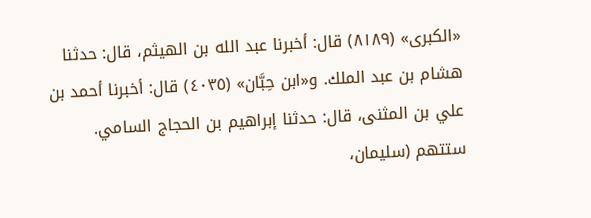«الكبرى» (٨١٨٩) قال: أخبرنا عبد الله بن الهيثم، قال: حدثنا هشام بن عبد الملك. و«ابن حِبَّان» (٤٠٣٥) قال: أخبرنا أحمد بن علي بن المثنى، قال: حدثنا إبراهيم بن الحجاج السامي.
ستتهم (سليمان،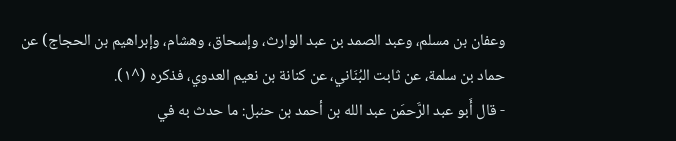وعفان بن مسلم، وعبد الصمد بن عبد الوارث، وإسحاق، وهشام، وإبراهيم بن الحجاج) عن حماد بن سلمة، عن ثابت البُنَاني، عن كنانة بن نعيم العدوي، فذكره (^١).
- قال أَبو عبد الرَّحمَن عبد الله بن أحمد بن حنبل: ما حدث به في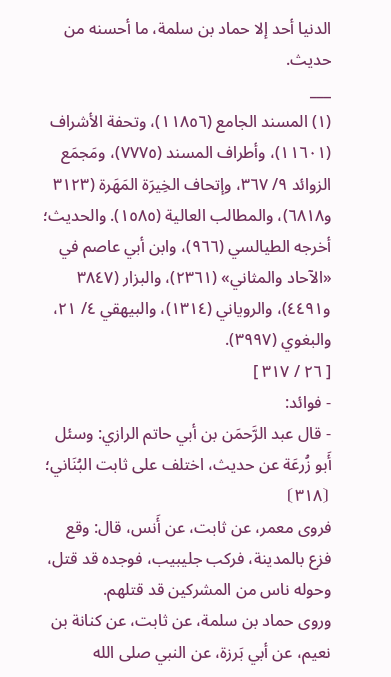الدنيا أحد إلا حماد بن سلمة، ما أحسنه من حديث.
___
(١) المسند الجامع (١١٨٥٦)، وتحفة الأشراف (١١٦٠١)، وأطراف المسند (٧٧٧٥)، ومَجمَع الزوائد ٩/ ٣٦٧، وإتحاف الخِيرَة المَهَرة (٣١٢٣ و٦٨١٨)، والمطالب العالية (١٥٨٥). والحديث؛ أخرجه الطيالسي (٩٦٦)، وابن أبي عاصم في «الآحاد والمثاني» (٢٣٦١)، والبزار (٣٨٤٧ و٤٤٩١)، والروياني (١٣١٤)، والبيهقي ٤/ ٢١، والبغوي (٣٩٩٧).
[ ٢٦ / ٣١٧ ]
- فوائد:
- قال عبد الرَّحمَن بن أبي حاتم الرازي: وسئل أَبو زُرعَة عن حديث، اختلف على ثابت البُنَاني؛
⦗٣١٨⦘
فروى معمر، عن ثابت، عن أَنس، قال: وقع فزع بالمدينة، فركب جليبيب، فوجده قد قتل، وحوله ناس من المشركين قد قتلهم.
وروى حماد بن سلمة، عن ثابت، عن كنانة بن نعيم، عن أبي بَرزة، عن النبي صلى الله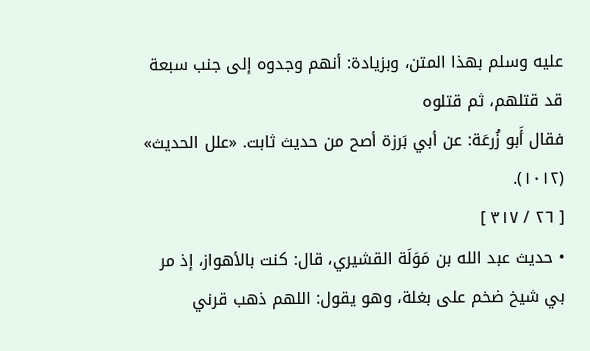عليه وسلم بهذا المتن، وبزيادة: أنهم وجدوه إلى جنب سبعة قد قتلهم، ثم قتلوه
فقال أَبو زُرعَة: عن أبي بَرزة أصح من حديث ثابت. «علل الحديث» (١٠١٢).
[ ٢٦ / ٣١٧ ]
• حديث عبد الله بن مَوَلَة القشيري، قال: كنت بالأهواز، إذ مر بي شيخ ضخم على بغلة، وهو يقول: اللهم ذهب قرني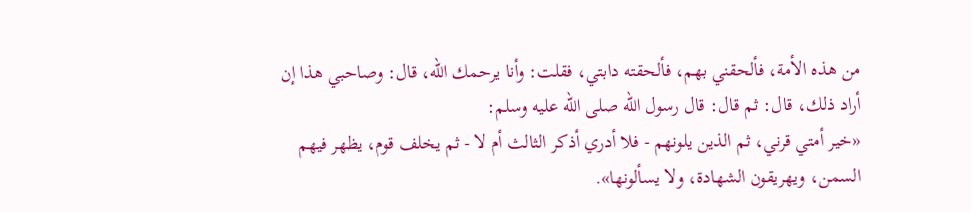من هذه الأمة، فألحقني بهم، فألحقته دابتي، فقلت: وأنا يرحمك الله، قال: وصاحبي هذا إن أراد ذلك، قال: ثم قال: قال رسول الله صلى الله عليه وسلم:
«خير أمتي قرني، ثم الذين يلونهم - فلا أدري أذكر الثالث أم لا - ثم يخلف قوم، يظهر فيهم السمن، ويهريقون الشهادة، ولا يسألونها».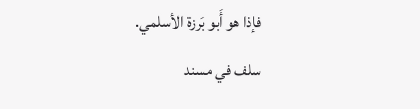فإذا هو أَبو بَرزة الأسلمي.
سلف في مسند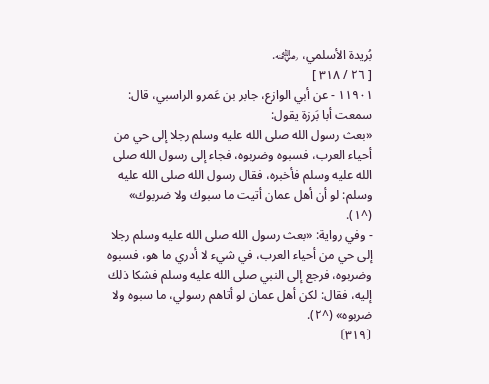بُريدة الأسلمي، ﵁.
[ ٢٦ / ٣١٨ ]
١١٩٠١ - عن أبي الوازع، جابر بن عَمرو الراسبي، قال: سمعت أبا بَرزة يقول:
«بعث رسول الله صلى الله عليه وسلم رجلا إلى حي من أحياء العرب، فسبوه وضربوه، فجاء إلى رسول الله صلى الله عليه وسلم فأخبره، فقال رسول الله صلى الله عليه وسلم: لو أن أهل عمان أتيت ما سبوك ولا ضربوك» (^١).
- وفي رواية: «بعث رسول الله صلى الله عليه وسلم رجلا إلى حي من أحياء العرب، في شيء لا أدري ما هو، فسبوه وضربوه، فرجع إلى النبي صلى الله عليه وسلم فشكا ذلك إليه، فقال: لكن أهل عمان لو أتاهم رسولي، ما سبوه ولا ضربوه» (^٢).
⦗٣١٩⦘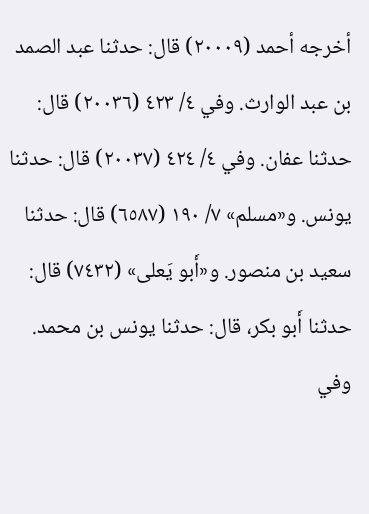أخرجه أحمد (٢٠٠٠٩) قال: حدثنا عبد الصمد بن عبد الوارث. وفي ٤/ ٤٢٣ (٢٠٠٣٦) قال: حدثنا عفان. وفي ٤/ ٤٢٤ (٢٠٠٣٧) قال: حدثنا يونس. و«مسلم» ٧/ ١٩٠ (٦٥٨٧) قال: حدثنا سعيد بن منصور. و«أَبو يَعلى» (٧٤٣٢) قال: حدثنا أَبو بكر، قال: حدثنا يونس بن محمد. وفي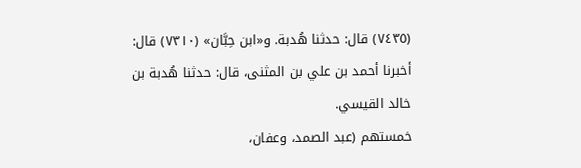(٧٤٣٥) قال: حدثنا هُدبة. و«ابن حِبَّان» (٧٣١٠) قال: أخبرنا أحمد بن علي بن المثنى، قال: حدثنا هُدبة بن خالد القيسي.
خمستهم (عبد الصمد، وعفان،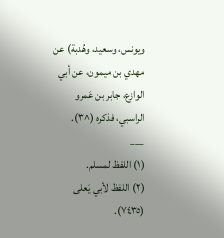ويونس، وسعيد، وهُدبة) عن مهدي بن ميمون، عن أبي الوازع، جابر بن عَمرو الراسبي، فذكره (^٣).
___
(١) اللفظ لمسلم.
(٢) اللفظ لأبي يَعلى (٧٤٣٥).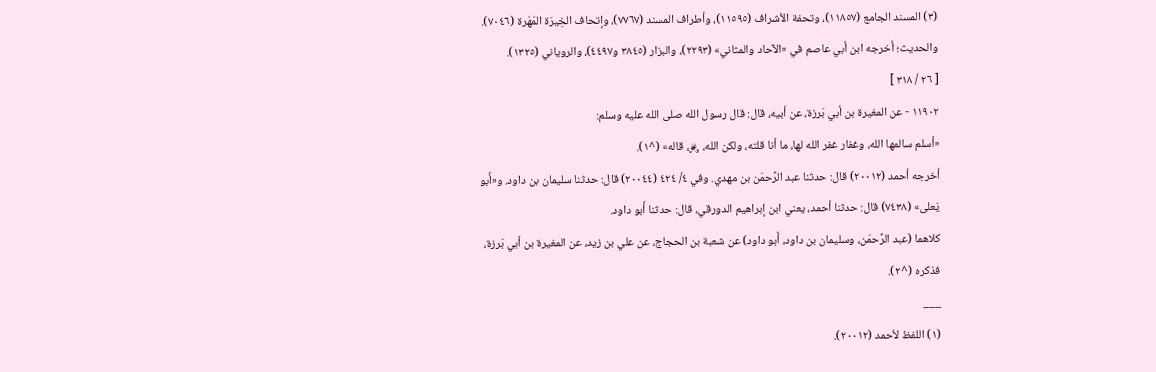(٣) المسند الجامع (١١٨٥٧)، وتحفة الأشراف (١١٥٩٥)، وأطراف المسند (٧٧٦٧)، وإتحاف الخِيرَة المَهَرة (٧٠٤٦). والحديث؛ أخرجه ابن أبي عاصم في «الآحاد والمثاني» (٢٢٩٣)، والبزار (٣٨٤٥ و٤٤٩٧)، والروياني (١٣٢٥).
[ ٢٦ / ٣١٨ ]
١١٩٠٢ - عن المغيرة بن أبي بَرزة، عن أبيه، قال: قال رسول الله صلى الله عليه وسلم:
«أسلم سالمها الله، وغفار غفر الله لها، ما أنا قلته، ولكن الله، ﷿، قاله» (^١).
أخرجه أحمد (٢٠٠١٢) قال: حدثنا عبد الرَّحمَن بن مهدي. وفي ٤/ ٤٢٤ (٢٠٠٤٤) قال: حدثنا سليمان بن داود. و«أَبو يَعلى» (٧٤٣٨) قال: حدثنا أحمد، يعني ابن إبراهيم الدورقي، قال: حدثنا أَبو داود.
كلاهما (عبد الرَّحمَن، وسليمان بن داود، أَبو داود) عن شعبة بن الحجاج، عن علي بن زيد، عن المغيرة بن أبي بَرزة، فذكره (^٢).
___
(١) اللفظ لأحمد (٢٠٠١٢).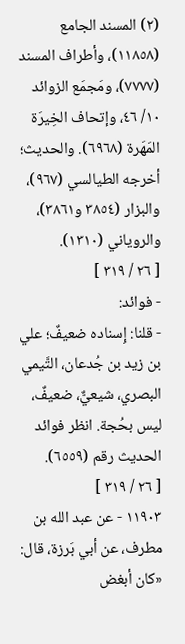(٢) المسند الجامع (١١٨٥٨)، وأطراف المسند (٧٧٧٧)، ومَجمَع الزوائد ١٠/ ٤٦، وإتحاف الخِيرَة المَهَرة (٦٩٦٨). والحديث؛ أخرجه الطيالسي (٩٦٧)، والبزار (٣٨٥٤ و٣٨٦١)، والروياني (١٣١٠).
[ ٢٦ / ٣١٩ ]
- فوائد:
- قلنا: إِسناده ضعيفٌ؛ علي بن زيد بن جُدعان، التَّيمي البصري، شيعيٌّ، ضعيفٌ، ليس بحُجة. انظر فوائد الحديث رقم (٦٥٥٩).
[ ٢٦ / ٣١٩ ]
١١٩٠٣ - عن عبد الله بن مطرف، عن أبي بَرزة، قال:
«كان أبغض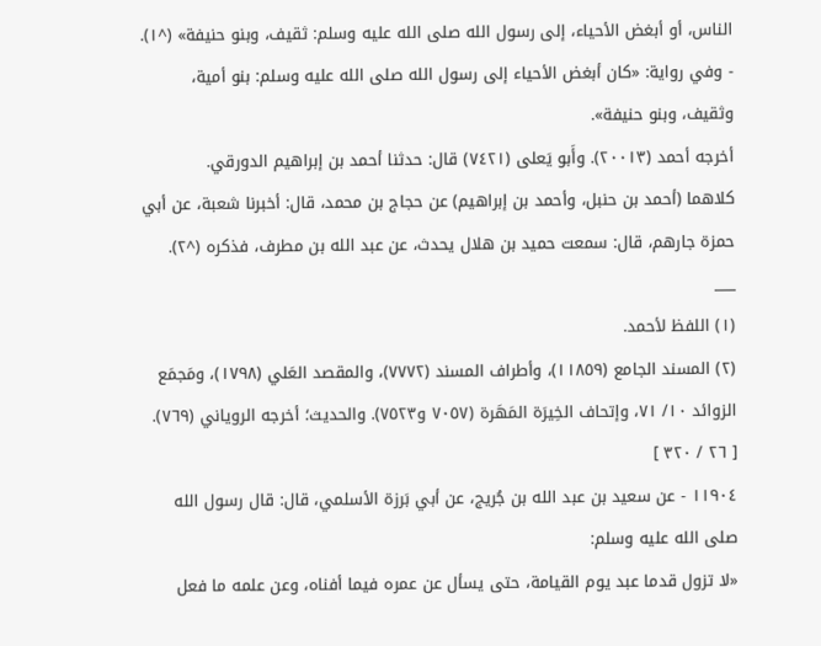الناس، أو أبغض الأحياء، إلى رسول الله صلى الله عليه وسلم: ثقيف، وبنو حنيفة» (^١).
- وفي رواية: «كان أبغض الأحياء إلى رسول الله صلى الله عليه وسلم: بنو أمية، وثقيف، وبنو حنيفة».
أخرجه أحمد (٢٠٠١٣). وأَبو يَعلى (٧٤٢١) قال: حدثنا أحمد بن إبراهيم الدورقي.
كلاهما (أحمد بن حنبل، وأحمد بن إبراهيم) عن حجاج بن محمد، قال: أخبرنا شعبة، عن أبي حمزة جارهم، قال: سمعت حميد بن هلال يحدث، عن عبد الله بن مطرف، فذكره (^٢).
___
(١) اللفظ لأحمد.
(٢) المسند الجامع (١١٨٥٩)، وأطراف المسند (٧٧٧٢)، والمقصد العَلي (١٧٩٨)، ومَجمَع الزوائد ١٠/ ٧١، وإتحاف الخِيرَة المَهَرة (٧٠٥٧ و٧٥٢٣). والحديث؛ أخرجه الروياني (٧٦٩).
[ ٢٦ / ٣٢٠ ]
١١٩٠٤ - عن سعيد بن عبد الله بن جُريج، عن أبي بَرزة الأسلمي، قال: قال رسول الله صلى الله عليه وسلم:
«لا تزول قدما عبد يوم القيامة، حتى يسأل عن عمره فيما أفناه، وعن علمه ما فعل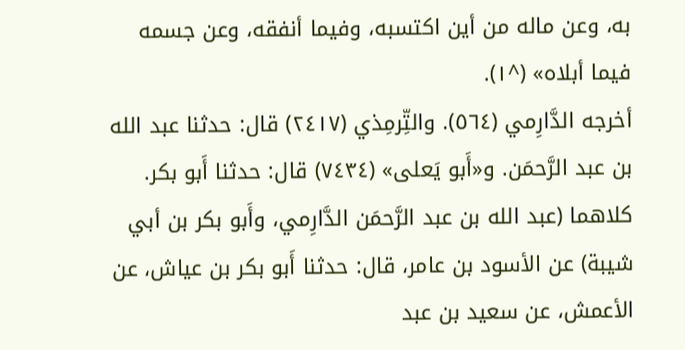به، وعن ماله من أين اكتسبه، وفيما أنفقه، وعن جسمه فيما أبلاه» (^١).
أخرجه الدَّارِمي (٥٦٤). والتِّرمِذي (٢٤١٧) قال: حدثنا عبد الله بن عبد الرَّحمَن. و«أَبو يَعلى» (٧٤٣٤) قال: حدثنا أَبو بكر.
كلاهما (عبد الله بن عبد الرَّحمَن الدَّارِمي، وأَبو بكر بن أبي شيبة) عن الأسود بن عامر، قال: حدثنا أَبو بكر بن عياش، عن الأعمش، عن سعيد بن عبد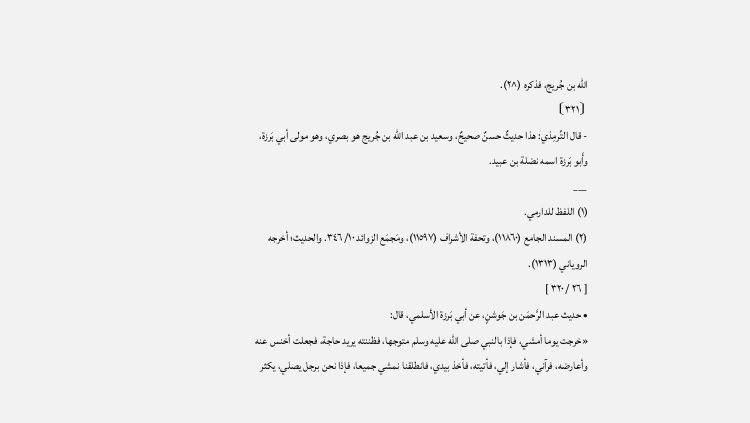الله بن جُريج، فذكره (^٢).
⦗٣٢١⦘
- قال التِّرمِذي: هذا حديثٌ حسنٌ صحيحٌ، وسعيد بن عبد الله بن جُريج هو بصري، وهو مولى أبي بَرزة، وأَبو بَرزة اسمه نضلة بن عبيد.
___
(١) اللفظ للدارمي.
(٢) المسند الجامع (١١٨٦٠)، وتحفة الأشراف (١١٥٩٧)، ومَجمَع الزوائد ١٠/ ٣٤٦. والحديث؛ أخرجه الروياني (١٣١٣).
[ ٢٦ / ٣٢٠ ]
• حديث عبد الرَّحمَن بن جَوشنٍ، عن أبي بَرزة الأسلمي، قال:
«خرجت يوما أمشي، فإذا بالنبي صلى الله عليه وسلم متوجها، فظننته يريد حاجة، فجعلت أخنس عنه وأعارضه، فرآني، فأشار إلي، فأتيته، فأخذ بيدي، فانطلقنا نمشي جميعا، فإذا نحن برجل يصلي، يكثر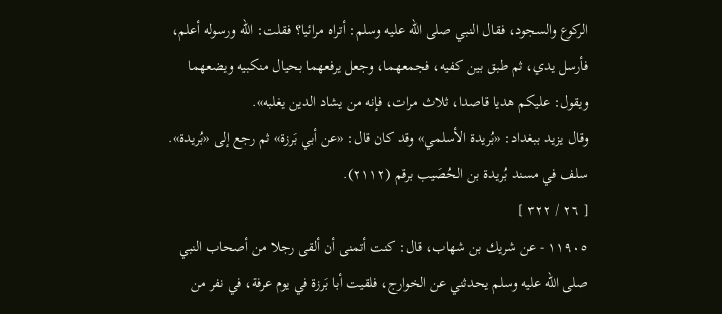الركوع والسجود، فقال النبي صلى الله عليه وسلم: أتراه مرائيا؟ فقلت: الله ورسوله أعلم، فأرسل يدي، ثم طبق بين كفيه، فجمعهما، وجعل يرفعهما بحيال منكبيه ويضعهما ويقول: عليكم هديا قاصدا، ثلاث مرات، فإنه من يشاد الدين يغلبه».
وقال يزيد ببغداد: «بُريدة الأسلمي» وقد كان قال: «عن أبي بَرزة» ثم رجع إلى «بُريدة».
سلف في مسند بُريدة بن الحُصَيب برقم (٢١١٢).
[ ٢٦ / ٣٢٢ ]
١١٩٠٥ - عن شريك بن شهاب، قال: كنت أتمنى أن ألقى رجلا من أصحاب النبي صلى الله عليه وسلم يحدثني عن الخوارج، فلقيت أبا بَرزة في يوم عرفة، في نفر من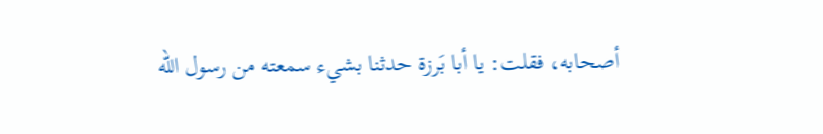أصحابه، فقلت: يا أبا بَرزة حدثنا بشيء سمعته من رسول الله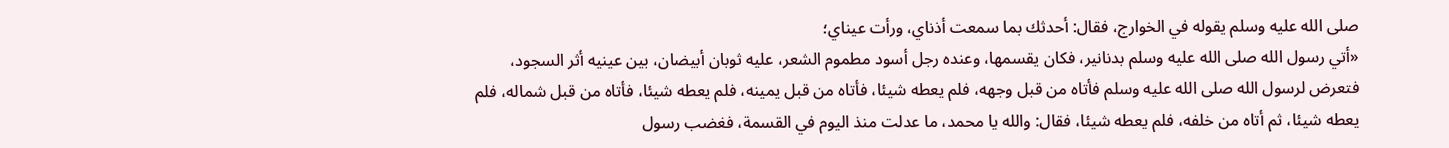صلى الله عليه وسلم يقوله في الخوارج، فقال: أحدثك بما سمعت أذناي، ورأت عيناي؛
«أتي رسول الله صلى الله عليه وسلم بدنانير، فكان يقسمها، وعنده رجل أسود مطموم الشعر، عليه ثوبان أبيضان، بين عينيه أثر السجود، فتعرض لرسول الله صلى الله عليه وسلم فأتاه من قبل وجهه، فلم يعطه شيئا، فأتاه من قبل يمينه، فلم يعطه شيئا، فأتاه من قبل شماله، فلم يعطه شيئا، ثم أتاه من خلفه، فلم يعطه شيئا، فقال: والله يا محمد، ما عدلت منذ اليوم في القسمة، فغضب رسول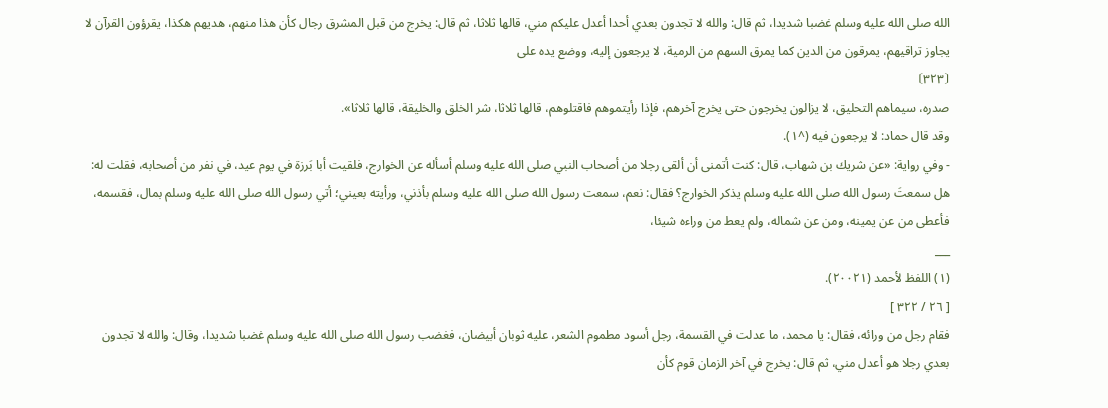الله صلى الله عليه وسلم غضبا شديدا، ثم قال: والله لا تجدون بعدي أحدا أعدل عليكم مني، قالها ثلاثا، ثم قال: يخرج من قبل المشرق رجال كأن هذا منهم، هديهم هكذا، يقرؤون القرآن لا يجاوز تراقيهم، يمرقون من الدين كما يمرق السهم من الرمية، لا يرجعون إليه، ووضع يده على
⦗٣٢٣⦘
صدره، سيماهم التحليق، لا يزالون يخرجون حتى يخرج آخرهم، فإذا رأيتموهم فاقتلوهم، قالها ثلاثا، شر الخلق والخليقة، قالها ثلاثا».
وقد قال حماد: لا يرجعون فيه (^١).
- وفي رواية: «عن شريك بن شهاب، قال: كنت أتمنى أن ألقى رجلا من أصحاب النبي صلى الله عليه وسلم أسأله عن الخوارج، فلقيت أبا بَرزة في يوم عيد، في نفر من أصحابه، فقلت له: هل سمعتَ رسول الله صلى الله عليه وسلم يذكر الخوارج؟ فقال: نعم، سمعت رسول الله صلى الله عليه وسلم بأذني، ورأيته بعيني؛ أتي رسول الله صلى الله عليه وسلم بمال، فقسمه، فأعطى من عن يمينه، ومن عن شماله، ولم يعط من وراءه شيئا،
___
(١) اللفظ لأحمد (٢٠٠٢١).
[ ٢٦ / ٣٢٢ ]
فقام رجل من ورائه، فقال: يا محمد، ما عدلت في القسمة، رجل أسود مطموم الشعر، عليه ثوبان أبيضان، فغضب رسول الله صلى الله عليه وسلم غضبا شديدا، وقال: والله لا تجدون بعدي رجلا هو أعدل مني، ثم قال: يخرج في آخر الزمان قوم كأن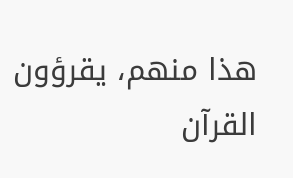هذا منهم، يقرؤون القرآن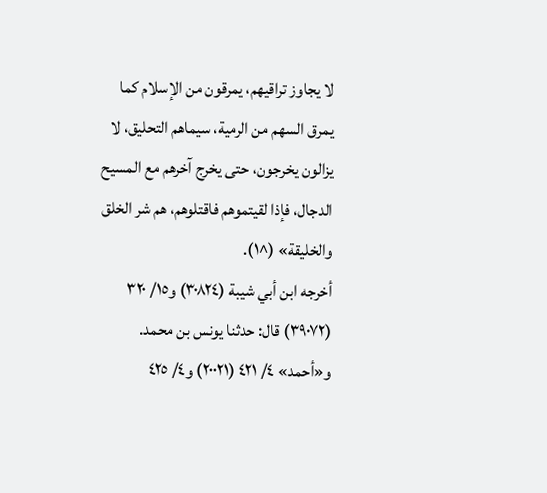لا يجاوز تراقيهم، يمرقون من الإسلام كما يمرق السهم من الرمية، سيماهم التحليق، لا يزالون يخرجون، حتى يخرج آخرهم مع المسيح الدجال، فإذا لقيتموهم فاقتلوهم، هم شر الخلق والخليقة» (^١).
أخرجه ابن أبي شيبة (٣٠٨٢٤) و١٥/ ٣٢٠ (٣٩٠٧٢) قال: حدثنا يونس بن محمد. و«أحمد» ٤/ ٤٢١ (٢٠٠٢١) و٤/ ٤٢٥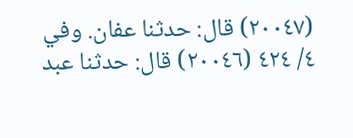(٢٠٠٤٧) قال: حدثنا عفان. وفي ٤/ ٤٢٤ (٢٠٠٤٦) قال: حدثنا عبد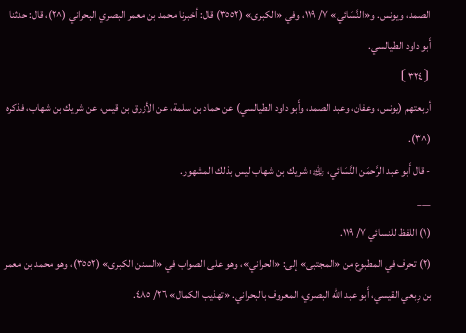الصمد، ويونس. و«النَّسَائي» ٧/ ١١٩، وفي «الكبرى» (٣٥٥٢) قال: أخبرنا محمد بن معمر البصري البحراني (^٢)، قال: حدثنا أَبو داود الطيالسي.
⦗٣٢٤⦘
أربعتهم (يونس، وعفان، وعبد الصمد، وأَبو داود الطيالسي) عن حماد بن سلمة، عن الأزرق بن قيس، عن شريك بن شهاب، فذكره (^٣).
- قال أَبو عبد الرَّحمَن النَّسَائي، ﵀: شريك بن شهاب ليس بذلك المشهور.
___
(١) اللفظ للنسائي ٧/ ١١٩.
(٢) تحرف في المطبوع من «المجتبى» إلى: «الحراني»، وهو على الصواب في «السنن الكبرى» (٣٥٥٢)، وهو محمد بن معمر بن رِبعي القيسي، أَبو عبد الله البصري، المعروف بالبحراني. «تهذيب الكمال» ٢٦/ ٤٨٥.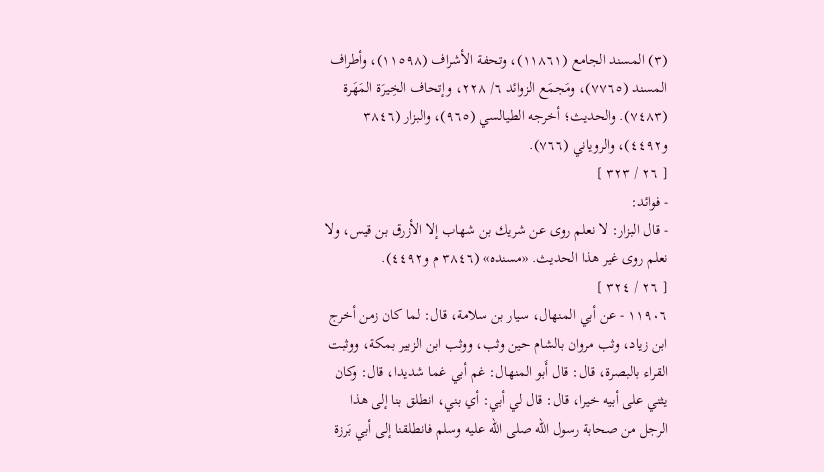(٣) المسند الجامع (١١٨٦١)، وتحفة الأشراف (١١٥٩٨)، وأطراف المسند (٧٧٦٥)، ومَجمَع الزوائد ٦/ ٢٢٨، وإتحاف الخِيرَة المَهَرة (٧٤٨٣). والحديث؛ أخرجه الطيالسي (٩٦٥)، والبزار (٣٨٤٦ و٤٤٩٢)، والروياني (٧٦٦).
[ ٢٦ / ٣٢٣ ]
- فوائد:
- قال البزار: لا نعلم روى عن شريك بن شهاب إلا الأزرق بن قيس، ولا نعلم روى غير هذا الحديث. «مسنده» (٣٨٤٦ م و٤٤٩٢).
[ ٢٦ / ٣٢٤ ]
١١٩٠٦ - عن أبي المنهال، سيار بن سلامة، قال: لما كان زمن أخرج ابن زياد، وثب مروان بالشام حين وثب، ووثب ابن الزبير بمكة، ووثبت القراء بالبصرة، قال: قال أَبو المنهال: غم أبي غما شديدا، قال: وكان يثني على أبيه خيرا، قال: قال لي أبي: أي بني، انطلق بنا إلى هذا الرجل من صحابة رسول الله صلى الله عليه وسلم فانطلقنا إلى أبي بَرزة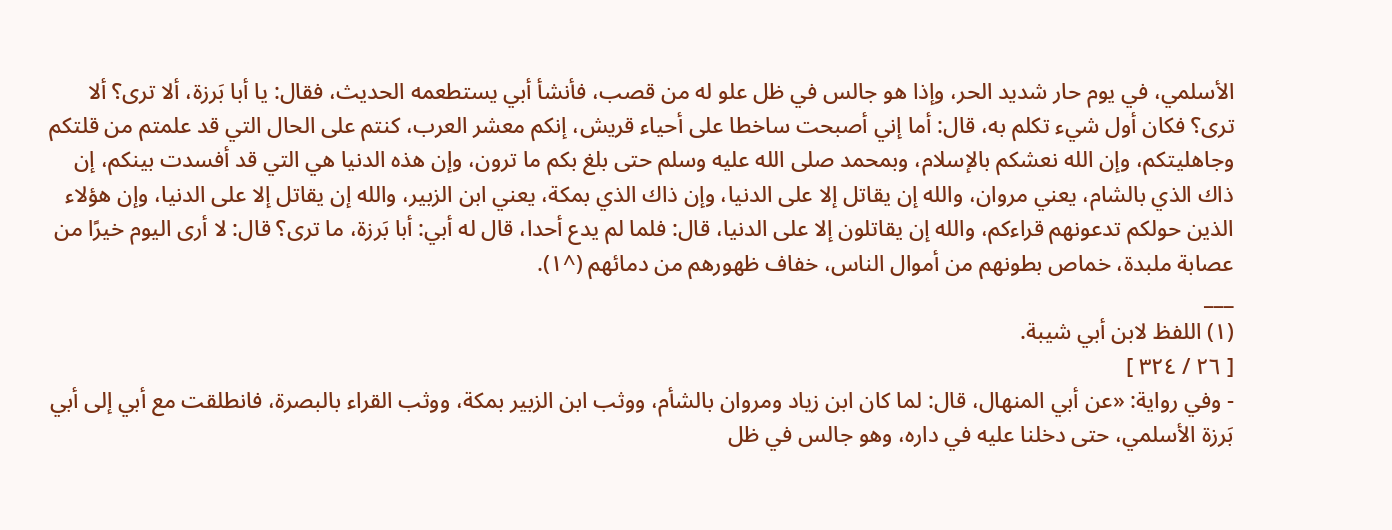الأسلمي، في يوم حار شديد الحر، وإذا هو جالس في ظل علو له من قصب، فأنشأ أبي يستطعمه الحديث، فقال: يا أبا بَرزة، ألا ترى؟ ألا ترى؟ فكان أول شيء تكلم به، قال: أما إني أصبحت ساخطا على أحياء قريش، إنكم معشر العرب، كنتم على الحال التي قد علمتم من قلتكم وجاهليتكم، وإن الله نعشكم بالإسلام، وبمحمد صلى الله عليه وسلم حتى بلغ بكم ما ترون، وإن هذه الدنيا هي التي قد أفسدت بينكم، إن ذاك الذي بالشام، يعني مروان، والله إن يقاتل إلا على الدنيا، وإن ذاك الذي بمكة، يعني ابن الزبير، والله إن يقاتل إلا على الدنيا، وإن هؤلاء الذين حولكم تدعونهم قراءكم، والله إن يقاتلون إلا على الدنيا، قال: فلما لم يدع أحدا، قال له أبي: أبا بَرزة، ما ترى؟ قال: لا أرى اليوم خيرًا من عصابة ملبدة، خماص بطونهم من أموال الناس، خفاف ظهورهم من دمائهم (^١).
___
(١) اللفظ لابن أبي شيبة.
[ ٢٦ / ٣٢٤ ]
- وفي رواية: «عن أبي المنهال، قال: لما كان ابن زياد ومروان بالشأم، ووثب ابن الزبير بمكة، ووثب القراء بالبصرة، فانطلقت مع أبي إلى أبي بَرزة الأسلمي، حتى دخلنا عليه في داره، وهو جالس في ظل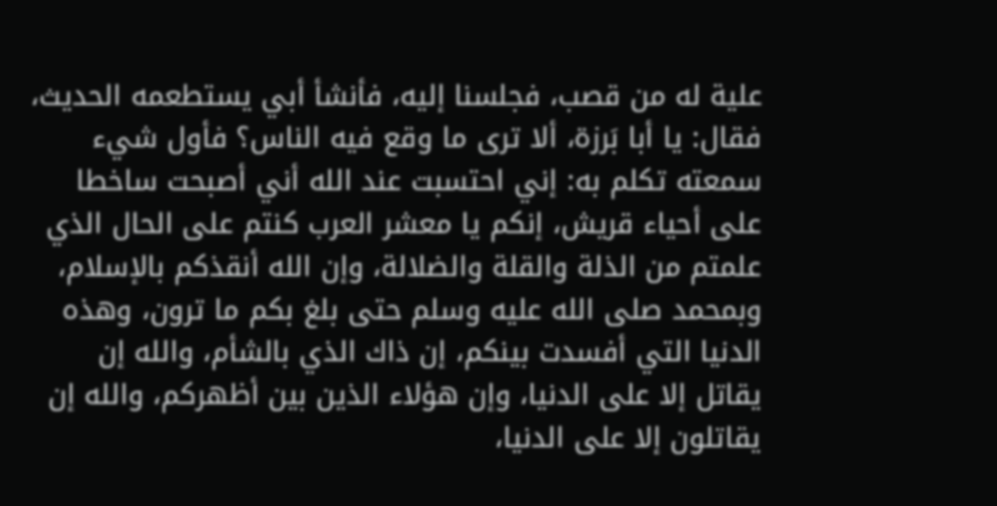علية له من قصب، فجلسنا إليه، فأنشأ أبي يستطعمه الحديث، فقال: يا أبا بَرزة، ألا ترى ما وقع فيه الناس؟ فأول شيء سمعته تكلم به: إني احتسبت عند الله أني أصبحت ساخطا على أحياء قريش، إنكم يا معشر العرب كنتم على الحال الذي علمتم من الذلة والقلة والضلالة، وإن الله أنقذكم بالإسلام، وبمحمد صلى الله عليه وسلم حتى بلغ بكم ما ترون، وهذه الدنيا التي أفسدت بينكم، إن ذاك الذي بالشأم، والله إن يقاتل إلا على الدنيا، وإن هؤلاء الذين بين أظهركم، والله إن يقاتلون إلا على الدنيا،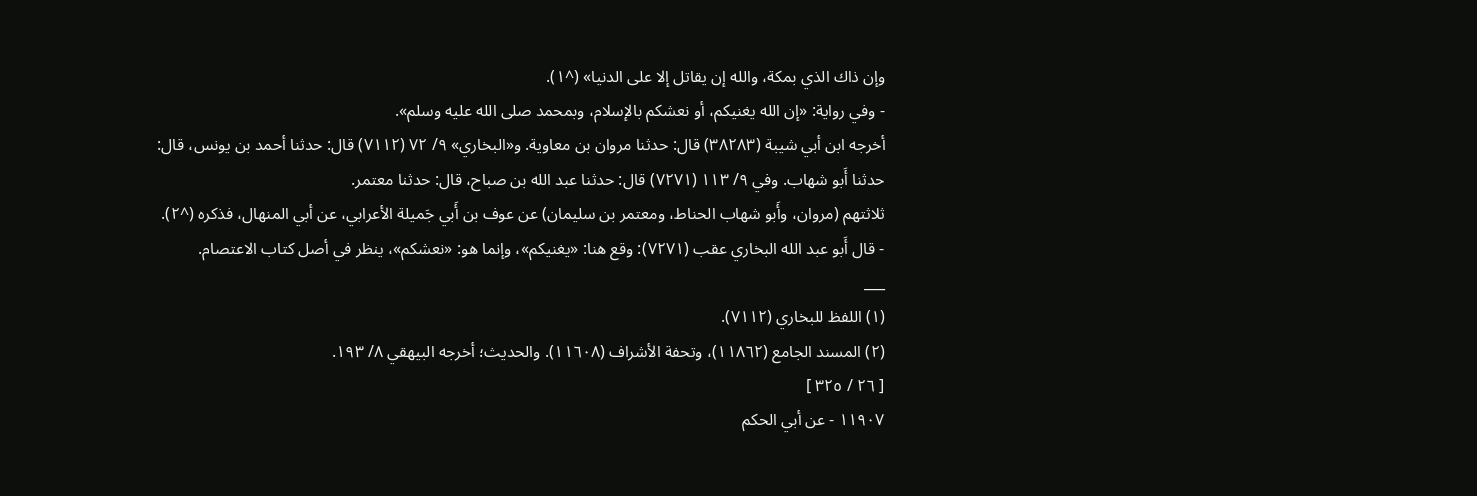وإن ذاك الذي بمكة، والله إن يقاتل إلا على الدنيا» (^١).
- وفي رواية: «إن الله يغنيكم، أو نعشكم بالإسلام، وبمحمد صلى الله عليه وسلم».
أخرجه ابن أبي شيبة (٣٨٢٨٣) قال: حدثنا مروان بن معاوية. و«البخاري» ٩/ ٧٢ (٧١١٢) قال: حدثنا أحمد بن يونس، قال: حدثنا أَبو شهاب. وفي ٩/ ١١٣ (٧٢٧١) قال: حدثنا عبد الله بن صباح، قال: حدثنا معتمر.
ثلاثتهم (مروان، وأَبو شهاب الحناط، ومعتمر بن سليمان) عن عوف بن أَبي جَميلة الأعرابي، عن أبي المنهال، فذكره (^٢).
- قال أَبو عبد الله البخاري عقب (٧٢٧١): وقع هنا: «يغنيكم»، وإنما هو: «نعشكم»، ينظر في أصل كتاب الاعتصام.
___
(١) اللفظ للبخاري (٧١١٢).
(٢) المسند الجامع (١١٨٦٢)، وتحفة الأشراف (١١٦٠٨). والحديث؛ أخرجه البيهقي ٨/ ١٩٣.
[ ٢٦ / ٣٢٥ ]
١١٩٠٧ - عن أبي الحكم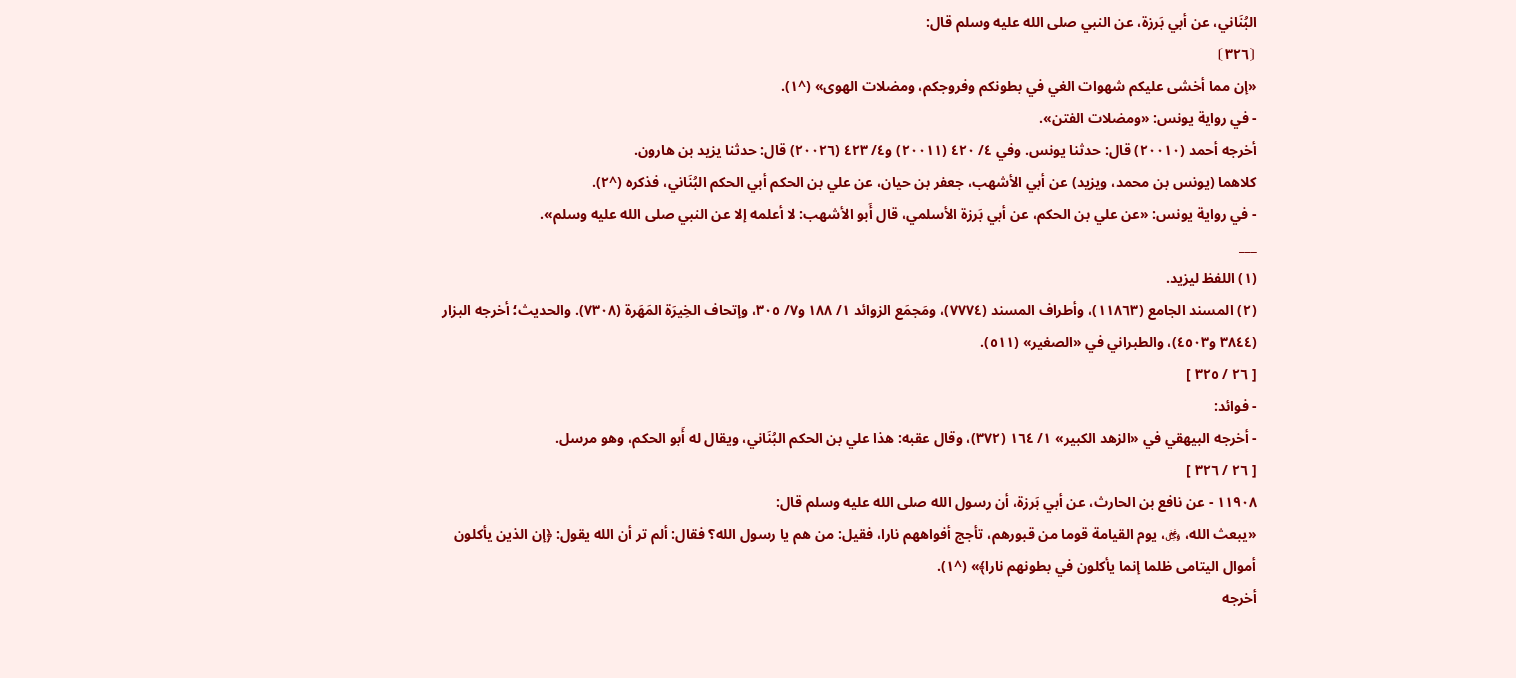البُنَاني، عن أبي بَرزة، عن النبي صلى الله عليه وسلم قال:
⦗٣٢٦⦘
«إن مما أخشى عليكم شهوات الغي في بطونكم وفروجكم، ومضلات الهوى» (^١).
- في رواية يونس: «ومضلات الفتن».
أخرجه أحمد (٢٠٠١٠) قال: حدثنا يونس. وفي ٤/ ٤٢٠ (٢٠٠١١) و٤/ ٤٢٣ (٢٠٠٢٦) قال: حدثنا يزيد بن هارون.
كلاهما (يونس بن محمد، ويزيد) عن أبي الأشهب، جعفر بن حيان، عن علي بن الحكم أبي الحكم البُنَاني، فذكره (^٢).
- في رواية يونس: «عن علي بن الحكم، عن أبي بَرزة الأسلمي، قال أَبو الأشهب: لا أعلمه إلا عن النبي صلى الله عليه وسلم».
___
(١) اللفظ ليزيد.
(٢) المسند الجامع (١١٨٦٣)، وأطراف المسند (٧٧٧٤)، ومَجمَع الزوائد ١/ ١٨٨ و٧/ ٣٠٥، وإتحاف الخِيرَة المَهَرة (٧٣٠٨). والحديث؛ أخرجه البزار (٣٨٤٤ و٤٥٠٣)، والطبراني في «الصغير» (٥١١).
[ ٢٦ / ٣٢٥ ]
- فوائد:
- أخرجه البيهقي في «الزهد الكبير» ١/ ١٦٤ (٣٧٢)، وقال عقبه: هذا علي بن الحكم البُنَاني، ويقال له أَبو الحكم، وهو مرسل.
[ ٢٦ / ٣٢٦ ]
١١٩٠٨ - عن نافع بن الحارث، عن أبي بَرزة، أن رسول الله صلى الله عليه وسلم قال:
«يبعث الله، ﷿، يوم القيامة قوما من قبورهم، تأجج أفواههم نارا، فقيل: من هم يا رسول الله؟ فقال: ألم تر أن الله يقول: ﴿إن الذين يأكلون أموال اليتامى ظلما إنما يأكلون في بطونهم نارا﴾» (^١).
أخرجه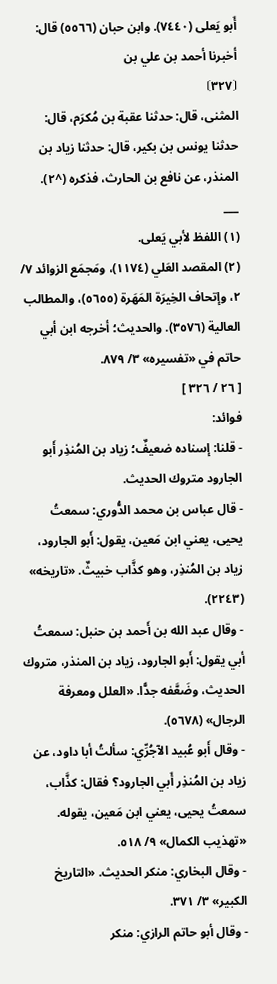أَبو يَعلى (٧٤٤٠). وابن حبان (٥٥٦٦) قال: أخبرنا أحمد بن علي بن
⦗٣٢٧⦘
المثنى، قال: حدثنا عقبة بن مُكرَم، قال: حدثنا يونس بن بكير، قال: حدثنا زياد بن المنذر، عن نافع بن الحارث، فذكره (^٢).
___
(١) اللفظ لأبي يَعلى.
(٢) المقصد العَلي (١١٧٤)، ومَجمَع الزوائد ٧/ ٢، وإتحاف الخِيرَة المَهَرة (٥٦٥٥)، والمطالب العالية (٣٥٧٦). والحديث؛ أخرجه ابن أبي حاتم في «تفسيره» ٣/ ٨٧٩.
[ ٢٦ / ٣٢٦ ]
فوائد:
- قلنا: إسناده ضعيفٌ؛ زياد بن المُنذِر أَبو الجارود متروك الحديث.
- قال عباس بن محمد الدُّوري: سمعتُ يحيى، يعني ابن مَعين، يقول: أَبو الجارود، زياد بن المُنذِر، وهو كذَّاب خبيثٌ. «تاريخه» (٢٢٤٣).
- وقال عبد الله بن أَحمد بن حنبل: سمعتُ أبي يقول: أَبو الجارود، زياد بن المنذر، متروك الحديث، وضَعَّفه جدًّا. «العلل ومعرفة الرجال» (٥٦٧٨).
- وقال أَبو عُبيد الآجُرِّي: سألتُ أبا داود، عن زياد بن المُنذِر أَبي الجارود؟ فقال: كذَّاب، سمعتُ يحيى، يعني ابن مَعين، يقوله. «تهذيب الكمال» ٩/ ٥١٨.
- وقال البخاري: منكر الحديث. «التاريخ الكبير» ٣/ ٣٧١.
- وقال أبو حاتم الرازي: منكر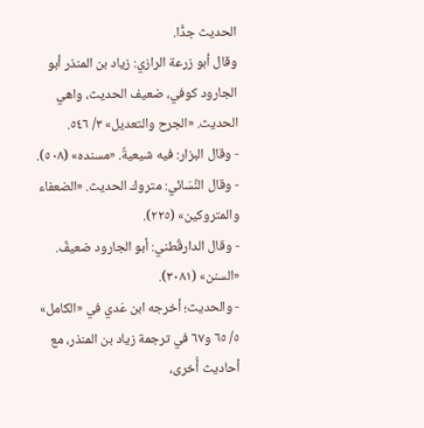الحديث جدًّا.
وقال أبو زرعة الرازي: زياد بن المنذر أبو الجارود كوفي، ضعيف الحديث، واهي الحديث. «الجرح والتعديل» ٣/ ٥٤٦.
- وقال البزار: فيه شيعيةٌ. «مسنده» (٥٠٨).
- وقال النَّسَائي: متروك الحديث. «الضعفاء والمتروكين» (٢٢٥).
- وقال الدارقُطني: أبو الجارود ضعيفٌ. «السنن» (٣٠٨١).
- والحديث؛ أخرجه ابن عَدي في «الكامل» ٥/ ٦٥ و٦٧ في ترجمة زياد بن المنذر، مع أحاديث أُخرى،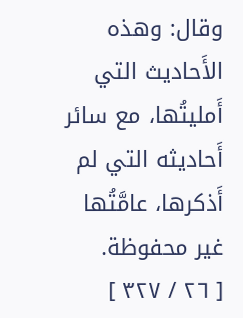وقال: وهذه الأَحاديث التي أَمليتُها، مع سائر أَحاديثه التي لم أَذكرها، عامَّتُها غير محفوظة.
[ ٢٦ / ٣٢٧ ]